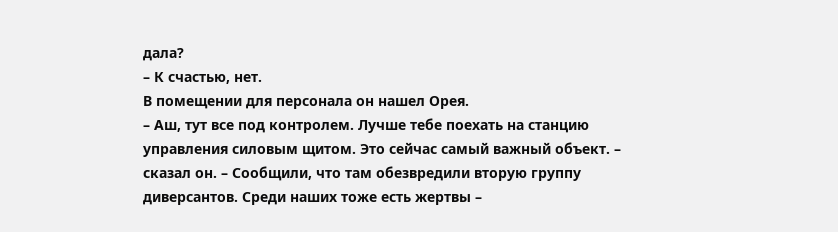дала?
– К счастью, нет.
В помещении для персонала он нашел Орея.
– Аш, тут все под контролем. Лучше тебе поехать на станцию управления силовым щитом. Это сейчас самый важный объект. – сказал он. – Сообщили, что там обезвредили вторую группу диверсантов. Среди наших тоже есть жертвы –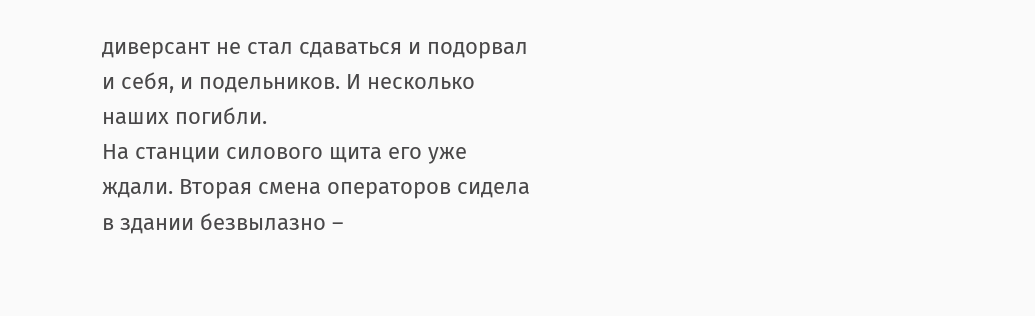диверсант не стал сдаваться и подорвал и себя, и подельников. И несколько наших погибли.
На станции силового щита его уже ждали. Вторая смена операторов сидела в здании безвылазно –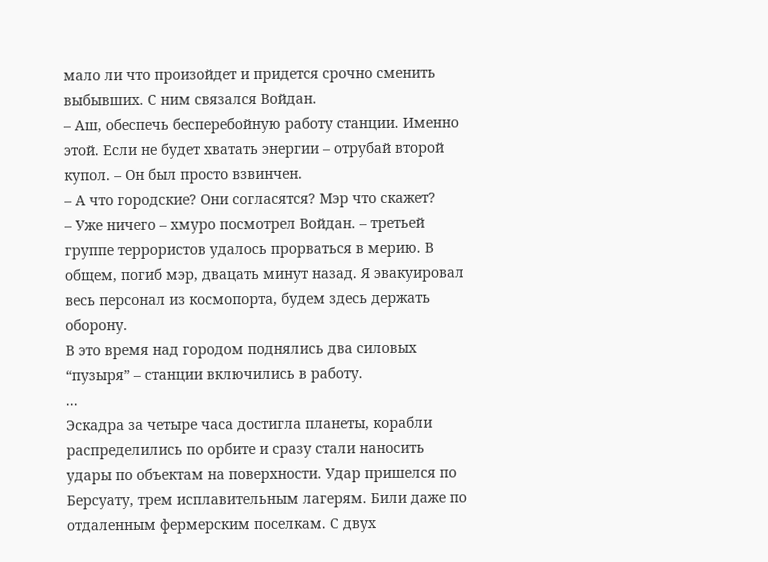мало ли что произойдет и придется срочно сменить выбывших. С ним связался Войдан.
– Аш, обеспечь бесперебойную работу станции. Именно этой. Если не будет хватать энергии – отрубай второй купол. – Он был просто взвинчен.
– А что городские? Они согласятся? Мэр что скажет?
– Уже ничего – хмуро посмотрел Войдан. – третьей группе террористов удалось прорваться в мерию. В общем, погиб мэр, двацать минут назад. Я эвакуировал весь персонал из космопорта, будем здесь держать оборону.
В это время над городом поднялись два силовых “пузыря” – станции включились в работу.
...
Эскадра за четыре часа достигла планеты, корабли распределились по орбите и сразу стали наносить удары по объектам на поверхности. Удар пришелся по Берсуату, трем исплавительным лагерям. Били даже по отдаленным фермерским поселкам. С двух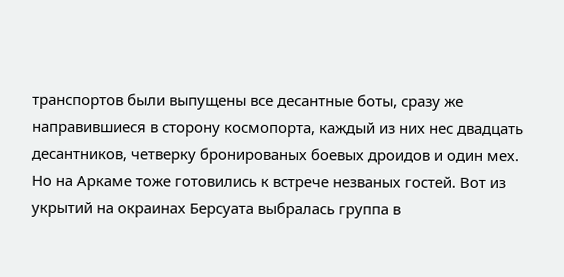транспортов были выпущены все десантные боты, сразу же направившиеся в сторону космопорта, каждый из них нес двадцать десантников, четверку бронированых боевых дроидов и один мех.
Но на Аркаме тоже готовились к встрече незваных гостей. Вот из укрытий на окраинах Берсуата выбралась группа в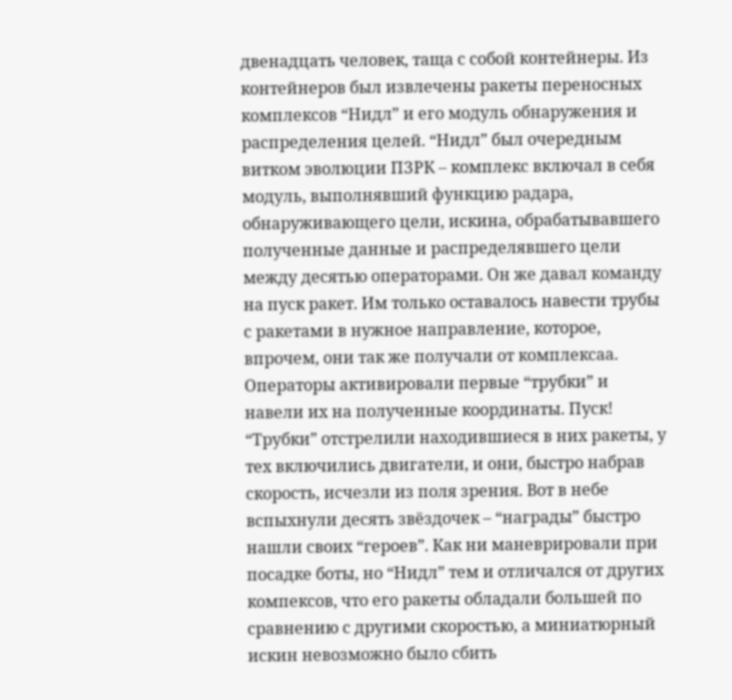двенадцать человек, таща с собой контейнеры. Из контейнеров был извлечены ракеты переносных комплексов “Нидл” и его модуль обнаружения и распределения целей. “Нидл” был очередным витком эволюции ПЗРК – комплекс включал в себя модуль, выполнявший функцию радара, обнаруживающего цели, искина, обрабатывавшего полученные данные и распределявшего цели между десятью операторами. Он же давал команду на пуск ракет. Им только оставалось навести трубы с ракетами в нужное направление, которое, впрочем, они так же получали от комплексаа. Операторы активировали первые “трубки” и навели их на полученные координаты. Пуск! “Трубки” отстрелили находившиеся в них ракеты, у тех включились двигатели, и они, быстро набрав скорость, исчезли из поля зрения. Вот в небе вспыхнули десять звёздочек – “награды” быстро нашли своих “героев”. Как ни маневрировали при посадке боты, но “Нидл” тем и отличался от других компексов, что его ракеты обладали большей по сравнению с другими скоростью, а миниатюрный искин невозможно было сбить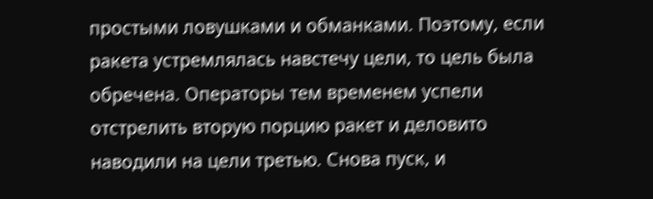простыми ловушками и обманками. Поэтому, если ракета устремлялась навстечу цели, то цель была обречена. Операторы тем временем успели отстрелить вторую порцию ракет и деловито наводили на цели третью. Снова пуск, и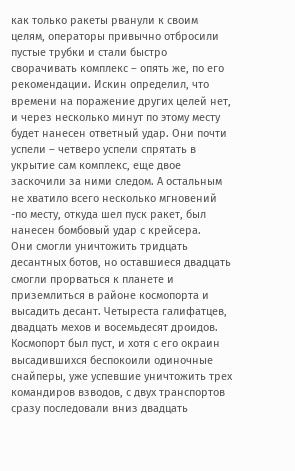как только ракеты рванули к своим целям, операторы привычно отбросили пустые трубки и стали быстро сворачивать комплекс – опять же, по его рекомендации. Искин определил, что времени на поражение других целей нет, и через несколько минут по этому месту будет нанесен ответный удар. Они почти успели – четверо успели спрятать в укрытие сам комплекс, еще двое заскочили за ними следом. А остальным не хватило всего несколько мгновений -по месту, откуда шел пуск ракет, был нанесен бомбовый удар с крейсера.
Они смогли уничтожить тридцать десантных ботов, но оставшиеся двадцать смогли прорваться к планете и приземлиться в районе космопорта и высадить десант. Четыреста галифатцев, двадцать мехов и восемьдесят дроидов. Космопорт был пуст, и хотя с его окраин высадившихся беспокоили одиночные снайперы, уже успевшие уничтожить трех командиров взводов, с двух транспортов сразу последовали вниз двадцать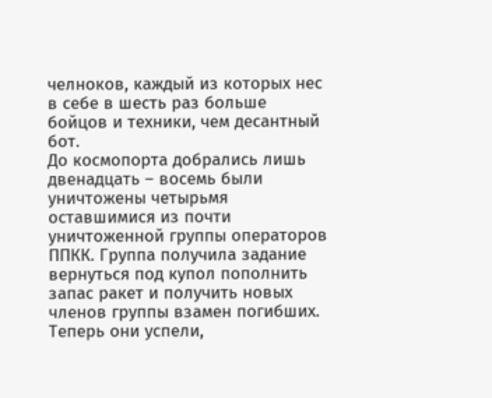челноков, каждый из которых нес в себе в шесть раз больше бойцов и техники, чем десантный бот.
До космопорта добрались лишь двенадцать – восемь были уничтожены четырьмя оставшимися из почти уничтоженной группы операторов ППКК. Группа получила задание вернуться под купол пополнить запас ракет и получить новых членов группы взамен погибших. Теперь они успели,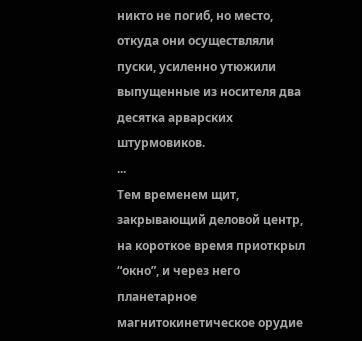никто не погиб, но место, откуда они осуществляли пуски, усиленно утюжили выпущенные из носителя два десятка арварских штурмовиков.
...
Тем временем щит, закрывающий деловой центр, на короткое время приоткрыл “окно”, и через него планетарное магнитокинетическое орудие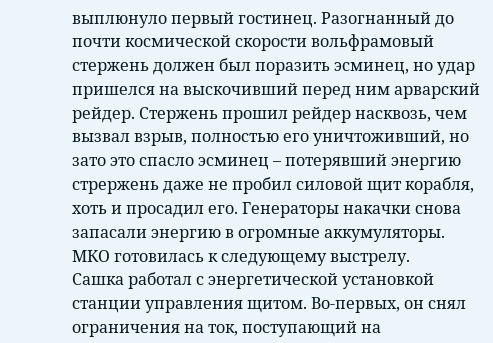выплюнуло первый гостинец. Разогнанный до почти космической скорости вольфрамовый стержень должен был поразить эсминец, но удар пришелся на выскочивший перед ним арварский рейдер. Стержень прошил рейдер насквозь, чем вызвал взрыв, полностью его уничтоживший, но зато это спасло эсминец – потерявший энергию стрержень даже не пробил силовой щит корабля, хоть и просадил его. Генераторы накачки снова запасали энергию в огромные аккумуляторы. МКО готовилась к следующему выстрелу.
Сашка работал с энергетической установкой станции управления щитом. Во-первых, он снял ограничения на ток, поступающий на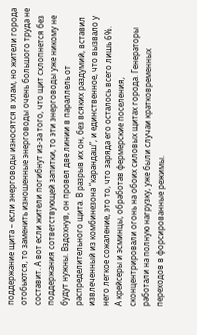поддержание щита – если энерговоды износятся в хлам, но жители города отобьются, то заменить изношенные энерговоды очень большого труда не составит. А вот если жители погибнут из-за того, что щит схлопнется без поддержания сответствующей запитки, то эти энерговоды уже никому не будут нужны. Вздохнув, он провел две линии в параллель от распределительного щита. В разрыв их он, без всяких раздумий, вставил извлеченный из комбинезона “карандаш”, и единственное, что вызвало у него легкое сожаление, это то, что заряда его осталось всего лишь 6%.
А крейсеры и эсминцы, обработав фермерские поселения, сконцентрировали огонь на обоих силовых щитах города. Генераторы работали на полную нагрузку, уже были случаи кратковременных переходов в форсированные режимы.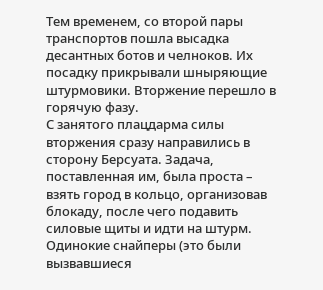Тем временем, со второй пары транспортов пошла высадка десантных ботов и челноков. Их посадку прикрывали шныряющие штурмовики. Вторжение перешло в горячую фазу.
С занятого плацдарма силы вторжения сразу направились в сторону Берсуата. Задача, поставленная им, была проста – взять город в кольцо, организовав блокаду, после чего подавить силовые щиты и идти на штурм. Одинокие снайперы (это были вызвавшиеся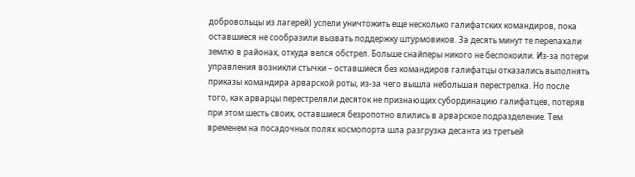добровольцы из лагерей) успели уничтожить еще несколько галифатских командиров, пока оставшиеся не сообразили вызвать поддержку штурмовиков. За десять минут те перепахали землю в районах, откуда велся обстрел. Больше снайперы никого не беспокоили. Из-за потери управления возникли стычки – оставшиеся без командиров галифатцы отказались выполнять приказы командира арварской роты, из-за чего вышла небольшая перестрелка. Но после того, как арварцы перестреляли десяток не признающих субординацию галифатцев, потеряв при этом шесть своих, оставшиеся безропотно влились в арварское подразделение. Тем временем на посадочных полях космопорта шла разгрузка десанта из третьей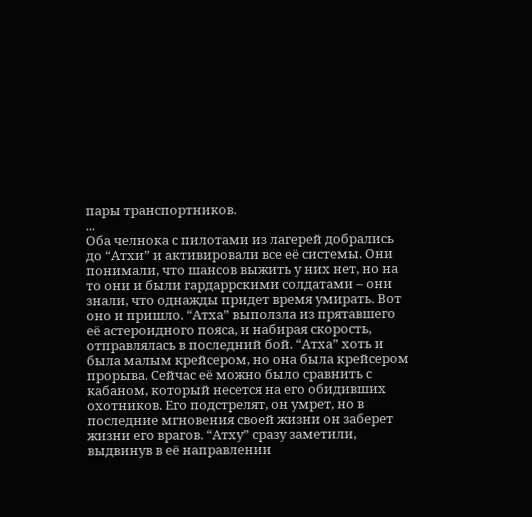пары транспортников.
...
Оба челнока с пилотами из лагерей добрались до “Атхи” и активировали все её системы. Они понимали, что шансов выжить у них нет, но на то они и были гардаррскими солдатами – они знали, что однажды придет время умирать. Вот оно и пришло. “Атха” выползла из прятавшего её астероидного пояса, и набирая скорость, отправлялась в последний бой. “Атха” хоть и была малым крейсером, но она была крейсером прорыва. Сейчас её можно было сравнить с кабаном, который несется на его обидивших охотников. Его подстрелят, он умрет, но в последние мгновения своей жизни он заберет жизни его врагов. “Атху” сразу заметили, выдвинув в её направлении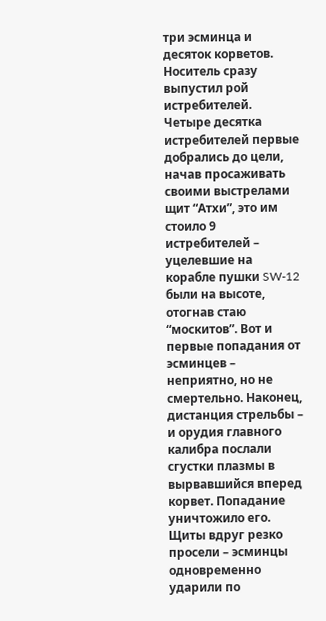три эсминца и десяток корветов. Носитель сразу выпустил рой истребителей. Четыре десятка истребителей первые добрались до цели, начав просаживать своими выстрелами щит “Атхи”, это им стоило 9 истребителей – уцелевшие на корабле пушки SW-12 были на высоте, отогнав стаю “москитов”. Вот и первые попадания от эсминцев – неприятно, но не смертельно. Наконец, дистанция стрельбы – и орудия главного калибра послали сгустки плазмы в вырвавшийся вперед корвет. Попадание уничтожило его. Щиты вдруг резко просели – эсминцы одновременно ударили по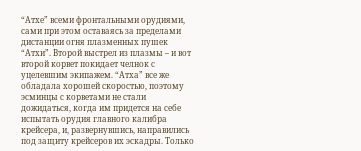“Атхе” всеми фронтальными орудиями, сами при этом оставаясь за пределами дистанции огня плазменных пушек “Атхи”. Второй выстрел из плазмы – и вот второй корвет покидает челнок с уцелевшим экипажем. “Атха” все же обладала хорошей скоростью, поэтому эсминцы с корветами не стали дожидаться, когда им придется на себе испытать орудия главного калибра крейсера, и, развернувшись, направились под защиту крейсеров их эскадры. Только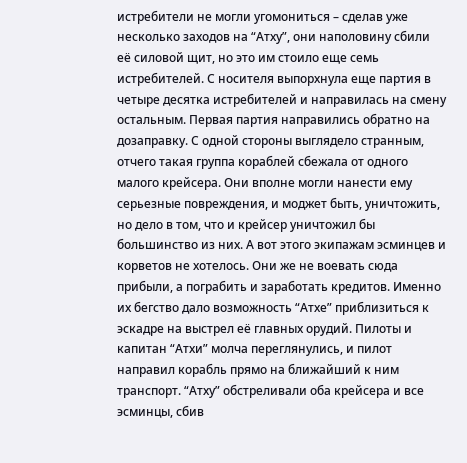истребители не могли угомониться – сделав уже несколько заходов на “Атху”, они наполовину сбили её силовой щит, но это им стоило еще семь истребителей. С носителя выпорхнула еще партия в четыре десятка истребителей и направилась на смену остальным. Первая партия направились обратно на дозаправку. С одной стороны выглядело странным, отчего такая группа кораблей сбежала от одного малого крейсера. Они вполне могли нанести ему серьезные повреждения, и моджет быть, уничтожить, но дело в том, что и крейсер уничтожил бы большинство из них. А вот этого экипажам эсминцев и корветов не хотелось. Они же не воевать сюда прибыли, а пограбить и заработать кредитов. Именно их бегство дало возможность “Атхе” приблизиться к эскадре на выстрел её главных орудий. Пилоты и капитан “Атхи” молча переглянулись, и пилот направил корабль прямо на ближайший к ним транспорт. “Атху” обстреливали оба крейсера и все эсминцы, сбив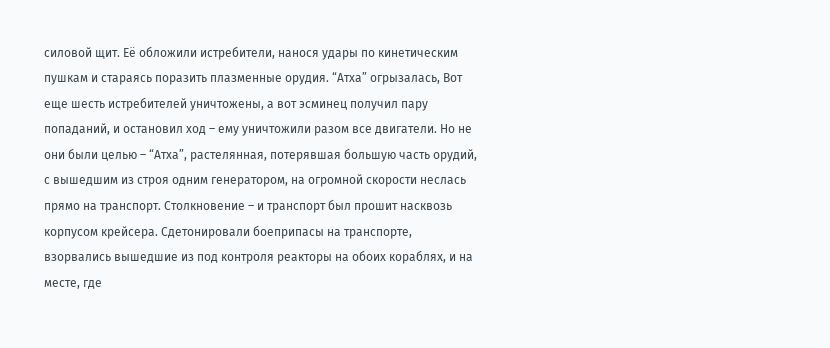силовой щит. Её обложили истребители, нанося удары по кинетическим пушкам и стараясь поразить плазменные орудия. “Атха” огрызалась, Вот еще шесть истребителей уничтожены, а вот эсминец получил пару попаданий, и остановил ход – ему уничтожили разом все двигатели. Но не они были целью – “Атха”, растелянная, потерявшая большую часть орудий, с вышедшим из строя одним генератором, на огромной скорости неслась прямо на транспорт. Столкновение – и транспорт был прошит насквозь корпусом крейсера. Сдетонировали боеприпасы на транспорте, взорвались вышедшие из под контроля реакторы на обоих кораблях, и на месте, где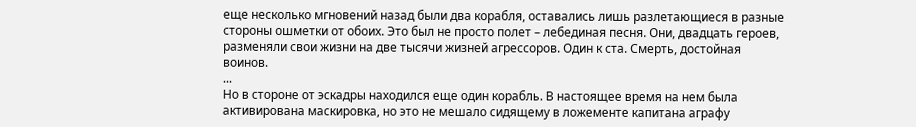еще несколько мгновений назад были два корабля, оставались лишь разлетающиеся в разные стороны ошметки от обоих. Это был не просто полет – лебединая песня. Они, двадцать героев, разменяли свои жизни на две тысячи жизней агрессоров. Один к ста. Смерть, достойная воинов.
...
Но в стороне от эскадры находился еще один корабль. В настоящее время на нем была активирована маскировка, но это не мешало сидящему в ложементе капитана аграфу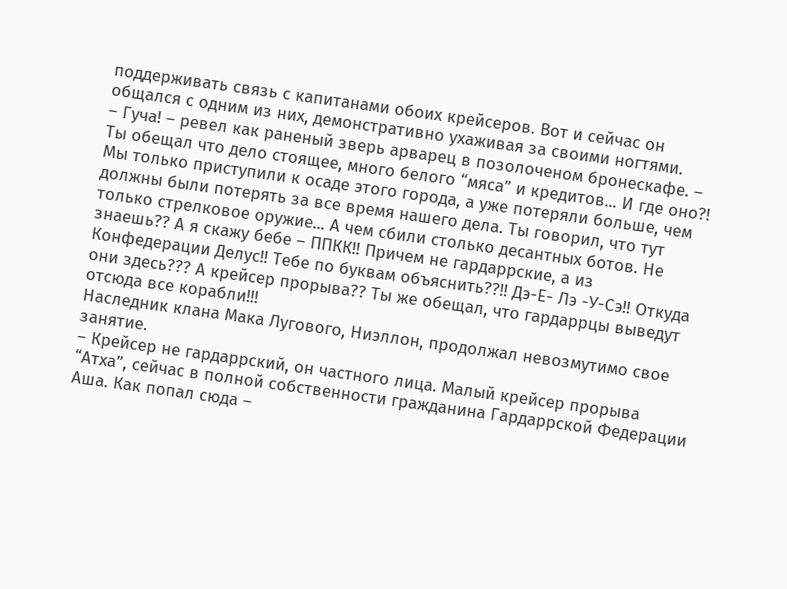поддерживать связь с капитанами обоих крейсеров. Вот и сейчас он общался с одним из них, демонстративно ухаживая за своими ногтями.
– Гуча! – ревел как раненый зверь арварец в позолоченом бронескафе. – Ты обещал что дело стоящее, много белого “мяса” и кредитов... И где оно?! Мы только приступили к осаде этого города, а уже потеряли больше, чем должны были потерять за все время нашего дела. Ты говорил, что тут только стрелковое оружие... А чем сбили столько десантных ботов. Не знаешь?? А я скажу бебе – ППКК!! Причем не гардаррские, а из Конфедерации Делус!! Тебе по буквам объяснить??!! Дэ-Е- Лэ -У-Сэ!! Откуда они здесь??? А крейсер прорыва?? Ты же обещал, что гардаррцы выведут отсюда все корабли!!!
Наследник клана Мака Лугового, Ниэллон, продолжал невозмутимо свое занятие.
– Крейсер не гардаррский, он частного лица. Малый крейсер прорыва “Атха”, сейчас в полной собственности гражданина Гардаррской Федерации Аша. Как попал сюда –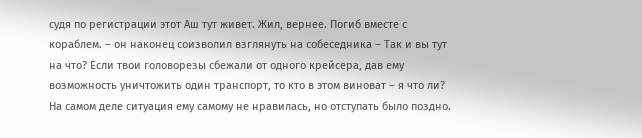судя по регистрации этот Аш тут живет. Жил, вернее. Погиб вместе с кораблем. – он наконец соизволил взглянуть на собеседника – Так и вы тут на что? Если твои головорезы сбежали от одного крейсера, дав ему возможность уничтожить один транспорт, то кто в этом виноват – я что ли?
На самом деле ситуация ему самому не нравилась, но отступать было поздно.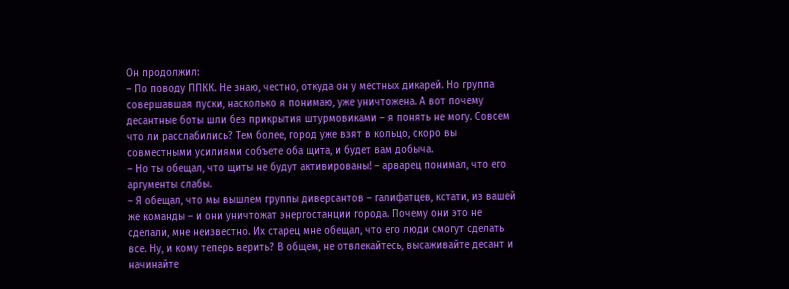Он продолжил:
– По поводу ППКК. Не знаю, честно, откуда он у местных дикарей. Но группа совершавшая пуски, насколько я понимаю, уже уничтожена. А вот почему десантные боты шли без прикрытия штурмовиками – я понять не могу. Совсем что ли расслабились? Тем более, город уже взят в кольцо, скоро вы совместными усилиями собъете оба щита, и будет вам добыча.
– Но ты обещал, что щиты не будут активированы! – арварец понимал, что его аргументы слабы.
– Я обещал, что мы вышлем группы диверсантов – галифатцев, кстати, из вашей же команды – и они уничтожат энергостанции города. Почему они это не сделали, мне неизвестно. Их старец мне обещал, что его люди смогут сделать все. Ну, и кому теперь верить? В общем, не отвлекайтесь, высаживайте десант и начинайте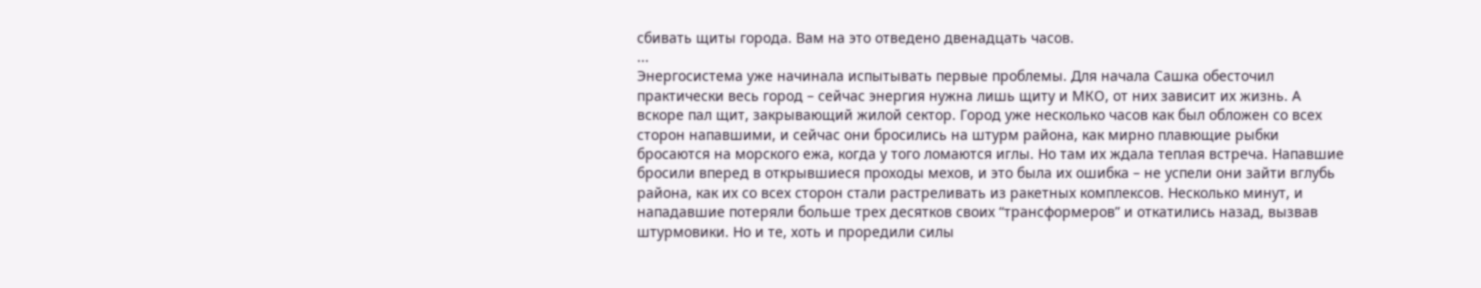сбивать щиты города. Вам на это отведено двенадцать часов.
...
Энергосистема уже начинала испытывать первые проблемы. Для начала Сашка обесточил практически весь город – сейчас энергия нужна лишь щиту и МКО, от них зависит их жизнь. А вскоре пал щит, закрывающий жилой сектор. Город уже несколько часов как был обложен со всех сторон напавшими, и сейчас они бросились на штурм района, как мирно плавющие рыбки бросаются на морского ежа, когда у того ломаются иглы. Но там их ждала теплая встреча. Напавшие бросили вперед в открывшиеся проходы мехов, и это была их ошибка – не успели они зайти вглубь района, как их со всех сторон стали растреливать из ракетных комплексов. Несколько минут, и нападавшие потеряли больше трех десятков своих “трансформеров” и откатились назад, вызвав штурмовики. Но и те, хоть и проредили силы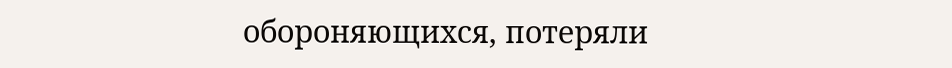обороняющихся, потеряли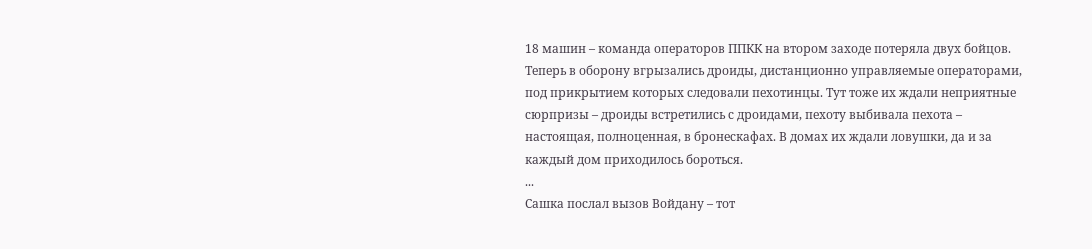18 машин – команда операторов ППКК на втором заходе потеряла двух бойцов. Теперь в оборону вгрызались дроиды, дистанционно управляемые операторами, под прикрытием которых следовали пехотинцы. Тут тоже их ждали неприятные сюрпризы – дроиды встретились с дроидами, пехоту выбивала пехота – настоящая, полноценная, в бронескафах. В домах их ждали ловушки, да и за каждый дом приходилось бороться.
...
Сашка послал вызов Войдану – тот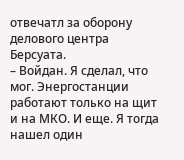отвечатл за оборону делового центра Берсуата.
– Войдан. Я сделал, что мог. Энергостанции работают только на щит и на МКО. И еще. Я тогда нашел один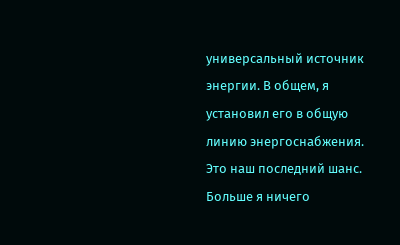универсальный источник энергии. В общем, я установил его в общую линию энергоснабжения. Это наш последний шанс. Больше я ничего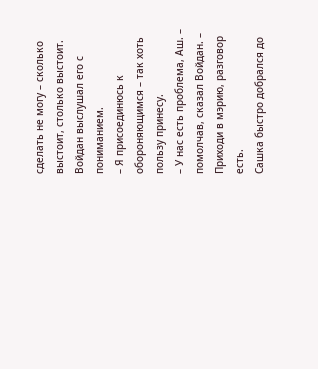сделать не могу – сколько выстоит, столько выстоит.
Войдан выслушал его с пониманием.
– Я присоединюсь к обороняющимся – так хоть пользу принесу.
– У нас есть проблема, Аш. – помолчав, сказал Войдан. – Приходи в мэрию, разговор есть.
Сашка быстро добрался до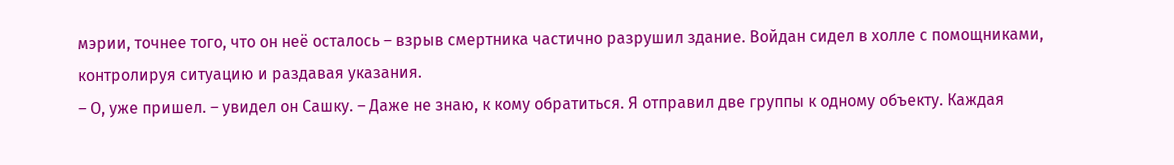мэрии, точнее того, что он неё осталось – взрыв смертника частично разрушил здание. Войдан сидел в холле с помощниками, контролируя ситуацию и раздавая указания.
– О, уже пришел. – увидел он Сашку. – Даже не знаю, к кому обратиться. Я отправил две группы к одному объекту. Каждая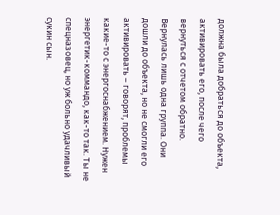должна была добраться до объекта, активировать его, после чего вернуться с отчетом обратно. Вернулась лишь одна группа. Они дошли до объекта, но не смогли его активировать – говорят, проблемы какие-то с энергоснабжением. Нужен энергетик-коммандо, как-то так. Ты не спецназовец, но уж больно удачливый сукин сын.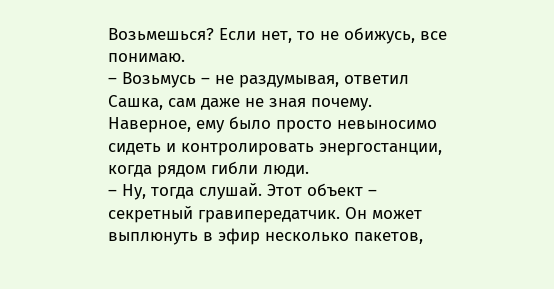Возьмешься? Если нет, то не обижусь, все понимаю.
– Возьмусь – не раздумывая, ответил Сашка, сам даже не зная почему. Наверное, ему было просто невыносимо сидеть и контролировать энергостанции, когда рядом гибли люди.
– Ну, тогда слушай. Этот объект – секретный гравипередатчик. Он может выплюнуть в эфир несколько пакетов,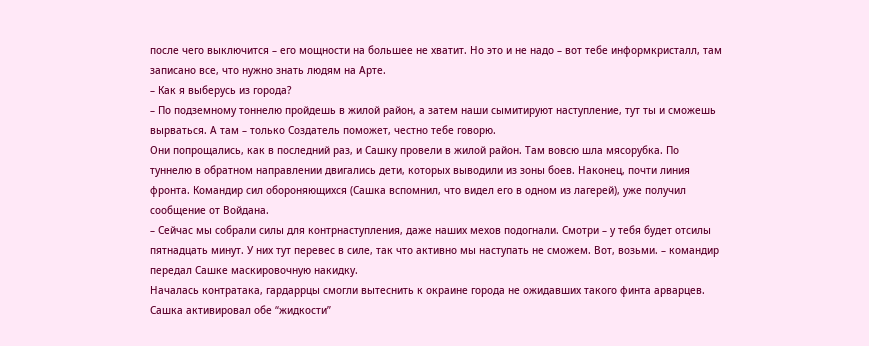после чего выключится – его мощности на большее не хватит. Но это и не надо – вот тебе информкристалл, там записано все, что нужно знать людям на Арте.
– Как я выберусь из города?
– По подземному тоннелю пройдешь в жилой район, а затем наши сымитируют наступление, тут ты и сможешь вырваться. А там – только Создатель поможет, честно тебе говорю.
Они попрощались, как в последний раз, и Сашку провели в жилой район. Там вовсю шла мясорубка. По туннелю в обратном направлении двигались дети, которых выводили из зоны боев. Наконец, почти линия фронта. Командир сил обороняющихся (Сашка вспомнил, что видел его в одном из лагерей), уже получил сообщение от Войдана.
– Сейчас мы собрали силы для контрнаступления, даже наших мехов подогнали. Смотри – у тебя будет отсилы пятнадцать минут. У них тут перевес в силе, так что активно мы наступать не сможем. Вот, возьми. – командир передал Сашке маскировочную накидку.
Началась контратака, гардаррцы смогли вытеснить к окраине города не ожидавших такого финта арварцев. Сашка активировал обе “жидкости”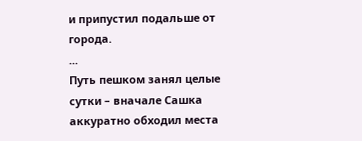и припустил подальше от города.
...
Путь пешком занял целые сутки – вначале Сашка аккуратно обходил места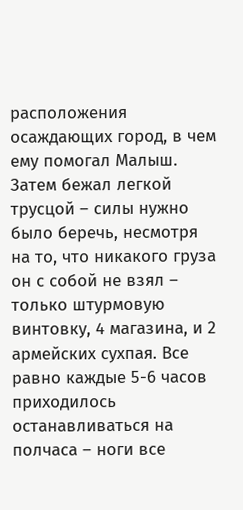расположения осаждающих город, в чем ему помогал Малыш. Затем бежал легкой трусцой – силы нужно было беречь, несмотря на то, что никакого груза он с собой не взял – только штурмовую винтовку, 4 магазина, и 2 армейских сухпая. Все равно каждые 5-6 часов приходилось останавливаться на полчаса – ноги все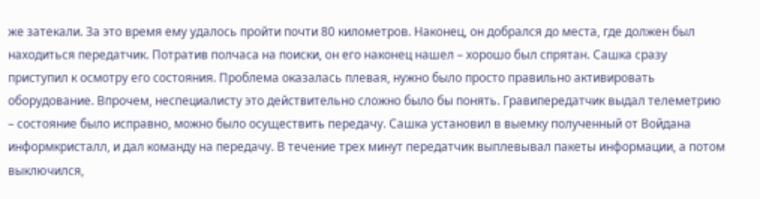же затекали. За это время ему удалось пройти почти 80 километров. Наконец, он добрался до места, где должен был находиться передатчик. Потратив полчаса на поиски, он его наконец нашел – хорошо был спрятан. Сашка сразу приступил к осмотру его состояния. Проблема оказалась плевая, нужно было просто правильно активировать оборудование. Впрочем, неспециалисту это действительно сложно было бы понять. Гравипередатчик выдал телеметрию – состояние было исправно, можно было осуществить передачу. Сашка установил в выемку полученный от Войдана информкристалл, и дал команду на передачу. В течение трех минут передатчик выплевывал пакеты информации, а потом выключился,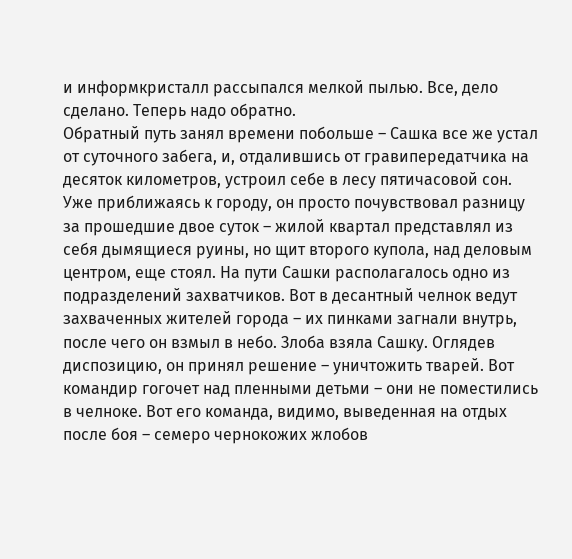и информкристалл рассыпался мелкой пылью. Все, дело сделано. Теперь надо обратно.
Обратный путь занял времени побольше – Сашка все же устал от суточного забега, и, отдалившись от гравипередатчика на десяток километров, устроил себе в лесу пятичасовой сон. Уже приближаясь к городу, он просто почувствовал разницу за прошедшие двое суток – жилой квартал представлял из себя дымящиеся руины, но щит второго купола, над деловым центром, еще стоял. На пути Сашки располагалось одно из подразделений захватчиков. Вот в десантный челнок ведут захваченных жителей города – их пинками загнали внутрь, после чего он взмыл в небо. Злоба взяла Сашку. Оглядев диспозицию, он принял решение – уничтожить тварей. Вот командир гогочет над пленными детьми – они не поместились в челноке. Вот его команда, видимо, выведенная на отдых после боя – семеро чернокожих жлобов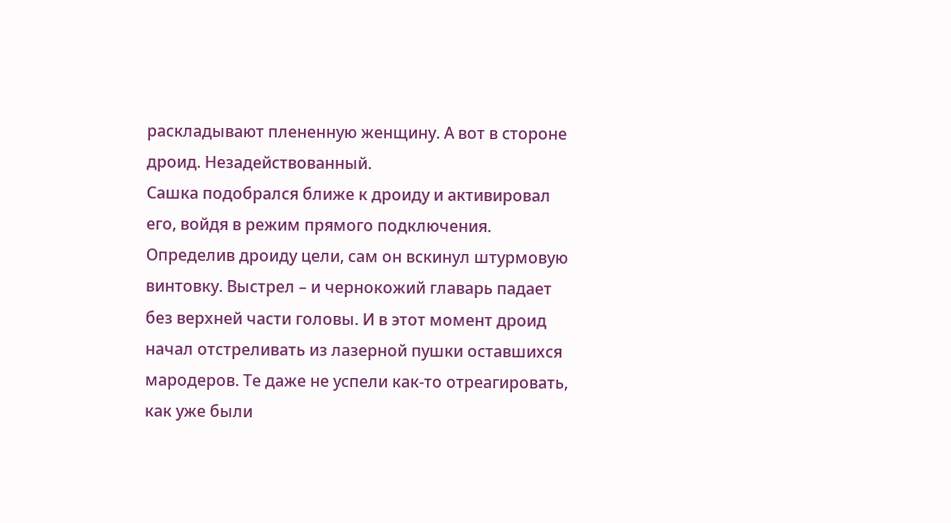раскладывают плененную женщину. А вот в стороне дроид. Незадействованный.
Сашка подобрался ближе к дроиду и активировал его, войдя в режим прямого подключения. Определив дроиду цели, сам он вскинул штурмовую винтовку. Выстрел – и чернокожий главарь падает без верхней части головы. И в этот момент дроид начал отстреливать из лазерной пушки оставшихся мародеров. Те даже не успели как-то отреагировать, как уже были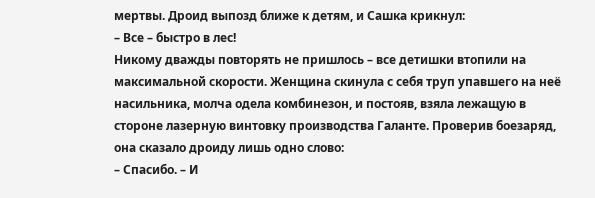мертвы. Дроид выпозд ближе к детям, и Сашка крикнул:
– Все – быстро в лес!
Никому дважды повторять не пришлось – все детишки втопили на максимальной скорости. Женщина скинула с себя труп упавшего на неё насильника, молча одела комбинезон, и постояв, взяла лежащую в стороне лазерную винтовку производства Галанте. Проверив боезаряд, она сказало дроиду лишь одно слово:
– Спасибо. – И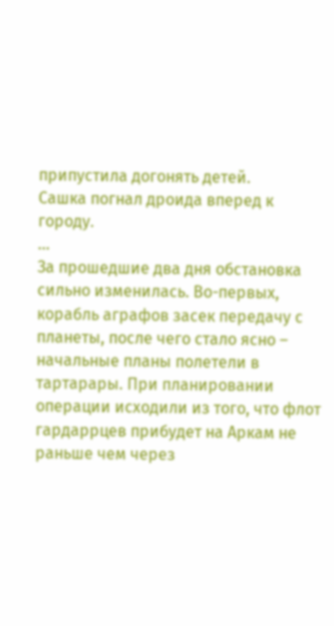припустила догонять детей.
Сашка погнал дроида вперед к городу.
...
За прошедшие два дня обстановка сильно изменилась. Во-первых, корабль аграфов засек передачу с планеты, после чего стало ясно – начальные планы полетели в тартарары. При планировании операции исходили из того, что флот гардаррцев прибудет на Аркам не раньше чем через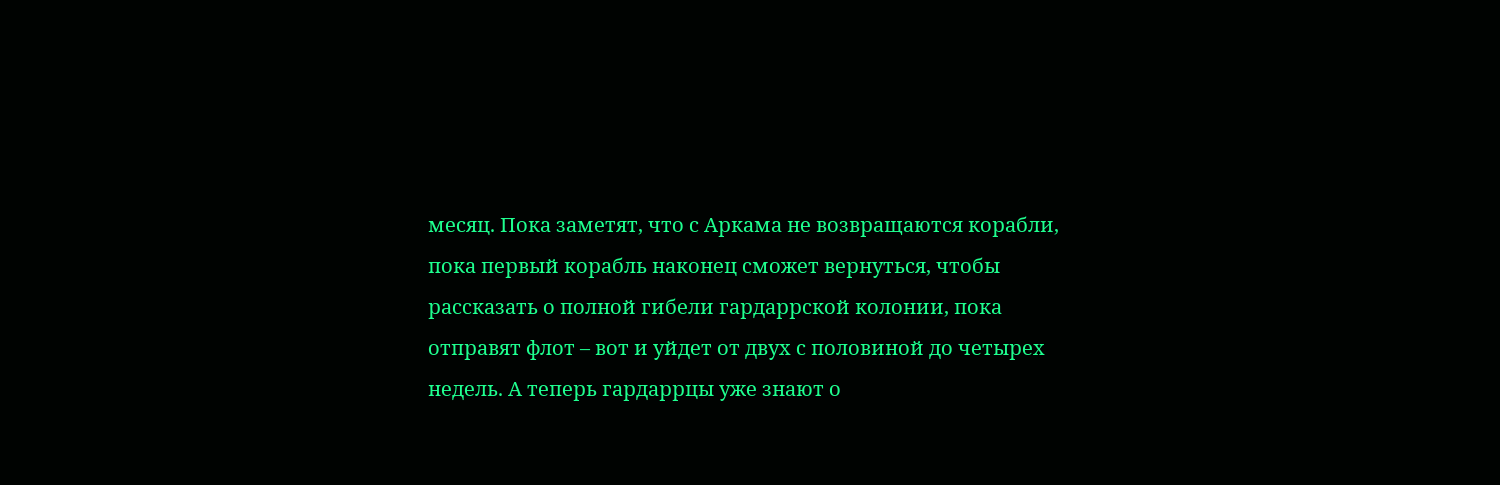месяц. Пока заметят, что с Аркама не возвращаются корабли, пока первый корабль наконец сможет вернуться, чтобы рассказать о полной гибели гардаррской колонии, пока отправят флот – вот и уйдет от двух с половиной до четырех недель. А теперь гардаррцы уже знают о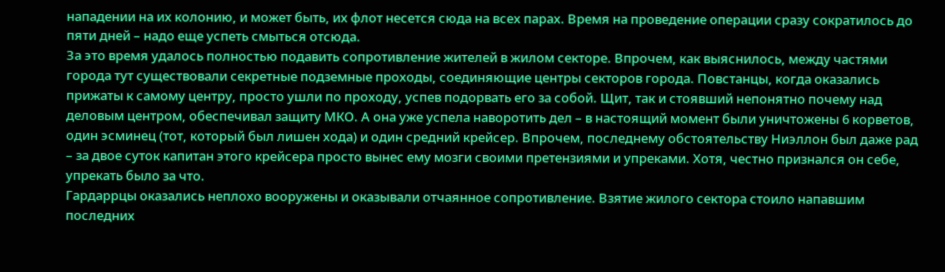нападении на их колонию, и может быть, их флот несется сюда на всех парах. Время на проведение операции сразу сократилось до пяти дней – надо еще успеть смыться отсюда.
За это время удалось полностью подавить сопротивление жителей в жилом секторе. Впрочем, как выяснилось, между частями города тут существовали секретные подземные проходы, соединяющие центры секторов города. Повстанцы, когда оказались прижаты к самому центру, просто ушли по проходу, успев подорвать его за собой. Щит, так и стоявший непонятно почему над деловым центром, обеспечивал защиту МКО. А она уже успела наворотить дел – в настоящий момент были уничтожены 6 корветов, один эсминец (тот, который был лишен хода) и один средний крейсер. Впрочем, последнему обстоятельству Ниэллон был даже рад – за двое суток капитан этого крейсера просто вынес ему мозги своими претензиями и упреками. Хотя, честно признался он себе, упрекать было за что.
Гардаррцы оказались неплохо вооружены и оказывали отчаянное сопротивление. Взятие жилого сектора стоило напавшим последних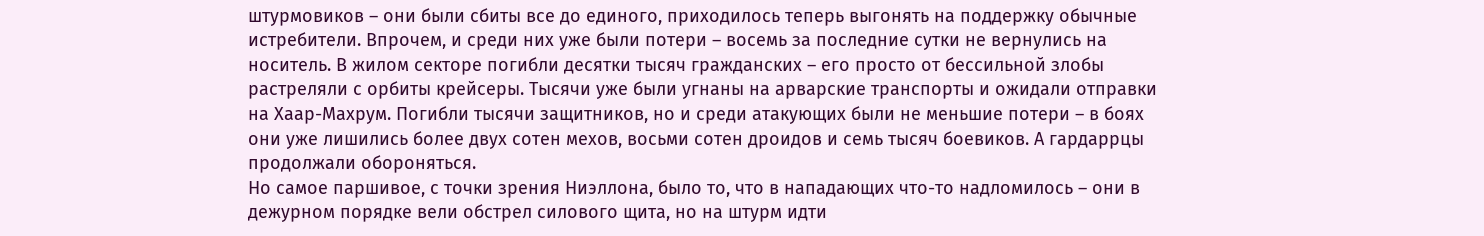штурмовиков – они были сбиты все до единого, приходилось теперь выгонять на поддержку обычные истребители. Впрочем, и среди них уже были потери – восемь за последние сутки не вернулись на носитель. В жилом секторе погибли десятки тысяч гражданских – его просто от бессильной злобы растреляли с орбиты крейсеры. Тысячи уже были угнаны на арварские транспорты и ожидали отправки на Хаар-Махрум. Погибли тысячи защитников, но и среди атакующих были не меньшие потери – в боях они уже лишились более двух сотен мехов, восьми сотен дроидов и семь тысяч боевиков. А гардаррцы продолжали обороняться.
Но самое паршивое, с точки зрения Ниэллона, было то, что в нападающих что-то надломилось – они в дежурном порядке вели обстрел силового щита, но на штурм идти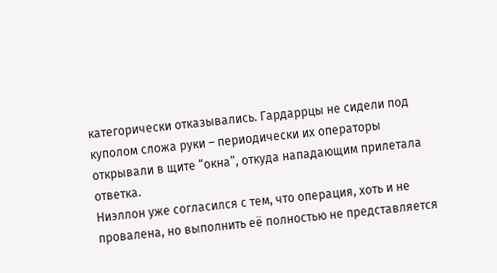категорически отказывались. Гардаррцы не сидели под куполом сложа руки – периодически их операторы открывали в щите “окна”, откуда нападающим прилетала ответка.
Ниэллон уже согласился с тем, что операция, хоть и не провалена, но выполнить её полностью не представляется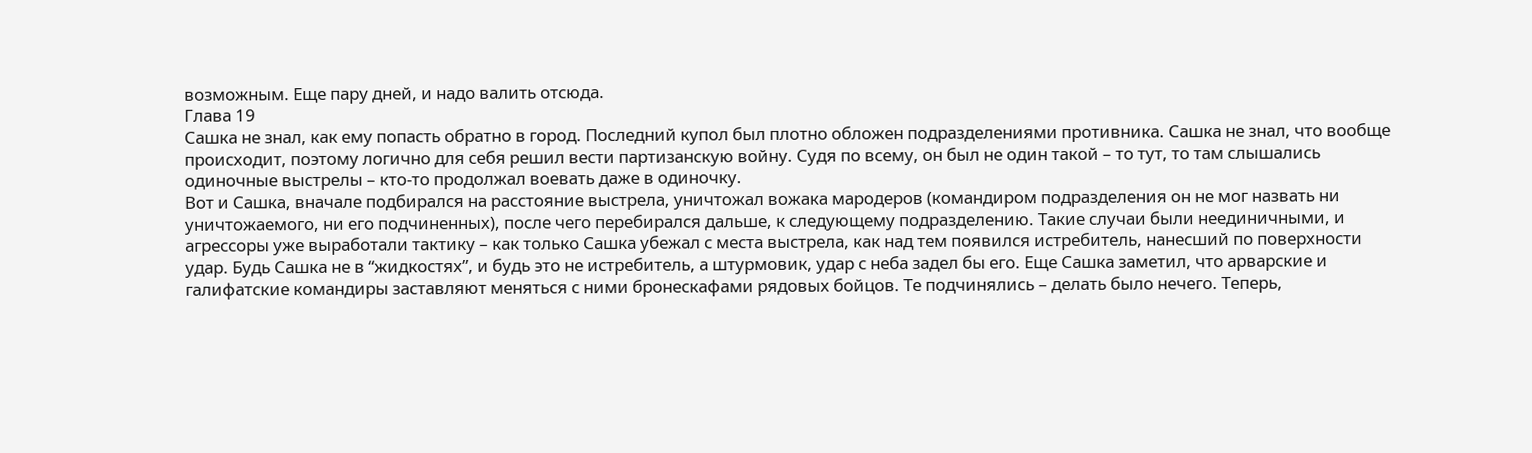возможным. Еще пару дней, и надо валить отсюда.
Глава 19
Сашка не знал, как ему попасть обратно в город. Последний купол был плотно обложен подразделениями противника. Сашка не знал, что вообще происходит, поэтому логично для себя решил вести партизанскую войну. Судя по всему, он был не один такой – то тут, то там слышались одиночные выстрелы – кто-то продолжал воевать даже в одиночку.
Вот и Сашка, вначале подбирался на расстояние выстрела, уничтожал вожака мародеров (командиром подразделения он не мог назвать ни уничтожаемого, ни его подчиненных), после чего перебирался дальше, к следующему подразделению. Такие случаи были неединичными, и агрессоры уже выработали тактику – как только Сашка убежал с места выстрела, как над тем появился истребитель, нанесший по поверхности удар. Будь Сашка не в “жидкостях”, и будь это не истребитель, а штурмовик, удар с неба задел бы его. Еще Сашка заметил, что арварские и галифатские командиры заставляют меняться с ними бронескафами рядовых бойцов. Те подчинялись – делать было нечего. Теперь,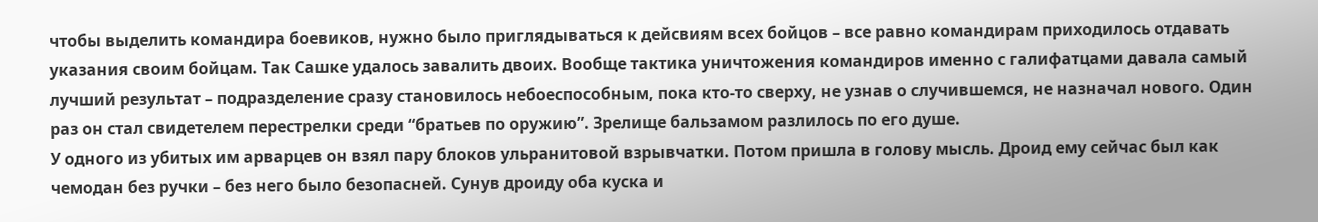чтобы выделить командира боевиков, нужно было приглядываться к дейсвиям всех бойцов – все равно командирам приходилось отдавать указания своим бойцам. Так Сашке удалось завалить двоих. Вообще тактика уничтожения командиров именно с галифатцами давала самый лучший результат – подразделение сразу становилось небоеспособным, пока кто-то сверху, не узнав о случившемся, не назначал нового. Один раз он стал свидетелем перестрелки среди “братьев по оружию”. Зрелище бальзамом разлилось по его душе.
У одного из убитых им арварцев он взял пару блоков ульранитовой взрывчатки. Потом пришла в голову мысль. Дроид ему сейчас был как чемодан без ручки – без него было безопасней. Сунув дроиду оба куска и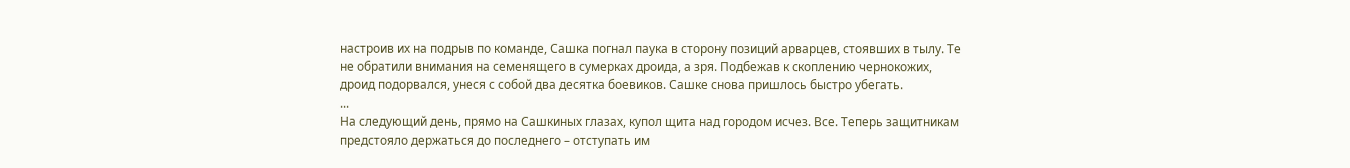настроив их на подрыв по команде, Сашка погнал паука в сторону позиций арварцев, стоявших в тылу. Те не обратили внимания на семенящего в сумерках дроида, а зря. Подбежав к скоплению чернокожих, дроид подорвался, унеся с собой два десятка боевиков. Сашке снова пришлось быстро убегать.
...
На следующий день, прямо на Сашкиных глазах, купол щита над городом исчез. Все. Теперь защитникам предстояло держаться до последнего – отступать им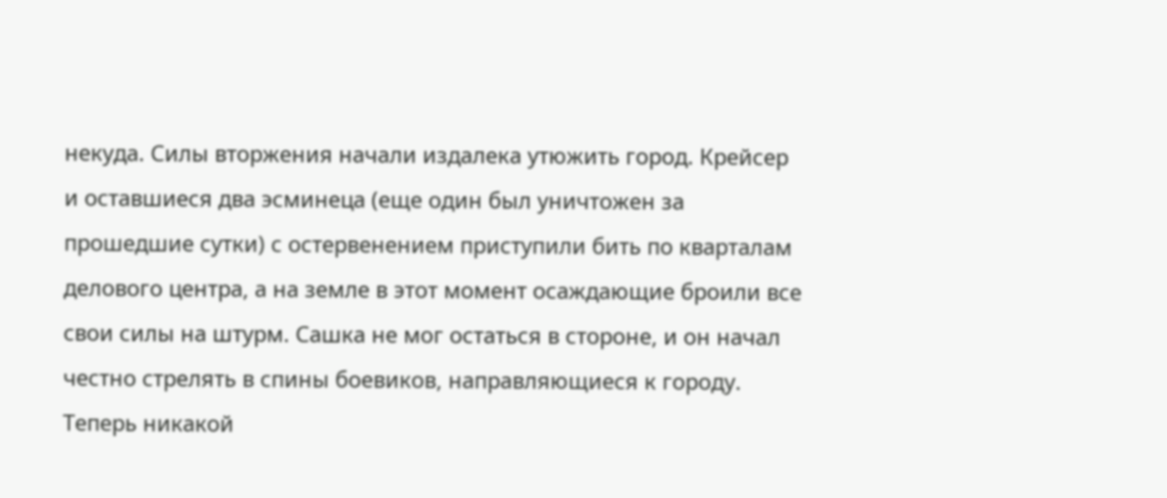некуда. Силы вторжения начали издалека утюжить город. Крейсер и оставшиеся два эсминеца (еще один был уничтожен за прошедшие сутки) с остервенением приступили бить по кварталам делового центра, а на земле в этот момент осаждающие броили все свои силы на штурм. Сашка не мог остаться в стороне, и он начал честно стрелять в спины боевиков, направляющиеся к городу. Теперь никакой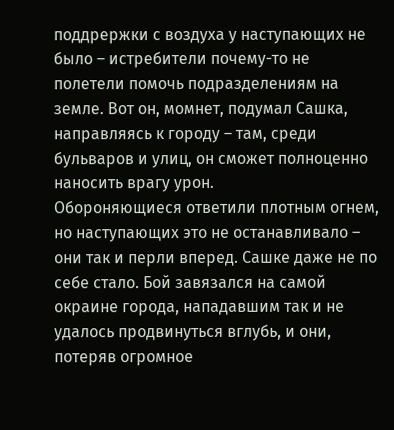поддрержки с воздуха у наступающих не было – истребители почему-то не полетели помочь подразделениям на земле. Вот он, момнет, подумал Сашка, направляясь к городу – там, среди бульваров и улиц, он сможет полноценно наносить врагу урон.
Обороняющиеся ответили плотным огнем, но наступающих это не останавливало – они так и перли вперед. Сашке даже не по себе стало. Бой завязался на самой окраине города, нападавшим так и не удалось продвинуться вглубь, и они, потеряв огромное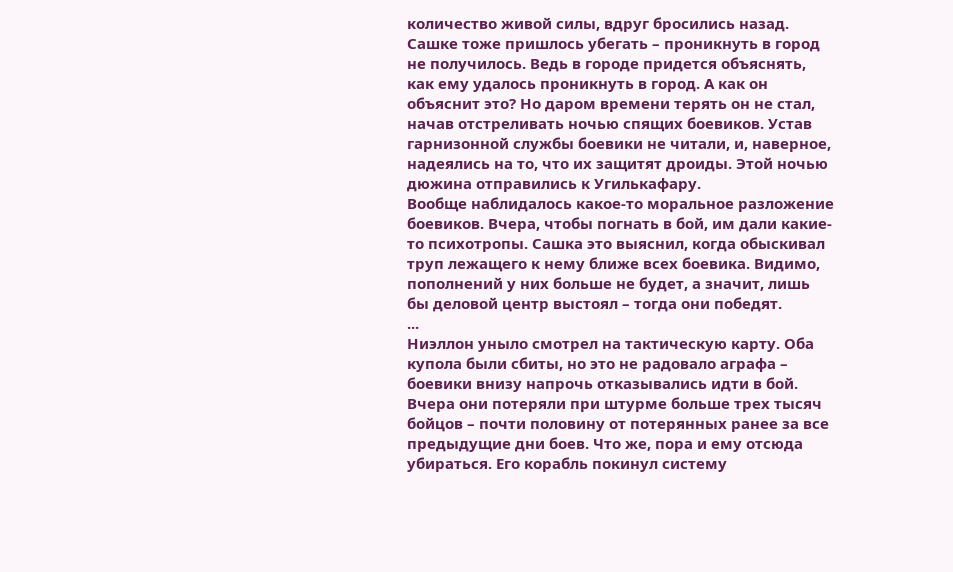количество живой силы, вдруг бросились назад. Сашке тоже пришлось убегать – проникнуть в город не получилось. Ведь в городе придется объяснять, как ему удалось проникнуть в город. А как он объяснит это? Но даром времени терять он не стал, начав отстреливать ночью спящих боевиков. Устав гарнизонной службы боевики не читали, и, наверное, надеялись на то, что их защитят дроиды. Этой ночью дюжина отправились к Угилькафару.
Вообще наблидалось какое-то моральное разложение боевиков. Вчера, чтобы погнать в бой, им дали какие-то психотропы. Сашка это выяснил, когда обыскивал труп лежащего к нему ближе всех боевика. Видимо, пополнений у них больше не будет, а значит, лишь бы деловой центр выстоял – тогда они победят.
...
Ниэллон уныло смотрел на тактическую карту. Оба купола были сбиты, но это не радовало аграфа – боевики внизу напрочь отказывались идти в бой. Вчера они потеряли при штурме больше трех тысяч бойцов – почти половину от потерянных ранее за все предыдущие дни боев. Что же, пора и ему отсюда убираться. Его корабль покинул систему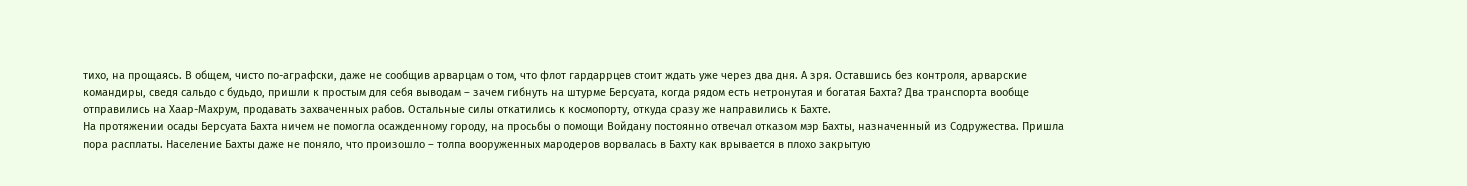тихо, на прощаясь. В общем, чисто по-аграфски, даже не сообщив арварцам о том, что флот гардаррцев стоит ждать уже через два дня. А зря. Оставшись без контроля, арварские командиры, сведя сальдо с будьдо, пришли к простым для себя выводам – зачем гибнуть на штурме Берсуата, когда рядом есть нетронутая и богатая Бахта? Два транспорта вообще отправились на Хаар-Махрум, продавать захваченных рабов. Остальные силы откатились к космопорту, откуда сразу же направились к Бахте.
На протяжении осады Берсуата Бахта ничем не помогла осажденному городу, на просьбы о помощи Войдану постоянно отвечал отказом мэр Бахты, назначенный из Содружества. Пришла пора расплаты. Население Бахты даже не поняло, что произошло – толпа вооруженных мародеров ворвалась в Бахту как врывается в плохо закрытую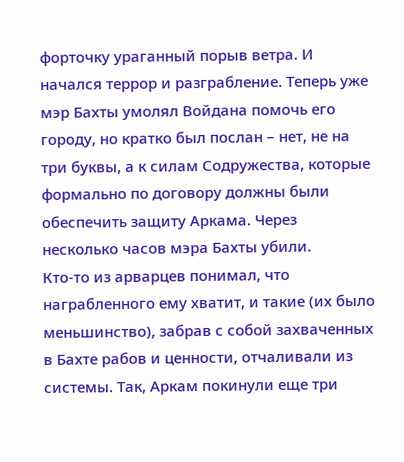форточку ураганный порыв ветра. И начался террор и разграбление. Теперь уже мэр Бахты умолял Войдана помочь его городу, но кратко был послан – нет, не на три буквы, а к силам Содружества, которые формально по договору должны были обеспечить защиту Аркама. Через несколько часов мэра Бахты убили.
Кто-то из арварцев понимал, что награбленного ему хватит, и такие (их было меньшинство), забрав с собой захваченных в Бахте рабов и ценности, отчаливали из системы. Так, Аркам покинули еще три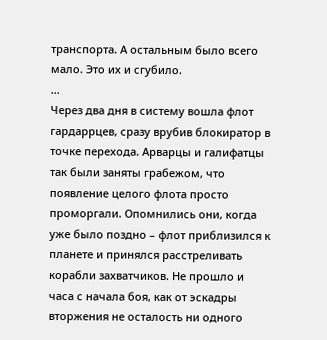транспорта. А остальным было всего мало. Это их и сгубило.
...
Через два дня в систему вошла флот гардаррцев, сразу врубив блокиратор в точке перехода. Арварцы и галифатцы так были заняты грабежом, что появление целого флота просто проморгали. Опомнились они, когда уже было поздно – флот приблизился к планете и принялся расстреливать корабли захватчиков. Не прошло и часа с начала боя, как от эскадры вторжения не осталость ни одного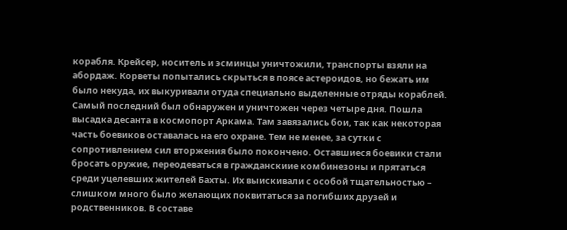корабля. Крейсер, носитель и эсминцы уничтожили, транспорты взяли на абордаж. Корветы попытались скрыться в поясе астероидов, но бежать им было некуда, их выкуривали отуда специально выделенные отряды кораблей. Самый последний был обнаружен и уничтожен через четыре дня. Пошла высадка десанта в космопорт Аркама. Там завязались бои, так как некоторая часть боевиков оставалась на его охране. Тем не менее, за сутки с сопротивлением сил вторжения было покончено. Оставшиеся боевики стали бросать оружие, переодеваться в гражданскиие комбинезоны и прятаться среди уцелевших жителей Бахты. Их выискивали с особой тщательностью – слишком много было желающих поквитаться за погибших друзей и родственников. В составе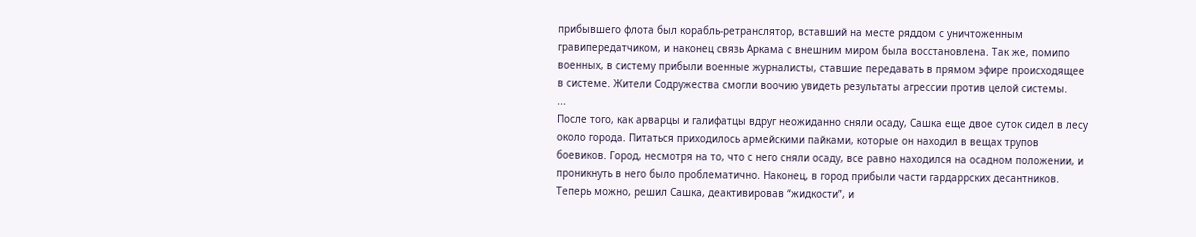прибывшего флота был корабль-ретранслятор, вставший на месте ряддом с уничтоженным гравипередатчиком, и наконец связь Аркама с внешним миром была восстановлена. Так же, помипо военных, в систему прибыли военные журналисты, ставшие передавать в прямом эфире происходящее в системе. Жители Содружества смогли воочию увидеть результаты агрессии против целой системы.
...
После того, как арварцы и галифатцы вдруг неожиданно сняли осаду, Сашка еще двое суток сидел в лесу около города. Питаться приходилось армейскими пайками, которые он находил в вещах трупов боевиков. Город, несмотря на то, что с него сняли осаду, все равно находился на осадном положении, и проникнуть в него было проблематично. Наконец, в город прибыли части гардаррских десантников. Теперь можно, решил Сашка, деактивировав “жидкости”, и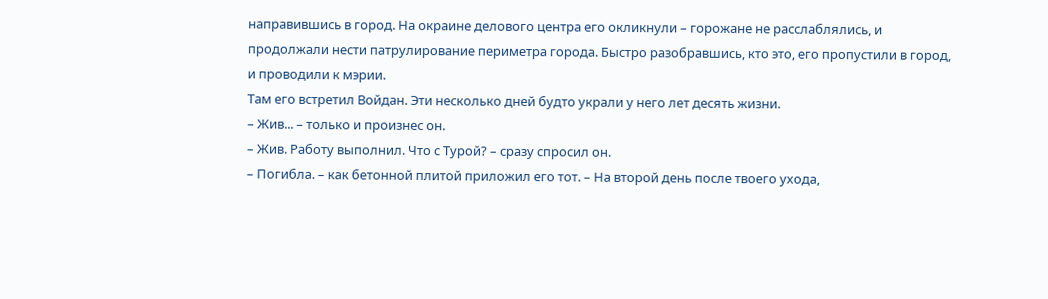направившись в город. На окраине делового центра его окликнули – горожане не расслаблялись, и продолжали нести патрулирование периметра города. Быстро разобравшись, кто это, его пропустили в город, и проводили к мэрии.
Там его встретил Войдан. Эти несколько дней будто украли у него лет десять жизни.
– Жив... – только и произнес он.
– Жив. Работу выполнил. Что с Турой? – сразу спросил он.
– Погибла. – как бетонной плитой приложил его тот. – На второй день после твоего ухода,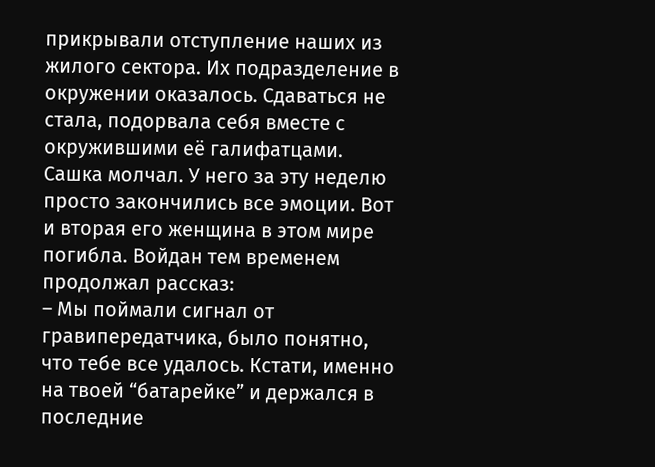прикрывали отступление наших из жилого сектора. Их подразделение в окружении оказалось. Сдаваться не стала, подорвала себя вместе с окружившими её галифатцами.
Сашка молчал. У него за эту неделю просто закончились все эмоции. Вот и вторая его женщина в этом мире погибла. Войдан тем временем продолжал рассказ:
– Мы поймали сигнал от гравипередатчика, было понятно, что тебе все удалось. Кстати, именно на твоей “батарейке” и держался в последние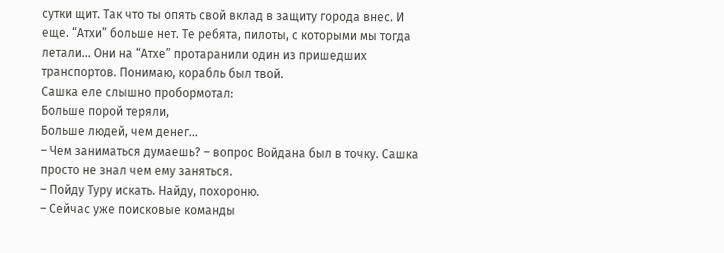сутки щит. Так что ты опять свой вклад в защиту города внес. И еще. “Атхи” больше нет. Те ребята, пилоты, с которыми мы тогда летали... Они на “Атхе” протаранили один из пришедших транспортов. Понимаю, корабль был твой.
Сашка еле слышно пробормотал:
Больше порой теряли,
Больше людей, чем денег...
– Чем заниматься думаешь? – вопрос Войдана был в точку. Сашка просто не знал чем ему заняться.
– Пойду Туру искать. Найду, похороню.
– Сейчас уже поисковые команды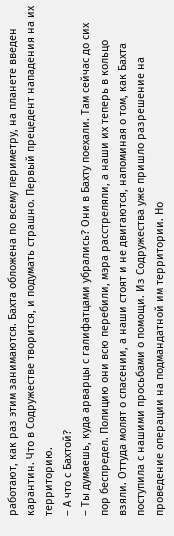работают, как раз этим занимаются. Бахта обложена по всему периметру, на планете введен карантин. Что в Содружестве творится, и подумать страшно. Первый прецедент нападения на их территорию.
– А что с Бахтой?
– Ты думаешь, куда арварцы с галифатцами убрались? Они в Бахту поехали. Там сейчас до сих пор беспредел. Полицию они всю перебили, мэра расстреляли, а наши их теперь в кольцо взяли. Оттуда молят о спасении, а наши стоят и не двигаются, напоминая о том, как Бахта поступила с нашими просьбами о помощи. Из Содружества уже пришло разрешение на проведение операции на подмандатной им территории. Но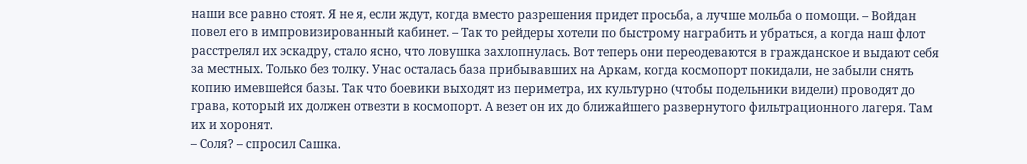наши все равно стоят. Я не я, если ждут, когда вместо разрешения придет просьба, а лучше мольба о помощи. – Войдан повел его в импровизированный кабинет. – Так то рейдеры хотели по быстрому награбить и убраться, а когда наш флот расстрелял их эскадру, стало ясно, что ловушка захлопнулась. Вот теперь они переодеваются в гражданское и выдают себя за местных. Только без толку. Унас осталась база прибывавших на Аркам, когда космопорт покидали, не забыли снять копию имевшейся базы. Так что боевики выходят из периметра, их культурно (чтобы подельники видели) проводят до грава, который их должен отвезти в космопорт. А везет он их до ближайшего развернутого фильтрационного лагеря. Там их и хоронят.
– Соля? – спросил Сашка.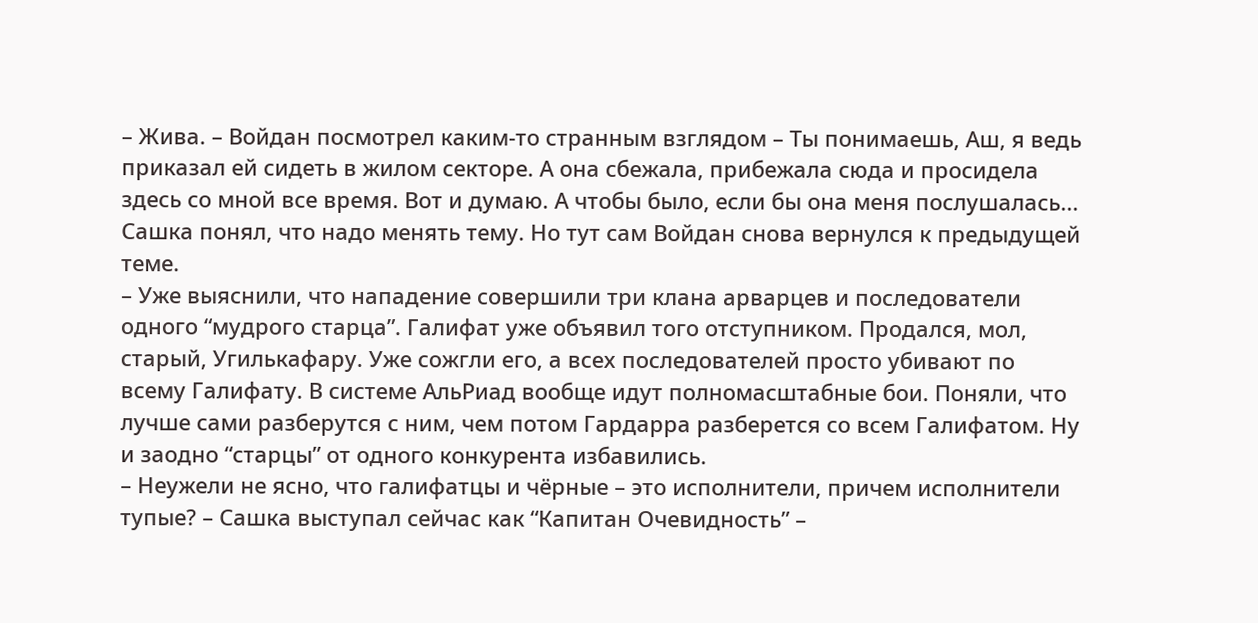– Жива. – Войдан посмотрел каким-то странным взглядом – Ты понимаешь, Аш, я ведь приказал ей сидеть в жилом секторе. А она сбежала, прибежала сюда и просидела здесь со мной все время. Вот и думаю. А чтобы было, если бы она меня послушалась...
Сашка понял, что надо менять тему. Но тут сам Войдан снова вернулся к предыдущей теме.
– Уже выяснили, что нападение совершили три клана арварцев и последователи одного “мудрого старца”. Галифат уже объявил того отступником. Продался, мол, старый, Угилькафару. Уже сожгли его, а всех последователей просто убивают по всему Галифату. В системе АльРиад вообще идут полномасштабные бои. Поняли, что лучше сами разберутся с ним, чем потом Гардарра разберется со всем Галифатом. Ну и заодно “старцы” от одного конкурента избавились.
– Неужели не ясно, что галифатцы и чёрные – это исполнители, причем исполнители тупые? – Сашка выступал сейчас как “Капитан Очевидность” –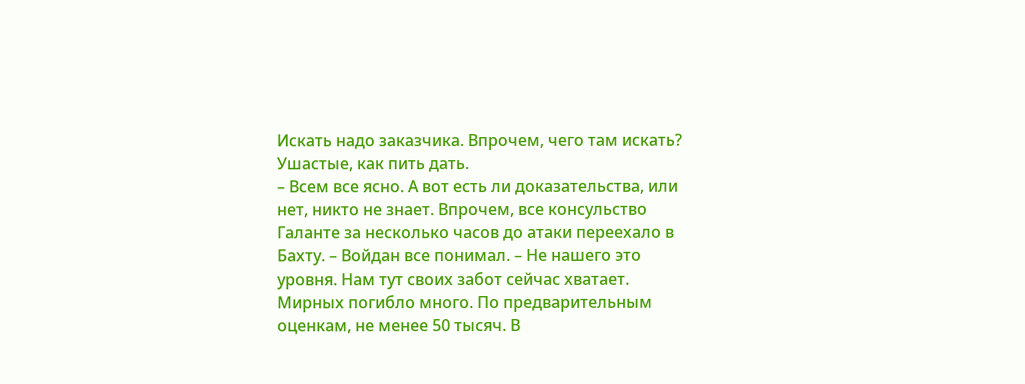Искать надо заказчика. Впрочем, чего там искать? Ушастые, как пить дать.
– Всем все ясно. А вот есть ли доказательства, или нет, никто не знает. Впрочем, все консульство Галанте за несколько часов до атаки переехало в Бахту. – Войдан все понимал. – Не нашего это уровня. Нам тут своих забот сейчас хватает. Мирных погибло много. По предварительным оценкам, не менее 50 тысяч. В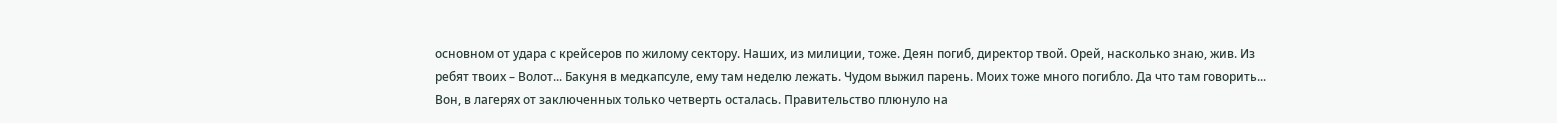основном от удара с крейсеров по жилому сектору. Наших, из милиции, тоже. Деян погиб, директор твой. Орей, насколько знаю, жив. Из ребят твоих – Волот... Бакуня в медкапсуле, ему там неделю лежать. Чудом выжил парень. Моих тоже много погибло. Да что там говорить... Вон, в лагерях от заключенных только четверть осталась. Правительство плюнуло на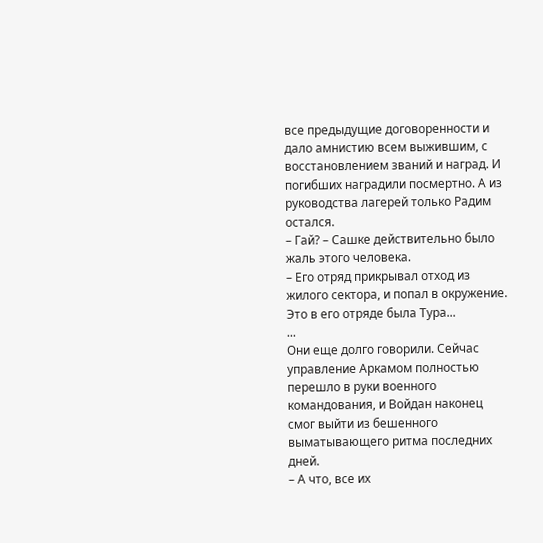все предыдущие договоренности и дало амнистию всем выжившим, с восстановлением званий и наград. И погибших наградили посмертно. А из руководства лагерей только Радим остался.
– Гай? – Сашке действительно было жаль этого человека.
– Его отряд прикрывал отход из жилого сектора, и попал в окружение. Это в его отряде была Тура...
...
Они еще долго говорили. Сейчас управление Аркамом полностью перешло в руки военного командования, и Войдан наконец смог выйти из бешенного выматывающего ритма последних дней.
– А что, все их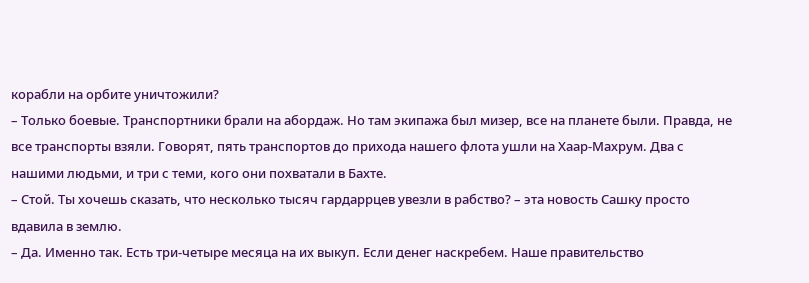корабли на орбите уничтожили?
– Только боевые. Транспортники брали на абордаж. Но там экипажа был мизер, все на планете были. Правда, не все транспорты взяли. Говорят, пять транспортов до прихода нашего флота ушли на Хаар-Махрум. Два с нашими людьми, и три с теми, кого они похватали в Бахте.
– Стой. Ты хочешь сказать, что несколько тысяч гардаррцев увезли в рабство? – эта новость Сашку просто вдавила в землю.
– Да. Именно так. Есть три-четыре месяца на их выкуп. Если денег наскребем. Наше правительство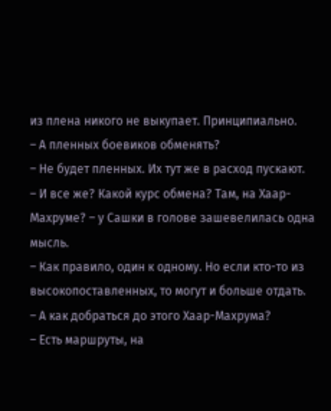из плена никого не выкупает. Принципиально.
– А пленных боевиков обменять?
– Не будет пленных. Их тут же в расход пускают.
– И все же? Какой курс обмена? Там, на Хаар-Махруме? – у Сашки в голове зашевелилась одна мысль.
– Как правило, один к одному. Но если кто-то из высокопоставленных, то могут и больше отдать.
– А как добраться до этого Хаар-Махрума?
– Есть маршруты, на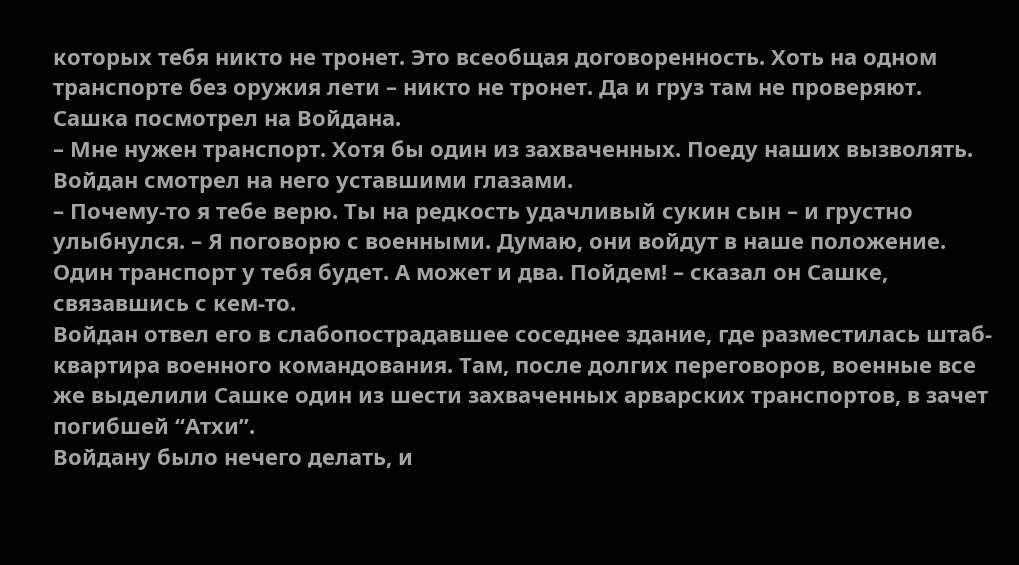которых тебя никто не тронет. Это всеобщая договоренность. Хоть на одном транспорте без оружия лети – никто не тронет. Да и груз там не проверяют.
Сашка посмотрел на Войдана.
– Мне нужен транспорт. Хотя бы один из захваченных. Поеду наших вызволять.
Войдан смотрел на него уставшими глазами.
– Почему-то я тебе верю. Ты на редкость удачливый сукин сын – и грустно улыбнулся. – Я поговорю с военными. Думаю, они войдут в наше положение. Один транспорт у тебя будет. А может и два. Пойдем! – сказал он Сашке, связавшись с кем-то.
Войдан отвел его в слабопострадавшее соседнее здание, где разместилась штаб-квартира военного командования. Там, после долгих переговоров, военные все же выделили Сашке один из шести захваченных арварских транспортов, в зачет погибшей “Атхи”.
Войдану было нечего делать, и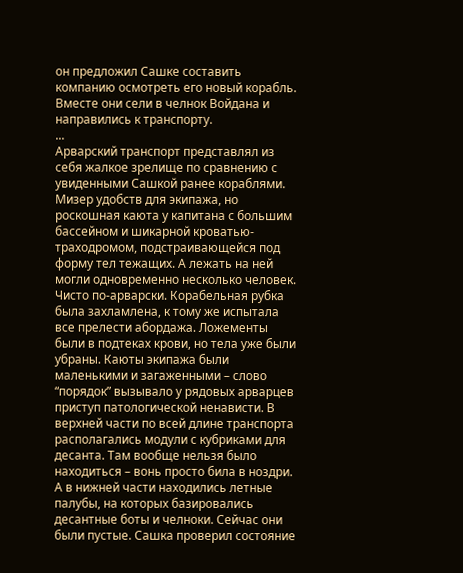он предложил Сашке составить компанию осмотреть его новый корабль. Вместе они сели в челнок Войдана и направились к транспорту.
...
Арварский транспорт представлял из себя жалкое зрелище по сравнению с увиденными Сашкой ранее кораблями. Мизер удобств для экипажа, но роскошная каюта у капитана с большим бассейном и шикарной кроватью-траходромом, подстраивающейся под форму тел тежащих. А лежать на ней могли одновременно несколько человек. Чисто по-арварски. Корабельная рубка была захламлена, к тому же испытала все прелести абордажа. Ложементы были в подтеках крови, но тела уже были убраны. Каюты экипажа были маленькими и загаженными – слово “порядок” вызывало у рядовых арварцев приступ патологической ненависти. В верхней части по всей длине транспорта располагались модули с кубриками для десанта. Там вообще нельзя было находиться – вонь просто била в ноздри. А в нижней части находились летные палубы, на которых базировались десантные боты и челноки. Сейчас они были пустые. Сашка проверил состояние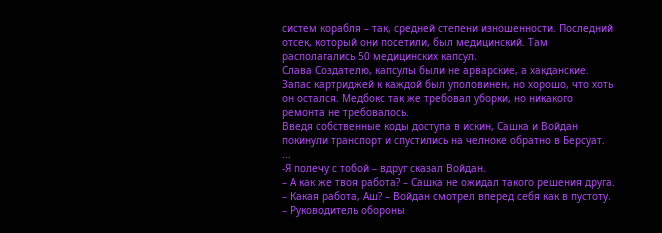систем корабля – так, средней степени изношенности. Последний отсек, который они посетили, был медицинский. Там располагались 50 медицинских капсул.
Слава Создателю, капсулы были не арварские, а хакданские. Запас картриджей к каждой был уполовинен, но хорошо, что хоть он остался. Медбокс так же требовал уборки, но никакого ремонта не требовалось.
Введя собственные коды доступа в искин, Сашка и Войдан покинули транспорт и спустились на челноке обратно в Берсуат.
...
-Я полечу с тобой – вдруг сказал Войдан.
– А как же твоя работа? – Сашка не ожидал такого решения друга.
– Какая работа, Аш? – Войдан смотрел вперед себя как в пустоту. – Руководитель обороны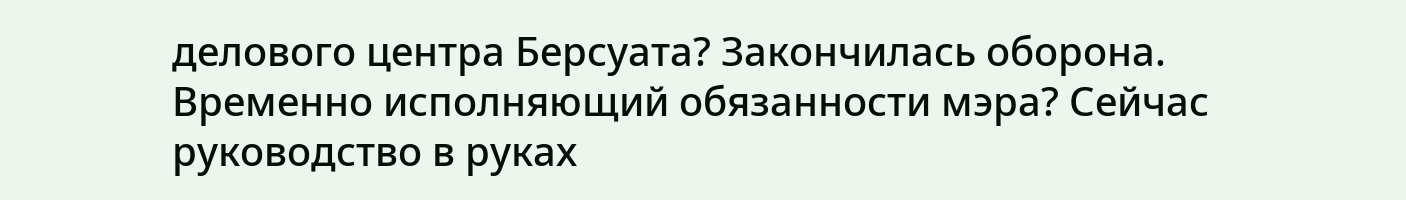делового центра Берсуата? Закончилась оборона. Временно исполняющий обязанности мэра? Сейчас руководство в руках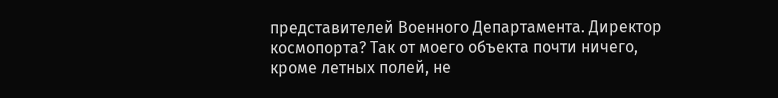представителей Военного Департамента. Директор космопорта? Так от моего объекта почти ничего, кроме летных полей, не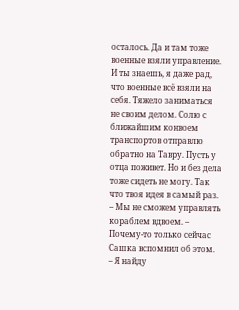осталось. Да и там тоже военные взяли управление. И ты знаешь, я даже рад, что военные всё взяли на себя. Тяжело заниматься не своим делом. Солю с ближайшим конвоем транспортов отправлю обратно на Тавру. Пусть у отца поживет. Но и без дела тоже сидеть не могу. Так что твоя идея в самый раз.
– Мы не сможем управлять кораблем вдвоем. – Почему-то только сейчас Сашка вспомнил об этом.
– Я найду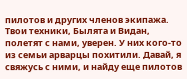пилотов и других членов экипажа. Твои техники, Былята и Видан, полетят с нами, уверен. У них кого-то из семьи арварцы похитили. Давай, я свяжусь с ними, и найду еще пилотов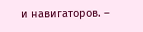и навигаторов. –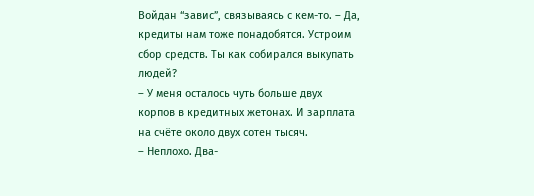Войдан “завис”, связываясь с кем-то. – Да, кредиты нам тоже понадобятся. Устроим сбор средств. Ты как собирался выкупать людей?
– У меня осталось чуть больше двух корпов в кредитных жетонах. И зарплата на счёте около двух сотен тысяч.
– Неплохо. Два-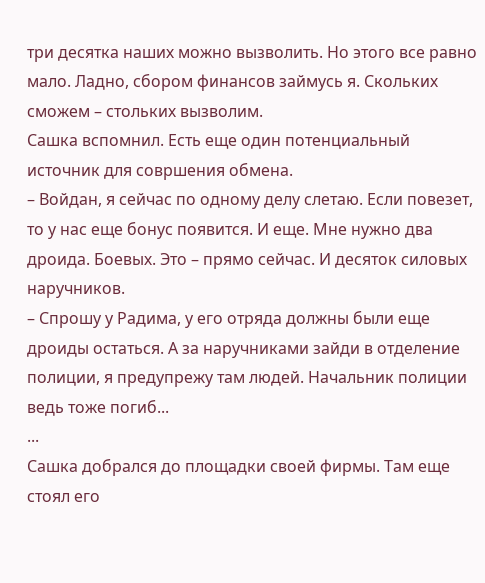три десятка наших можно вызволить. Но этого все равно мало. Ладно, сбором финансов займусь я. Скольких сможем – стольких вызволим.
Сашка вспомнил. Есть еще один потенциальный источник для совршения обмена.
– Войдан, я сейчас по одному делу слетаю. Если повезет, то у нас еще бонус появится. И еще. Мне нужно два дроида. Боевых. Это – прямо сейчас. И десяток силовых наручников.
– Спрошу у Радима, у его отряда должны были еще дроиды остаться. А за наручниками зайди в отделение полиции, я предупрежу там людей. Начальник полиции ведь тоже погиб...
...
Сашка добрался до площадки своей фирмы. Там еще стоял его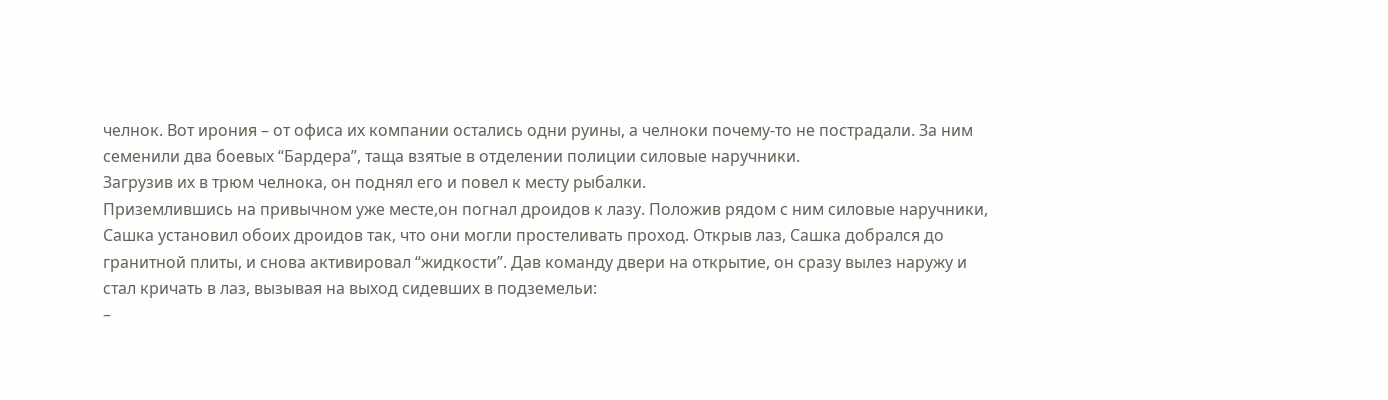челнок. Вот ирония – от офиса их компании остались одни руины, а челноки почему-то не пострадали. За ним семенили два боевых “Бардера”, таща взятые в отделении полиции силовые наручники.
Загрузив их в трюм челнока, он поднял его и повел к месту рыбалки.
Приземлившись на привычном уже месте,он погнал дроидов к лазу. Положив рядом с ним силовые наручники, Сашка установил обоих дроидов так, что они могли простеливать проход. Открыв лаз, Сашка добрался до гранитной плиты, и снова активировал “жидкости”. Дав команду двери на открытие, он сразу вылез наружу и стал кричать в лаз, вызывая на выход сидевших в подземельи:
–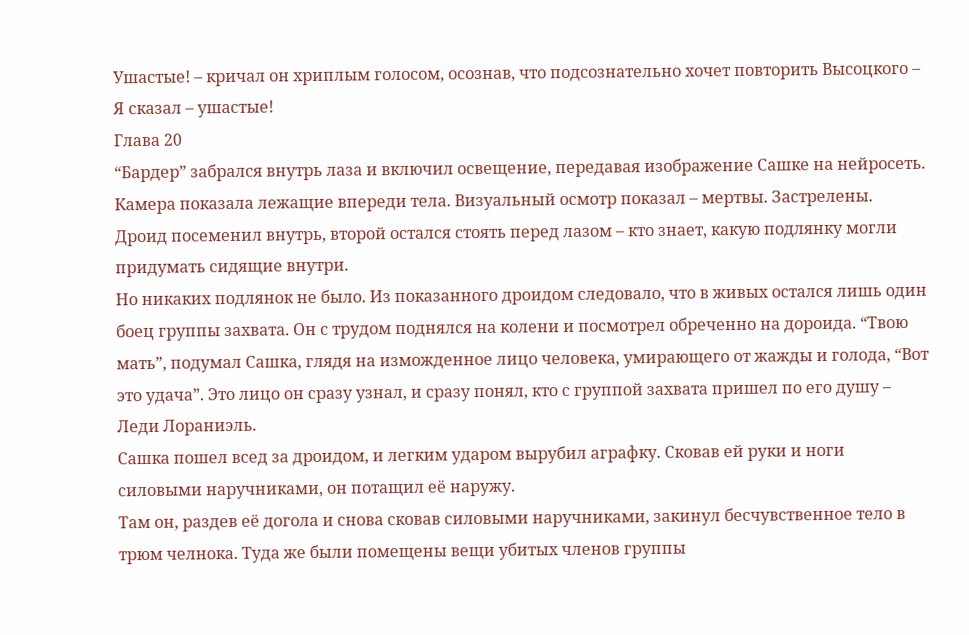Ушастые! – кричал он хриплым голосом, осознав, что подсознательно хочет повторить Высоцкого – Я сказал – ушастые!
Глава 20
“Бардер” забрался внутрь лаза и включил освещение, передавая изображение Сашке на нейросеть. Камера показала лежащие впереди тела. Визуальный осмотр показал – мертвы. Застрелены. Дроид посеменил внутрь, второй остался стоять перед лазом – кто знает, какую подлянку могли придумать сидящие внутри.
Но никаких подлянок не было. Из показанного дроидом следовало, что в живых остался лишь один боец группы захвата. Он с трудом поднялся на колени и посмотрел обреченно на дороида. “Твою мать”, подумал Сашка, глядя на изможденное лицо человека, умирающего от жажды и голода, “Вот это удача”. Это лицо он сразу узнал, и сразу понял, кто с группой захвата пришел по его душу – Леди Лораниэль.
Сашка пошел всед за дроидом, и легким ударом вырубил аграфку. Сковав ей руки и ноги силовыми наручниками, он потащил её наружу.
Там он, раздев её догола и снова сковав силовыми наручниками, закинул бесчувственное тело в трюм челнока. Туда же были помещены вещи убитых членов группы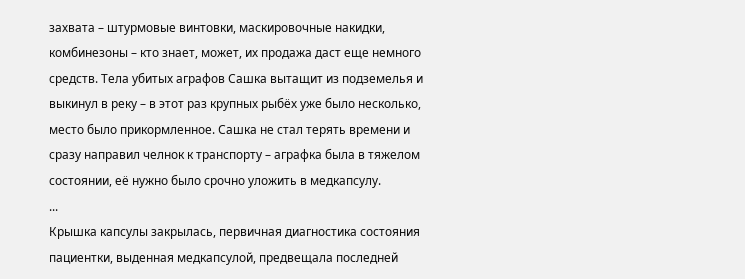захвата – штурмовые винтовки, маскировочные накидки, комбинезоны – кто знает, может, их продажа даст еще немного средств. Тела убитых аграфов Сашка вытащит из подземелья и выкинул в реку – в этот раз крупных рыбёх уже было несколько, место было прикормленное. Сашка не стал терять времени и сразу направил челнок к транспорту – аграфка была в тяжелом состоянии, её нужно было срочно уложить в медкапсулу.
...
Крышка капсулы закрылась, первичная диагностика состояния пациентки, выденная медкапсулой, предвещала последней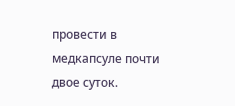провести в медкапсуле почти двое суток.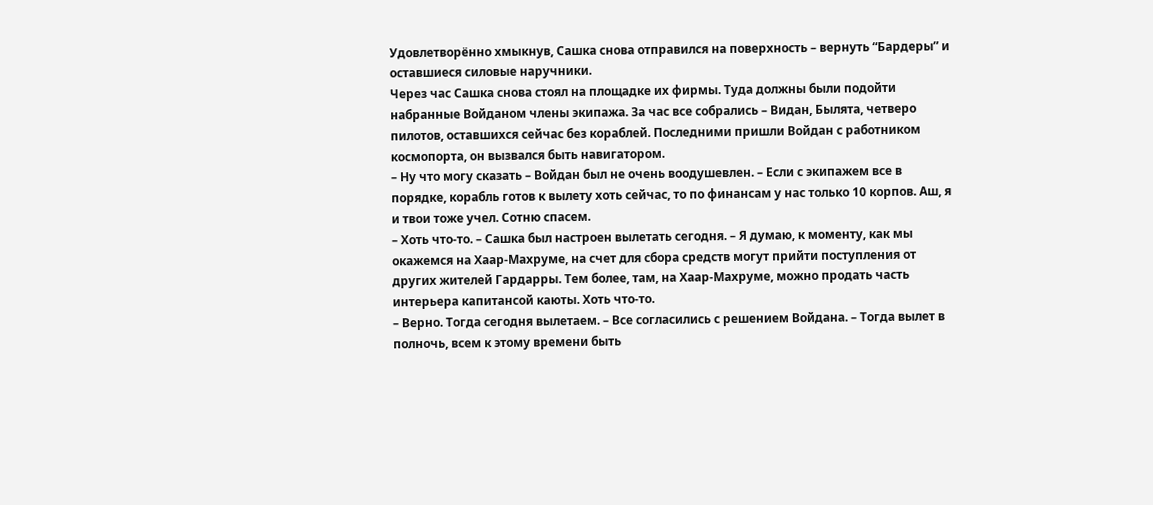Удовлетворённо хмыкнув, Сашка снова отправился на поверхность – вернуть “Бардеры” и оставшиеся силовые наручники.
Через час Сашка снова стоял на площадке их фирмы. Туда должны были подойти набранные Войданом члены экипажа. За час все собрались – Видан, Былята, четверо пилотов, оставшихся сейчас без кораблей. Последними пришли Войдан с работником космопорта, он вызвался быть навигатором.
– Ну что могу сказать – Войдан был не очень воодушевлен. – Если с экипажем все в порядке, корабль готов к вылету хоть сейчас, то по финансам у нас только 10 корпов. Аш, я и твои тоже учел. Сотню спасем.
– Хоть что-то. – Сашка был настроен вылетать сегодня. – Я думаю, к моменту, как мы окажемся на Хаар-Махруме, на счет для сбора средств могут прийти поступления от других жителей Гардарры. Тем более, там, на Хаар-Махруме, можно продать часть интерьера капитансой каюты. Хоть что-то.
– Верно. Тогда сегодня вылетаем. – Все согласились с решением Войдана. – Тогда вылет в полночь, всем к этому времени быть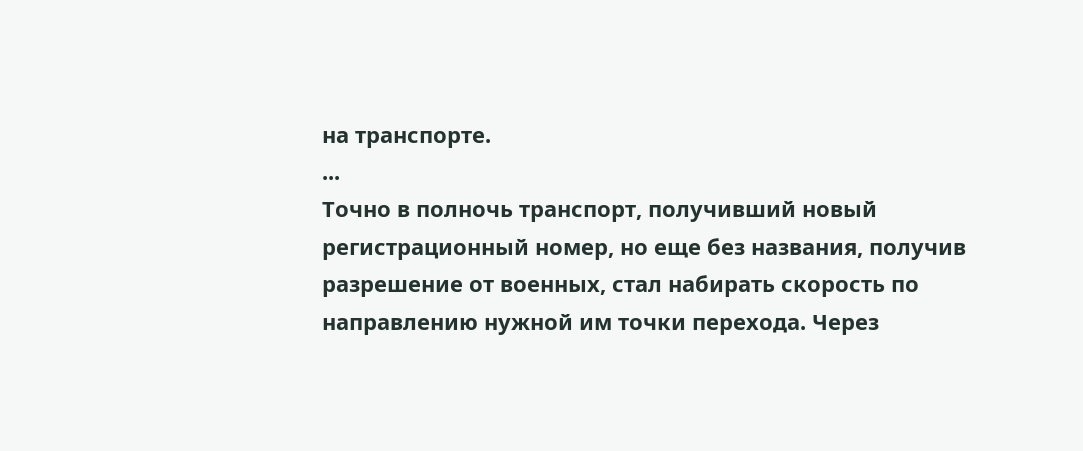на транспорте.
...
Точно в полночь транспорт, получивший новый регистрационный номер, но еще без названия, получив разрешение от военных, стал набирать скорость по направлению нужной им точки перехода. Через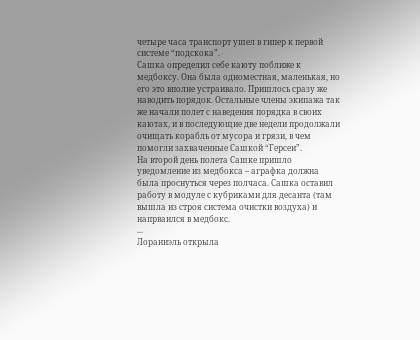четыре часа транспорт ушел в гипер к первой системе “подскока”.
Сашка определил себе каюту поближе к медбоксу. Она была одноместная, маленькая, но его это вполне устраивало. Пришлось сразу же наводить порядок. Остальные члены экипажа так же начали полет с наведения порядка в своих каютах, и в последующие две недели продолжали очищать корабль от мусора и грязи, в чем помогли захваченные Сашкой “Герсеи”.
На второй день полета Сашке пришло уведомление из медбокса – аграфка должна была проснуться через полчаса. Сашка оставил работу в модуле с кубриками для десанта (там вышла из строя система очистки воздуха) и напрваился в медбокс.
...
Лораниэль открыла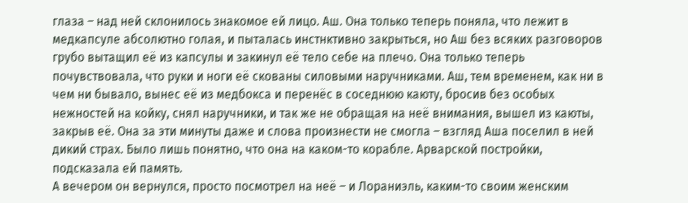глаза – над ней склонилось знакомое ей лицо. Аш. Она только теперь поняла, что лежит в медкапсуле абсолютно голая, и пыталась инстнктивно закрыться, но Аш без всяких разговоров грубо вытащил её из капсулы и закинул её тело себе на плечо. Она только теперь почувствовала, что руки и ноги её скованы силовыми наручниками. Аш, тем временем, как ни в чем ни бывало, вынес её из медбокса и перенёс в соседнюю каюту, бросив без особых нежностей на койку, снял наручники, и так же не обращая на неё внимания, вышел из каюты, закрыв её. Она за эти минуты даже и слова произнести не смогла – взгляд Аша поселил в ней дикий страх. Было лишь понятно, что она на каком-то корабле. Арварской постройки, подсказала ей память.
А вечером он вернулся, просто посмотрел на неё – и Лораниэль, каким-то своим женским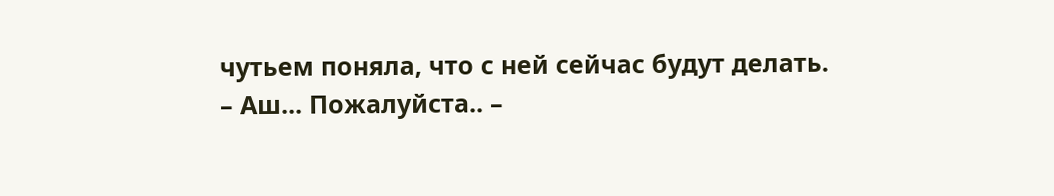чутьем поняла, что с ней сейчас будут делать.
– Аш... Пожалуйста.. –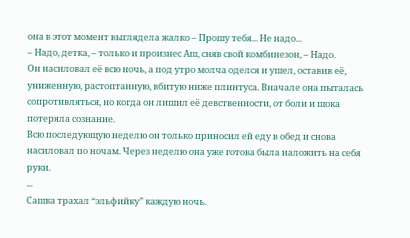она в этот момент выглядела жалко – Прошу тебя... Не надо...
– Надо, детка, – только и произнес Аш, сняв свой комбинезон, – Надо.
Он насиловал её всю ночь, а под утро молча оделся и ушел, оставив её, униженную, растоптанную, вбитую ниже плинтуса. Вначале она пыталась сопротивляться, но когда он лишил её девственности, от боли и шока потеряла сознание.
Всю последующую неделю он только приносил ей еду в обед и снова насиловал по ночам. Через неделю она уже готова была наложить на себя руки.
...
Сашка трахал “эльфийку” каждую ночь.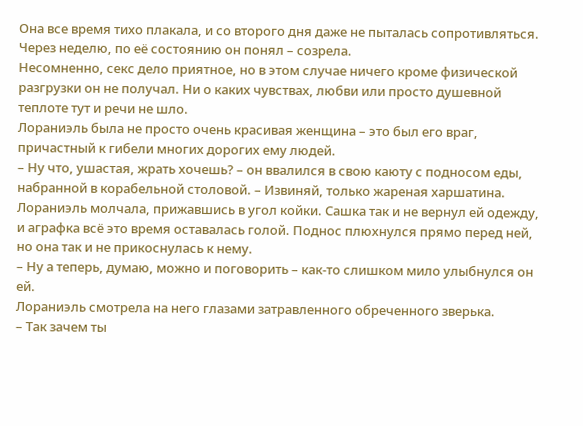Она все время тихо плакала, и со второго дня даже не пыталась сопротивляться. Через неделю, по её состоянию он понял – созрела.
Несомненно, секс дело приятное, но в этом случае ничего кроме физической разгрузки он не получал. Ни о каких чувствах, любви или просто душевной теплоте тут и речи не шло.
Лораниэль была не просто очень красивая женщина – это был его враг, причастный к гибели многих дорогих ему людей.
– Ну что, ушастая, жрать хочешь? – он ввалился в свою каюту с подносом еды, набранной в корабельной столовой. – Извиняй, только жареная харшатина.
Лораниэль молчала, прижавшись в угол койки. Сашка так и не вернул ей одежду, и аграфка всё это время оставалась голой. Поднос плюхнулся прямо перед ней, но она так и не прикоснулась к нему.
– Ну а теперь, думаю, можно и поговорить – как-то слишком мило улыбнулся он ей.
Лораниэль смотрела на него глазами затравленного обреченного зверька.
– Так зачем ты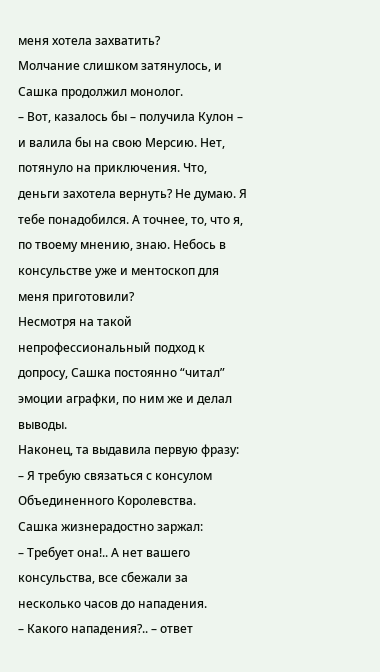меня хотела захватить?
Молчание слишком затянулось, и Сашка продолжил монолог.
– Вот, казалось бы – получила Кулон – и валила бы на свою Мерсию. Нет, потянуло на приключения. Что, деньги захотела вернуть? Не думаю. Я тебе понадобился. А точнее, то, что я, по твоему мнению, знаю. Небось в консульстве уже и ментоскоп для меня приготовили?
Несмотря на такой непрофессиональный подход к допросу, Сашка постоянно “читал” эмоции аграфки, по ним же и делал выводы.
Наконец, та выдавила первую фразу:
– Я требую связаться с консулом Объединенного Королевства.
Сашка жизнерадостно заржал:
– Требует она!.. А нет вашего консульства, все сбежали за несколько часов до нападения.
– Какого нападения?.. – ответ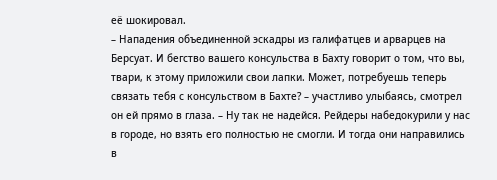её шокировал.
– Нападения объединенной эскадры из галифатцев и арварцев на Берсуат. И бегство вашего консульства в Бахту говорит о том, что вы, твари, к этому приложили свои лапки. Может, потребуешь теперь связать тебя с консульством в Бахте? – участливо улыбаясь, смотрел он ей прямо в глаза. – Ну так не надейся. Рейдеры набедокурили у нас в городе, но взять его полностью не смогли. И тогда они направились в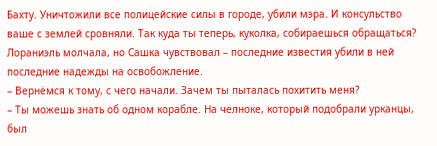Бахту. Уничтожили все полицейские силы в городе, убили мэра. И консульство ваше с землей сровняли. Так куда ты теперь, куколка, собираешься обращаться?
Лораниэль молчала, но Сашка чувствовал – последние известия убили в ней последние надежды на освобожление.
– Вернёмся к тому, с чего начали. Зачем ты пыталась похитить меня?
– Ты можешь знать об одном корабле. На челноке, который подобрали урканцы, был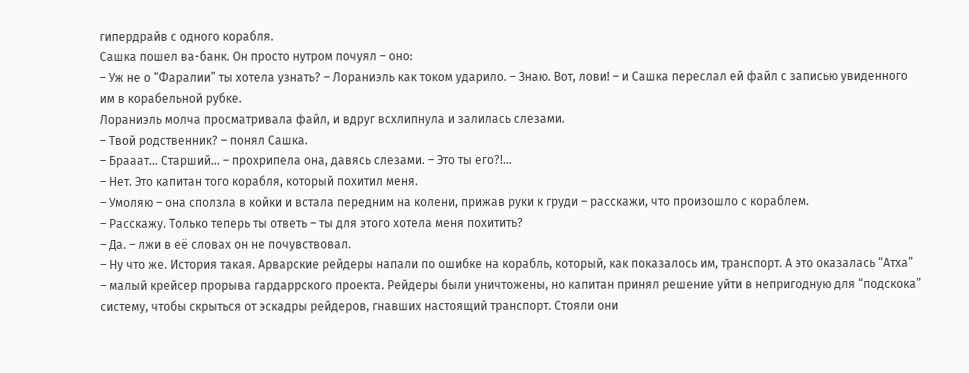гипердрайв с одного корабля.
Сашка пошел ва-банк. Он просто нутром почуял – оно:
– Уж не о “Фаралии” ты хотела узнать? – Лораниэль как током ударило. – Знаю. Вот, лови! – и Сашка переслал ей файл с записью увиденного им в корабельной рубке.
Лораниэль молча просматривала файл, и вдруг всхлипнула и залилась слезами.
– Твой родственник? – понял Сашка.
– Брааат... Старший... – прохрипела она, давясь слезами. – Это ты его?!...
– Нет. Это капитан того корабля, который похитил меня.
– Умоляю – она сползла в койки и встала передним на колени, прижав руки к груди – расскажи, что произошло с кораблем.
– Расскажу. Только теперь ты ответь – ты для этого хотела меня похитить?
– Да. – лжи в её словах он не почувствовал.
– Ну что же. История такая. Арварские рейдеры напали по ошибке на корабль, который, как показалось им, транспорт. А это оказалась “Атха” – малый крейсер прорыва гардаррского проекта. Рейдеры были уничтожены, но капитан принял решение уйти в непригодную для “подскока” систему, чтобы скрыться от эскадры рейдеров, гнавших настоящий транспорт. Стояли они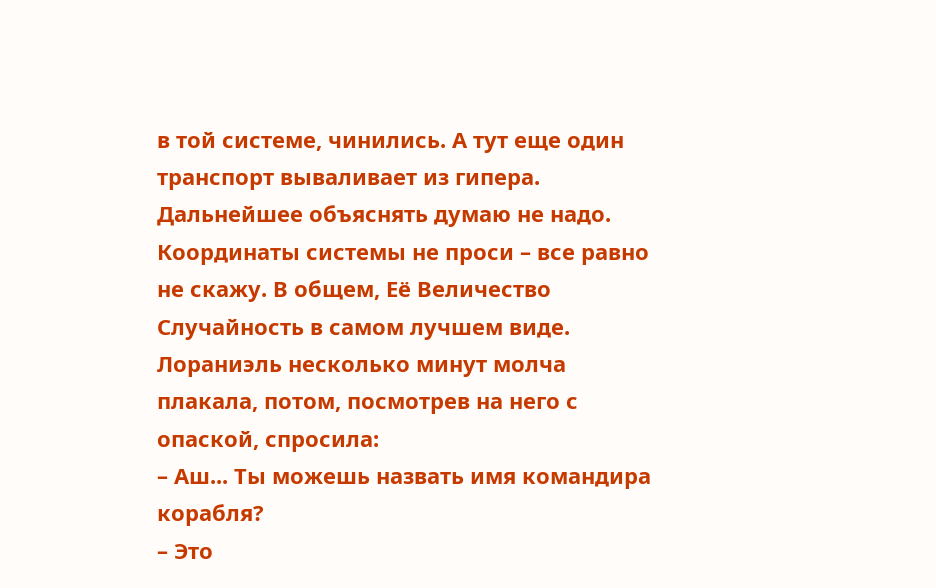в той системе, чинились. А тут еще один транспорт вываливает из гипера. Дальнейшее объяснять думаю не надо. Координаты системы не проси – все равно не скажу. В общем, Её Величество Случайность в самом лучшем виде.
Лораниэль несколько минут молча плакала, потом, посмотрев на него с опаской, спросила:
– Аш... Ты можешь назвать имя командира корабля?
– Это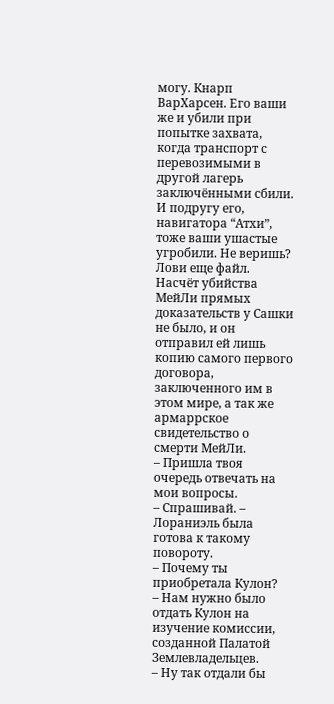могу. Кнарп ВарХарсен. Его ваши же и убили при попытке захвата, когда транспорт с перевозимыми в другой лагерь заключёнными сбили. И подругу его, навигатора “Атхи”, тоже ваши ушастые угробили. Не веришь? Лови еще файл.
Насчёт убийства МейЛи прямых доказательств у Сашки не было, и он отправил ей лишь копию самого первого договора, заключенного им в этом мире, а так же армаррское свидетельство о смерти МейЛи.
– Пришла твоя очередь отвечать на мои вопросы.
– Спрашивай. – Лораниэль была готова к такому повороту.
– Почему ты приобретала Кулон?
– Нам нужно было отдать Кулон на изучение комиссии, созданной Палатой Землевладельцев.
– Ну так отдали бы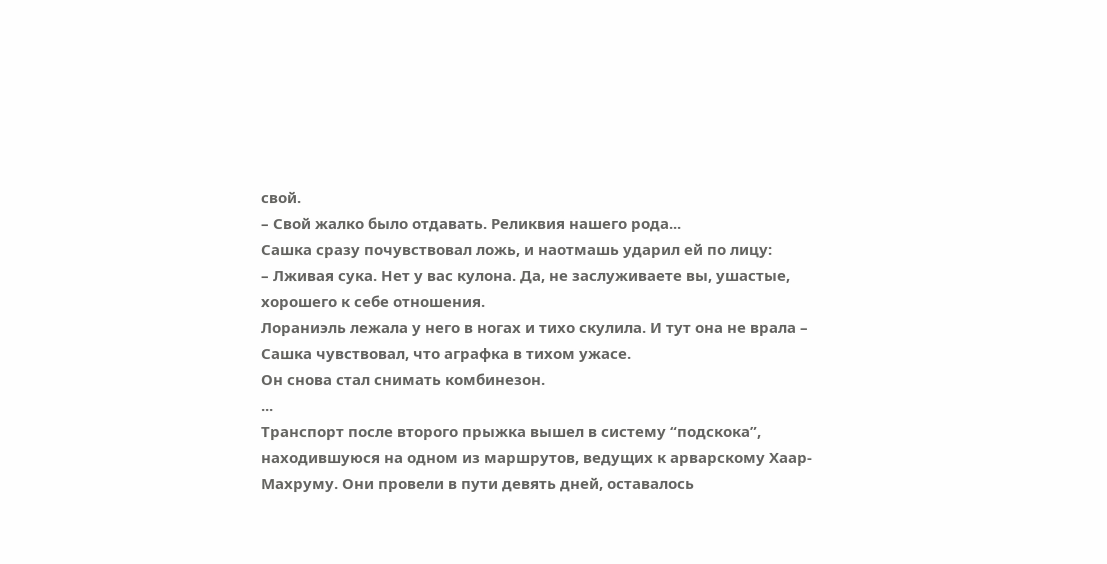свой.
– Свой жалко было отдавать. Реликвия нашего рода...
Сашка сразу почувствовал ложь, и наотмашь ударил ей по лицу:
– Лживая сука. Нет у вас кулона. Да, не заслуживаете вы, ушастые, хорошего к себе отношения.
Лораниэль лежала у него в ногах и тихо скулила. И тут она не врала – Сашка чувствовал, что аграфка в тихом ужасе.
Он снова стал снимать комбинезон.
...
Транспорт после второго прыжка вышел в систему “подскока”, находившуюся на одном из маршрутов, ведущих к арварскому Хаар-Махруму. Они провели в пути девять дней, оставалось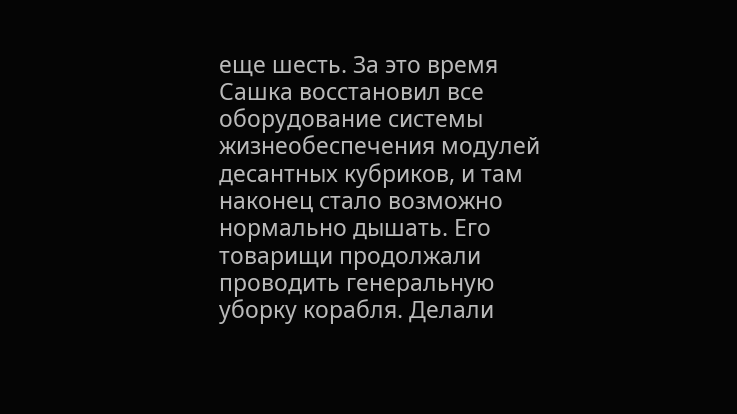еще шесть. За это время Сашка восстановил все оборудование системы жизнеобеспечения модулей десантных кубриков, и там наконец стало возможно нормально дышать. Его товарищи продолжали проводить генеральную уборку корабля. Делали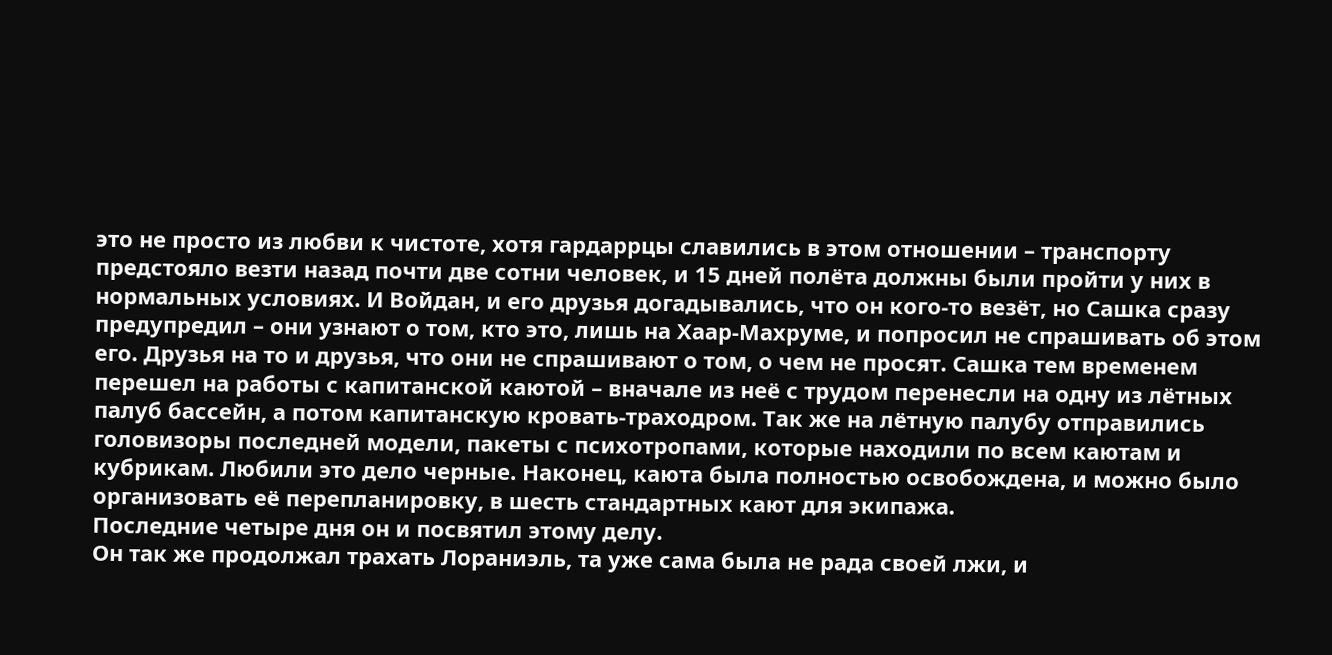это не просто из любви к чистоте, хотя гардаррцы славились в этом отношении – транспорту предстояло везти назад почти две сотни человек, и 15 дней полёта должны были пройти у них в нормальных условиях. И Войдан, и его друзья догадывались, что он кого-то везёт, но Сашка сразу предупредил – они узнают о том, кто это, лишь на Хаар-Махруме, и попросил не спрашивать об этом его. Друзья на то и друзья, что они не спрашивают о том, о чем не просят. Сашка тем временем перешел на работы с капитанской каютой – вначале из неё с трудом перенесли на одну из лётных палуб бассейн, а потом капитанскую кровать-траходром. Так же на лётную палубу отправились головизоры последней модели, пакеты с психотропами, которые находили по всем каютам и кубрикам. Любили это дело черные. Наконец, каюта была полностью освобождена, и можно было организовать её перепланировку, в шесть стандартных кают для экипажа.
Последние четыре дня он и посвятил этому делу.
Он так же продолжал трахать Лораниэль, та уже сама была не рада своей лжи, и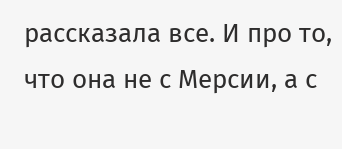рассказала все. И про то, что она не с Мерсии, а с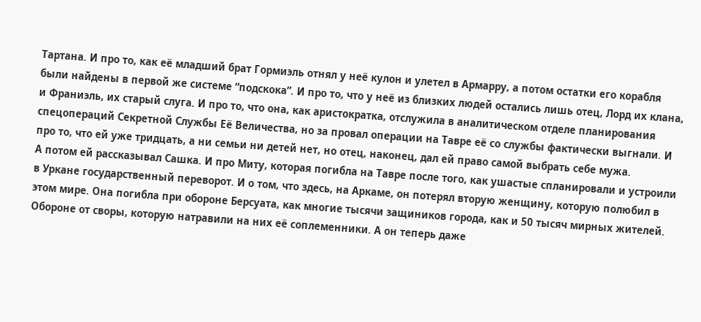Тартана. И про то, как её младший брат Гормиэль отнял у неё кулон и улетел в Армарру, а потом остатки его корабля были найдены в первой же системе “подскока”. И про то, что у неё из близких людей остались лишь отец, Лорд их клана, и Франиэль, их старый слуга. И про то, что она, как аристократка, отслужила в аналитическом отделе планирования спецопераций Секретной Службы Её Величества, но за провал операции на Тавре её со службы фактически выгнали. И про то, что ей уже тридцать, а ни семьи ни детей нет, но отец, наконец, дал ей право самой выбрать себе мужа.
А потом ей рассказывал Сашка. И про Миту, которая погибла на Тавре после того, как ушастые спланировали и устроили в Уркане государственный переворот. И о том, что здесь, на Аркаме, он потерял вторую женщину, которую полюбил в этом мире. Она погибла при обороне Берсуата, как многие тысячи защиников города, как и 50 тысяч мирных жителей. Обороне от своры, которую натравили на них её соплеменники. А он теперь даже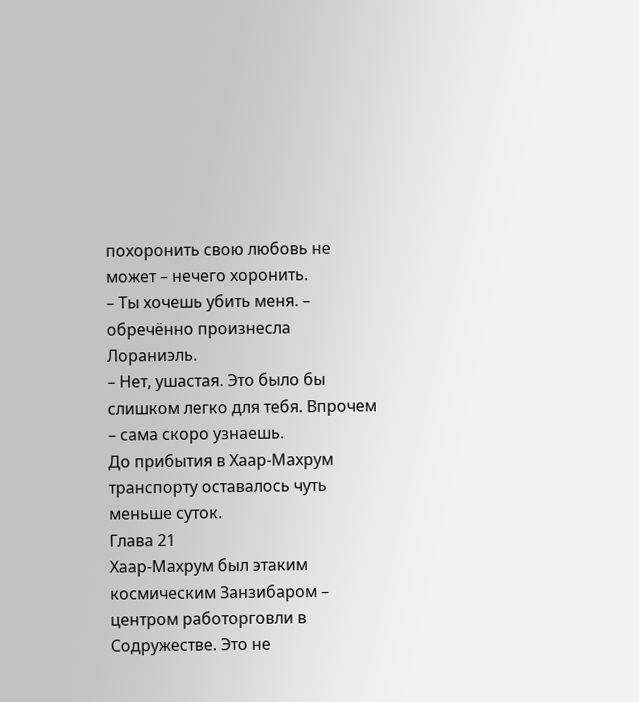похоронить свою любовь не может – нечего хоронить.
– Ты хочешь убить меня. – обречённо произнесла Лораниэль.
– Нет, ушастая. Это было бы слишком легко для тебя. Впрочем – сама скоро узнаешь.
До прибытия в Хаар-Махрум транспорту оставалось чуть меньше суток.
Глава 21
Хаар-Махрум был этаким космическим Занзибаром – центром работорговли в Содружестве. Это не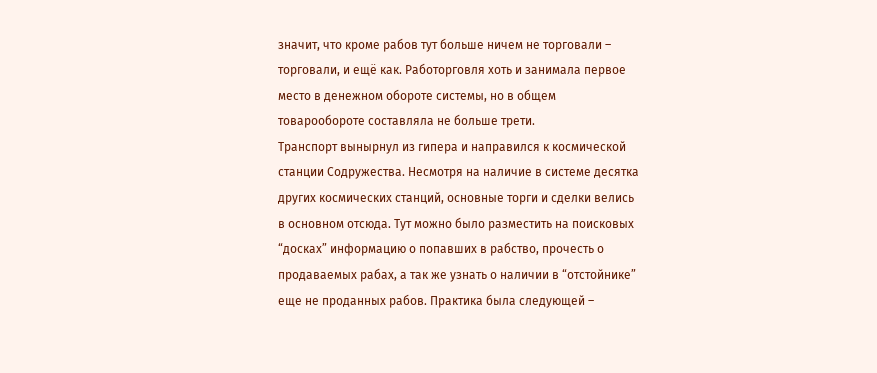значит, что кроме рабов тут больше ничем не торговали – торговали, и ещё как. Работорговля хоть и занимала первое место в денежном обороте системы, но в общем товарообороте составляла не больше трети.
Транспорт вынырнул из гипера и направился к космической станции Содружества. Несмотря на наличие в системе десятка других космических станций, основные торги и сделки велись в основном отсюда. Тут можно было разместить на поисковых “досках” информацию о попавших в рабство, прочесть о продаваемых рабах, а так же узнать о наличии в “отстойнике” еще не проданных рабов. Практика была следующей –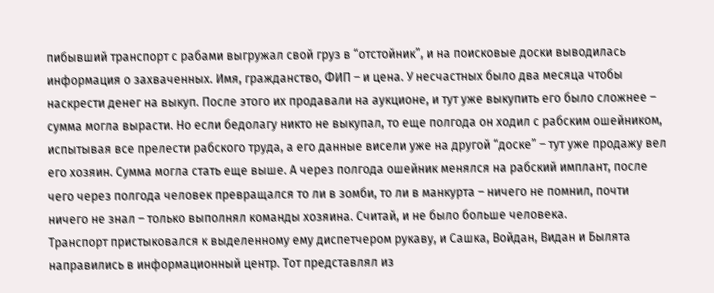пибывший транспорт с рабами выгружал свой груз в “отстойник”, и на поисковые доски выводилась информация о захваченных. Имя, гражданство, ФИП – и цена. У несчастных было два месяца чтобы наскрести денег на выкуп. После этого их продавали на аукционе, и тут уже выкупить его было сложнее – сумма могла вырасти. Но если бедолагу никто не выкупал, то еще полгода он ходил с рабским ошейником, испытывая все прелести рабского труда, а его данные висели уже на другой “доске” – тут уже продажу вел его хозяин. Сумма могла стать еще выше. А через полгода ошейник менялся на рабский имплант, после чего через полгода человек превращался то ли в зомби, то ли в манкурта – ничего не помнил, почти ничего не знал – только выполнял команды хозяина. Считай, и не было больше человека.
Транспорт пристыковался к выделенному ему диспетчером рукаву, и Сашка, Войдан, Видан и Былята направились в информационный центр. Тот представлял из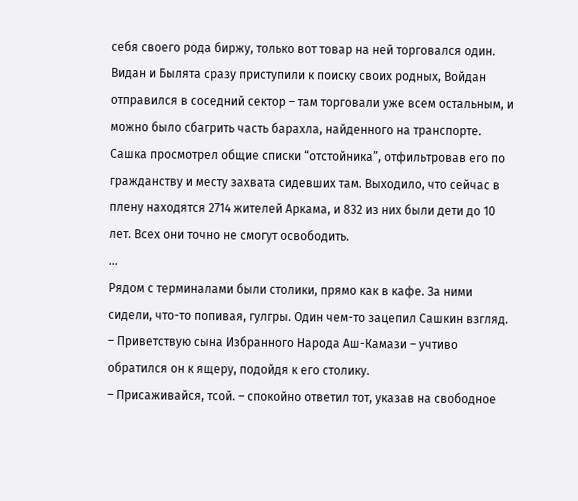себя своего рода биржу, только вот товар на ней торговался один. Видан и Былята сразу приступили к поиску своих родных, Войдан отправился в соседний сектор – там торговали уже всем остальным, и можно было сбагрить часть барахла, найденного на транспорте. Сашка просмотрел общие списки “отстойника”, отфильтровав его по гражданству и месту захвата сидевших там. Выходило, что сейчас в плену находятся 2714 жителей Аркама, и 832 из них были дети до 10 лет. Всех они точно не смогут освободить.
...
Рядом с терминалами были столики, прямо как в кафе. За ними сидели, что-то попивая, гулгры. Один чем-то зацепил Сашкин взгляд.
– Приветствую сына Избранного Народа Аш-Камази – учтиво обратился он к ящеру, подойдя к его столику.
– Присаживайся, тсой. – спокойно ответил тот, указав на свободное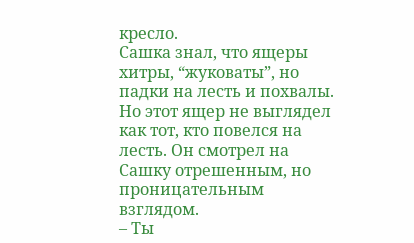кресло.
Сашка знал, что ящеры хитры, “жуковаты”, но падки на лесть и похвалы. Но этот ящер не выглядел как тот, кто повелся на лесть. Он смотрел на Сашку отрешенным, но проницательным взглядом.
– Ты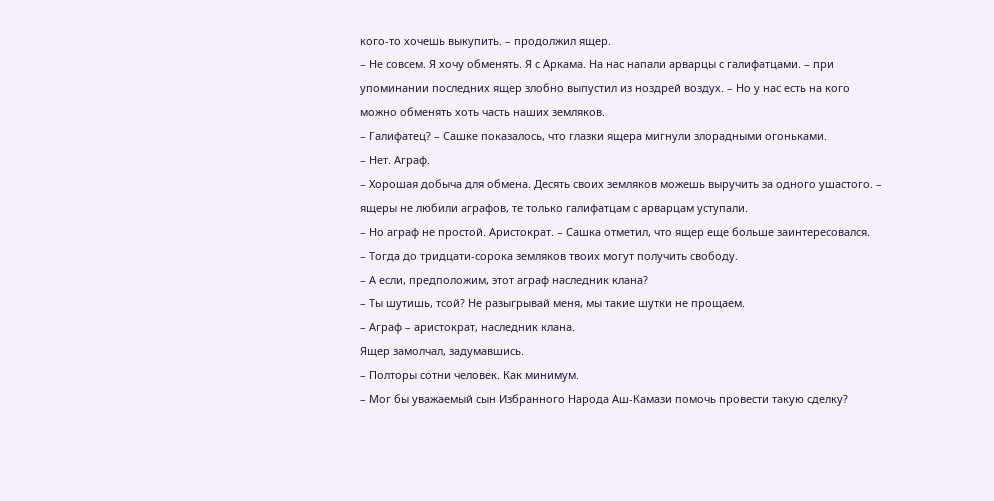кого-то хочешь выкупить. – продолжил ящер.
– Не совсем. Я хочу обменять. Я с Аркама. На нас напали арварцы с галифатцами. – при упоминании последних ящер злобно выпустил из ноздрей воздух. – Но у нас есть на кого можно обменять хоть часть наших земляков.
– Галифатец? – Сашке показалось, что глазки ящера мигнули злорадными огоньками.
– Нет. Аграф.
– Хорошая добыча для обмена. Десять своих земляков можешь выручить за одного ушастого. – ящеры не любили аграфов, те только галифатцам с арварцам уступали.
– Но аграф не простой. Аристократ. – Сашка отметил, что ящер еще больше заинтересовался.
– Тогда до тридцати-сорока земляков твоих могут получить свободу.
– А если, предположим, этот аграф наследник клана?
– Ты шутишь, тсой? Не разыгрывай меня, мы такие шутки не прощаем.
– Аграф – аристократ, наследник клана.
Ящер замолчал, задумавшись.
– Полторы сотни человек. Как минимум.
– Мог бы уважаемый сын Избранного Народа Аш-Камази помочь провести такую сделку?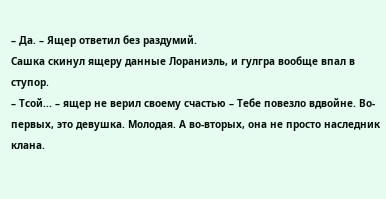– Да. – Ящер ответил без раздумий.
Сашка скинул ящеру данные Лораниэль, и гулгра вообще впал в ступор.
– Тсой... – ящер не верил своему счастью – Тебе повезло вдвойне. Во-первых, это девушка. Молодая. А во-вторых, она не просто наследник клана.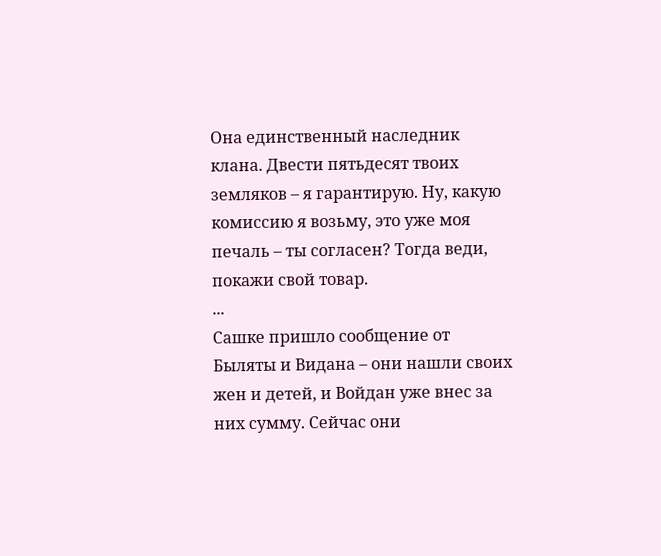Она единственный наследник клана. Двести пятьдесят твоих земляков – я гарантирую. Ну, какую комиссию я возьму, это уже моя печаль – ты согласен? Тогда веди, покажи свой товар.
...
Сашке пришло сообщение от Быляты и Видана – они нашли своих жен и детей, и Войдан уже внес за них сумму. Сейчас они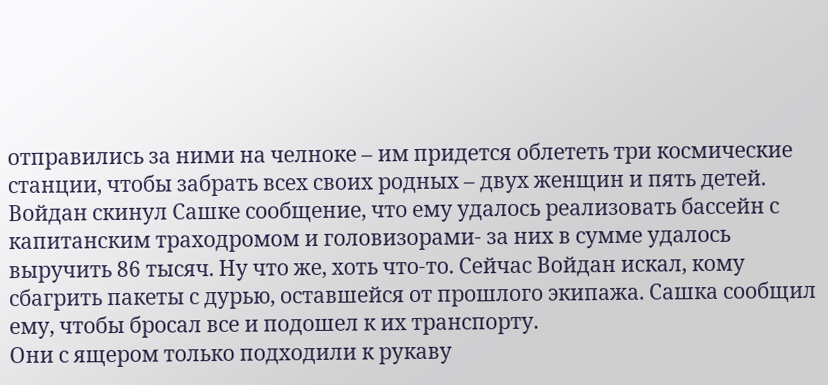отправились за ними на челноке – им придется облететь три космические станции, чтобы забрать всех своих родных – двух женщин и пять детей. Войдан скинул Сашке сообщение, что ему удалось реализовать бассейн с капитанским траходромом и головизорами- за них в сумме удалось выручить 86 тысяч. Ну что же, хоть что-то. Сейчас Войдан искал, кому сбагрить пакеты с дурью, оставшейся от прошлого экипажа. Сашка сообщил ему, чтобы бросал все и подошел к их транспорту.
Они с ящером только подходили к рукаву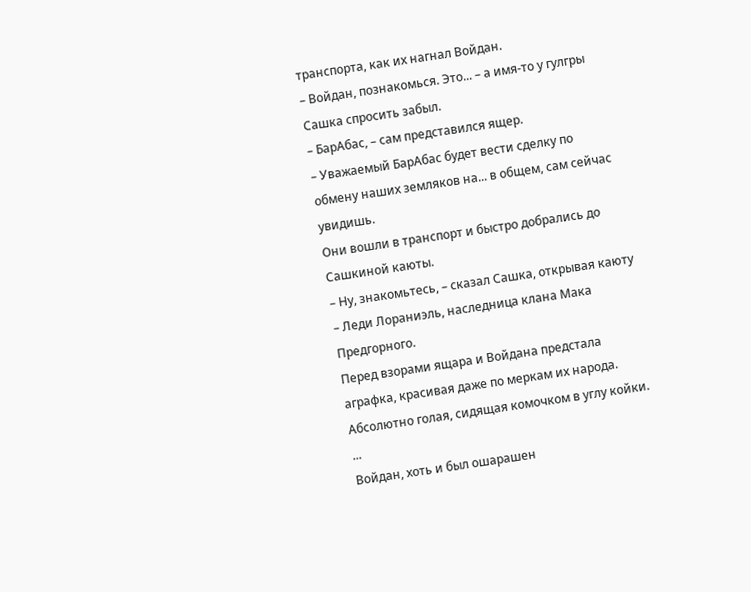транспорта, как их нагнал Войдан.
– Войдан, познакомься. Это... – а имя-то у гулгры Сашка спросить забыл.
– БарАбас, – сам представился ящер.
– Уважаемый БарАбас будет вести сделку по обмену наших земляков на... в общем, сам сейчас увидишь.
Они вошли в транспорт и быстро добрались до Сашкиной каюты.
– Ну, знакомьтесь, – сказал Сашка, открывая каюту – Леди Лораниэль, наследница клана Мака Предгорного.
Перед взорами ящара и Войдана предстала аграфка, красивая даже по меркам их народа. Абсолютно голая, сидящая комочком в углу койки.
...
Войдан, хоть и был ошарашен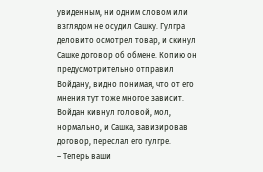увиденным, ни одним словом или взглядом не осудил Сашку. Гулгра деловито осмотрел товар, и скинул Сашке договор об обмене. Копию он предусмотрительно отправил Войдану, видно понимая, что от его мнения тут тоже многое зависит. Войдан кивнул головой, мол, нормально, и Сашка, завизировав договор, переслал его гулгре.
– Теперь ваши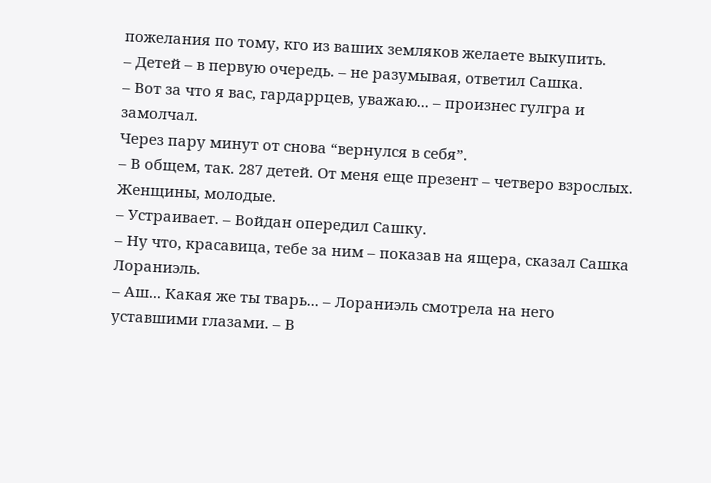пожелания по тому, кго из ваших земляков желаете выкупить.
– Детей – в первую очередь. – не разумывая, ответил Сашка.
– Вот за что я вас, гардаррцев, уважаю... – произнес гулгра и замолчал.
Через пару минут от снова “вернулся в себя”.
– В общем, так. 287 детей. От меня еще презент – четверо взрослых. Женщины, молодые.
– Устраивает. – Войдан опередил Сашку.
– Ну что, красавица, тебе за ним – показав на ящера, сказал Сашка Лораниэль.
– Аш... Какая же ты тварь... – Лораниэль смотрела на него уставшими глазами. – В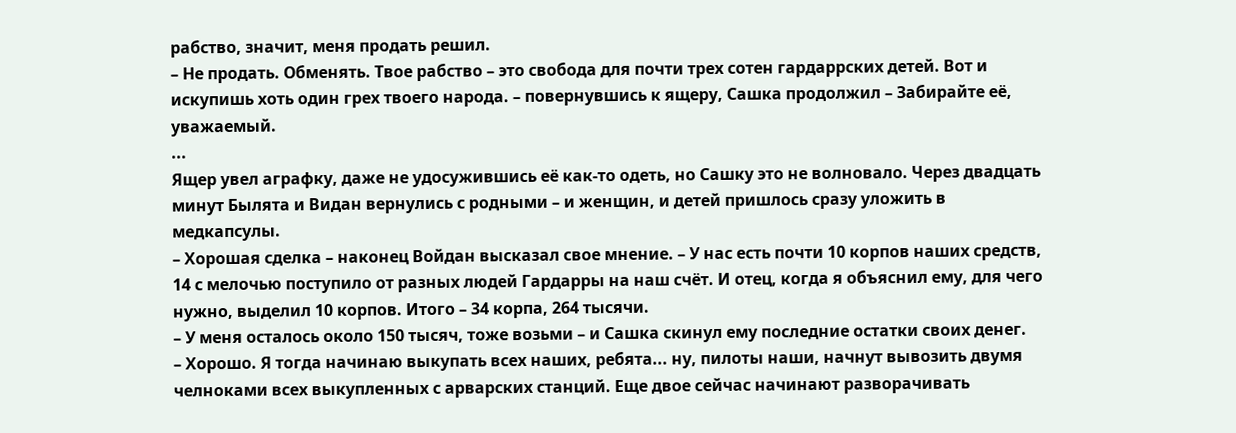рабство, значит, меня продать решил.
– Не продать. Обменять. Твое рабство – это свобода для почти трех сотен гардаррских детей. Вот и искупишь хоть один грех твоего народа. – повернувшись к ящеру, Сашка продолжил – Забирайте её, уважаемый.
...
Ящер увел аграфку, даже не удосужившись её как-то одеть, но Сашку это не волновало. Через двадцать минут Былята и Видан вернулись с родными – и женщин, и детей пришлось сразу уложить в медкапсулы.
– Хорошая сделка – наконец Войдан высказал свое мнение. – У нас есть почти 10 корпов наших средств, 14 с мелочью поступило от разных людей Гардарры на наш счёт. И отец, когда я объяснил ему, для чего нужно, выделил 10 корпов. Итого – 34 корпа, 264 тысячи.
– У меня осталось около 150 тысяч, тоже возьми – и Сашка скинул ему последние остатки своих денег.
– Хорошо. Я тогда начинаю выкупать всех наших, ребята... ну, пилоты наши, начнут вывозить двумя челноками всех выкупленных с арварских станций. Еще двое сейчас начинают разворачивать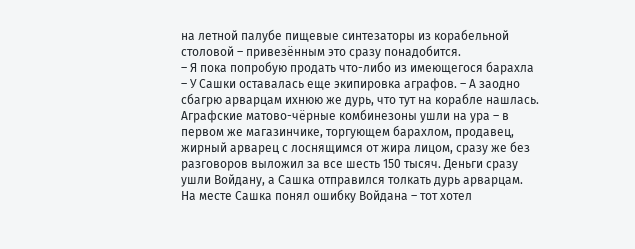на летной палубе пищевые синтезаторы из корабельной столовой – привезённым это сразу понадобится.
– Я пока попробую продать что-либо из имеющегося барахла – У Сашки оставалась еще экипировка аграфов. – А заодно сбагрю арварцам ихнюю же дурь, что тут на корабле нашлась.
Аграфские матово-чёрные комбинезоны ушли на ура – в первом же магазинчике, торгующем барахлом, продавец, жирный арварец с лоснящимся от жира лицом, сразу же без разговоров выложил за все шесть 150 тысяч. Деньги сразу ушли Войдану, а Сашка отправился толкать дурь арварцам. На месте Сашка понял ошибку Войдана – тот хотел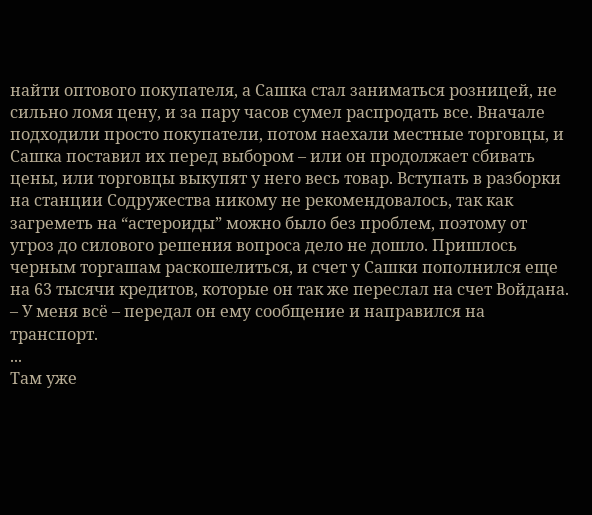найти оптового покупателя, а Сашка стал заниматься розницей, не сильно ломя цену, и за пару часов сумел распродать все. Вначале подходили просто покупатели, потом наехали местные торговцы, и Сашка поставил их перед выбором – или он продолжает сбивать цены, или торговцы выкупят у него весь товар. Вступать в разборки на станции Содружества никому не рекомендовалось, так как загреметь на “астероиды” можно было без проблем, поэтому от угроз до силового решения вопроса дело не дошло. Пришлось черным торгашам раскошелиться, и счет у Сашки пополнился еще на 63 тысячи кредитов, которые он так же переслал на счет Войдана.
– У меня всё – передал он ему сообщение и направился на транспорт.
...
Там уже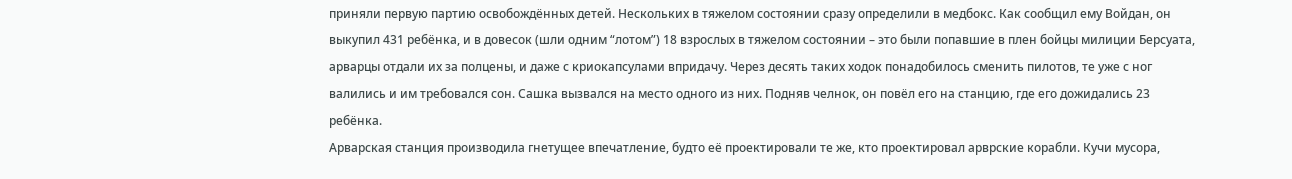приняли первую партию освобождённых детей. Нескольких в тяжелом состоянии сразу определили в медбокс. Как сообщил ему Войдан, он выкупил 431 ребёнка, и в довесок (шли одним “лотом”) 18 взрослых в тяжелом состоянии – это были попавшие в плен бойцы милиции Берсуата, арварцы отдали их за полцены, и даже с криокапсулами впридачу. Через десять таких ходок понадобилось сменить пилотов, те уже с ног валились и им требовался сон. Сашка вызвался на место одного из них. Подняв челнок, он повёл его на станцию, где его дожидались 23 ребёнка.
Арварская станция производила гнетущее впечатление, будто её проектировали те же, кто проектировал арврские корабли. Кучи мусора,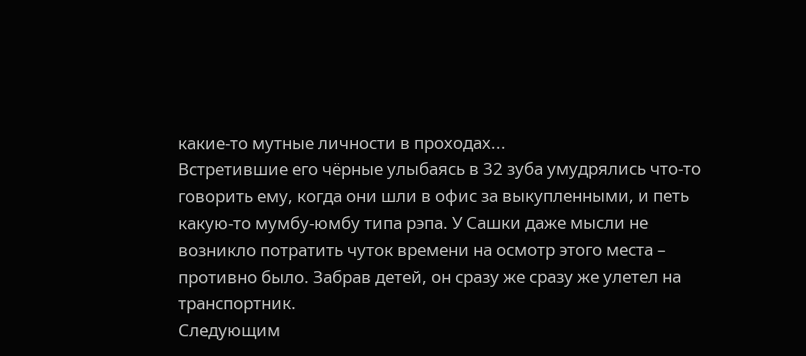какие-то мутные личности в проходах...
Встретившие его чёрные улыбаясь в 32 зуба умудрялись что-то говорить ему, когда они шли в офис за выкупленными, и петь какую-то мумбу-юмбу типа рэпа. У Сашки даже мысли не возникло потратить чуток времени на осмотр этого места – противно было. Забрав детей, он сразу же сразу же улетел на транспортник.
Следующим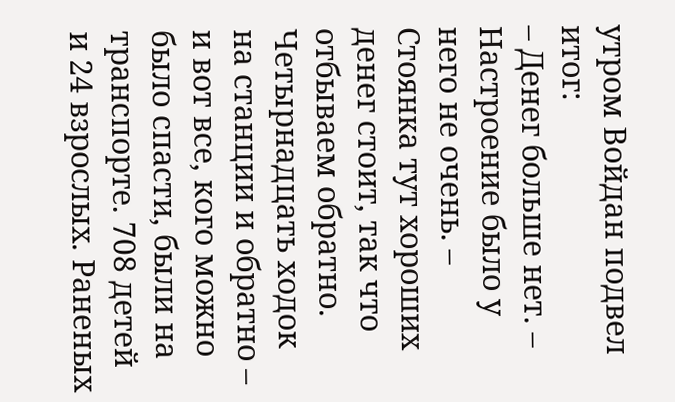утром Войдан подвел итог:
– Денег больше нет. – Настроение было у него не очень. – Стоянка тут хороших денег стоит, так что отбываем обратно.
Четырнадцать ходок на станции и обратно – и вот все, кого можно было спасти, были на транспорте. 708 детей и 24 взрослых. Раненых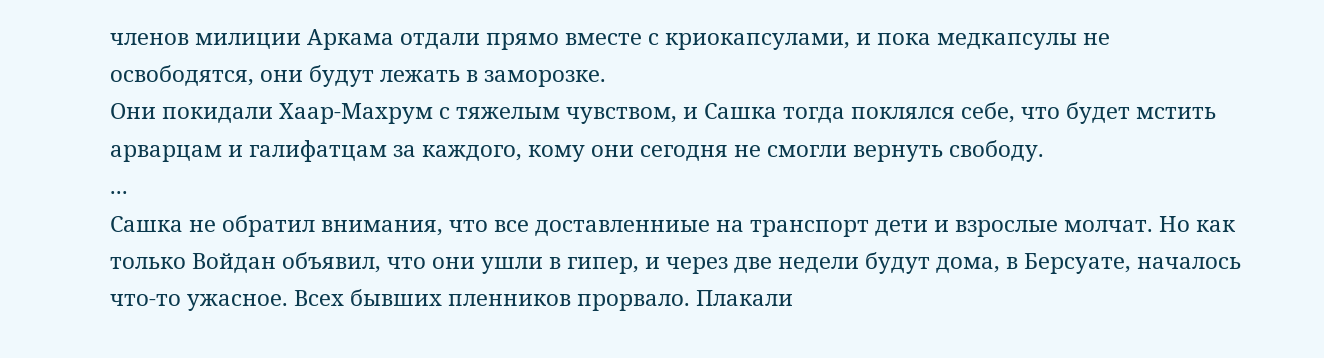членов милиции Аркама отдали прямо вместе с криокапсулами, и пока медкапсулы не освободятся, они будут лежать в заморозке.
Они покидали Хаар-Махрум с тяжелым чувством, и Сашка тогда поклялся себе, что будет мстить арварцам и галифатцам за каждого, кому они сегодня не смогли вернуть свободу.
...
Сашка не обратил внимания, что все доставленниые на транспорт дети и взрослые молчат. Но как только Войдан объявил, что они ушли в гипер, и через две недели будут дома, в Берсуате, началось что-то ужасное. Всех бывших пленников прорвало. Плакали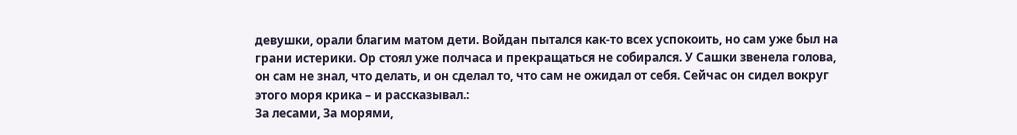девушки, орали благим матом дети. Войдан пытался как-то всех успокоить, но сам уже был на грани истерики. Ор стоял уже полчаса и прекращаться не собирался. У Сашки звенела голова, он сам не знал, что делать, и он сделал то, что сам не ожидал от себя. Сейчас он сидел вокруг этого моря крика – и рассказывал.:
За лесами, За морями,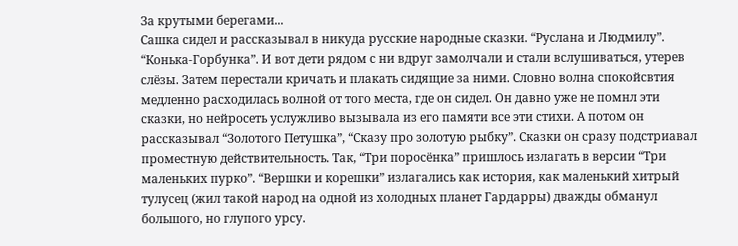За крутыми берегами...
Сашка сидел и рассказывал в никуда русские народные сказки. “Руслана и Людмилу”. “Конька-Горбунка”. И вот дети рядом с ни вдруг замолчали и стали вслушиваться, утерев слёзы. Затем перестали кричать и плакать сидящие за ними. Словно волна спокойсвтия медленно расходилась волной от того места, где он сидел. Он давно уже не помнл эти сказки, но нейросеть услужливо вызывала из его памяти все эти стихи. А потом он рассказывал “Золотого Петушка”, “Сказу про золотую рыбку”. Сказки он сразу подстриавал проместную действительность. Так, “Три поросёнка” пришлось излагать в версии “Три маленьких пурко”. “Вершки и корешки” излагались как история, как маленький хитрый тулусец (жил такой народ на одной из холодных планет Гардарры) дважды обманул большого, но глупого урсу.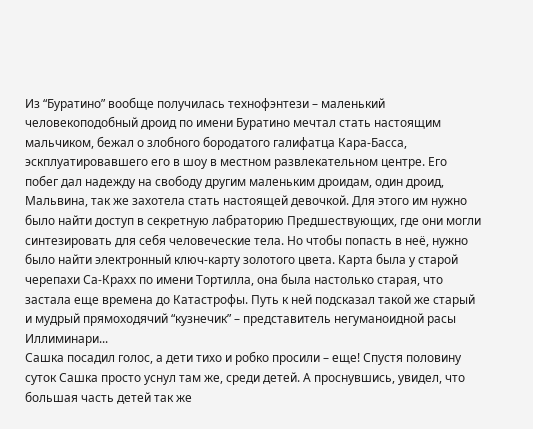Из “Буратино” вообще получилась технофэнтези – маленький человекоподобный дроид по имени Буратино мечтал стать настоящим мальчиком, бежал о злобного бородатого галифатца Кара-Басса, эскплуатировавшего его в шоу в местном развлекательном центре. Его побег дал надежду на свободу другим маленьким дроидам, один дроид, Мальвина, так же захотела стать настоящей девочкой. Для этого им нужно было найти доступ в секретную лабраторию Предшествующих, где они могли синтезировать для себя человеческие тела. Но чтобы попасть в неё, нужно было найти электронный ключ-карту золотого цвета. Карта была у старой черепахи Са-Крахх по имени Тортилла, она была настолько старая, что застала еще времена до Катастрофы. Путь к ней подсказал такой же старый и мудрый прямоходячий “кузнечик” – представитель негуманоидной расы Иллиминари...
Сашка посадил голос, а дети тихо и робко просили – еще! Спустя половину суток Сашка просто уснул там же, среди детей. А проснувшись, увидел, что большая часть детей так же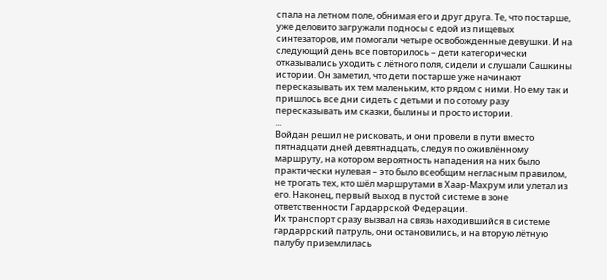спала на летном поле, обнимая его и друг друга. Те, что постарше, уже деловито загружали подносы с едой из пищевых синтезаторов, им помогали четыре освобожденные девушки. И на следующий день все повторилось – дети категорически отказывались уходить с лётного поля, сидели и слушали Сашкины истории. Он заметил, что дети постарше уже начинают пересказывать их тем маленьким, кто рядом с ними. Но ему так и пришлось все дни сидеть с детьми и по сотому разу пересказывать им сказки, былины и просто истории.
...
Войдан решил не рисковать, и они провели в пути вместо пятнадцати дней девятнадцать, следуя по оживлённому маршруту, на котором вероятность нападения на них было практически нулевая – это было всеобщим негласным правилом, не трогать тех, кто шёл маршрутами в Хаар-Махрум или улетал из его. Наконец, первый выход в пустой системе в зоне ответственности Гардаррской Федерации.
Их транспорт сразу вызвал на связь находившийся в системе гардаррский патруль, они остановились, и на вторую лётную палубу приземлилась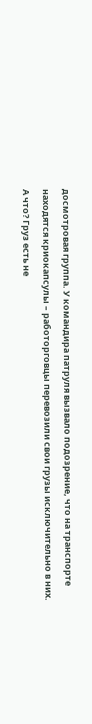досмотровая группа. У командира патруля вызвало подозрение, что на транспорте находятся криокапсулы – работорговцы перевозили свои грузы исключительно в них. А что? Груз есть не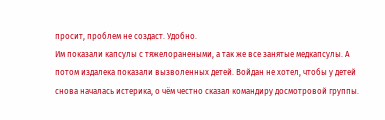просит, проблем не создаст. Удобно.
Им показали капсулы с тяжелоранеными, а так же все занятые медкапсулы. А потом издалека показали вызволенных детей. Войдан не хотел, чтобы у детей снова началась истерика, о чём честно сказал командиру досмотровой группы.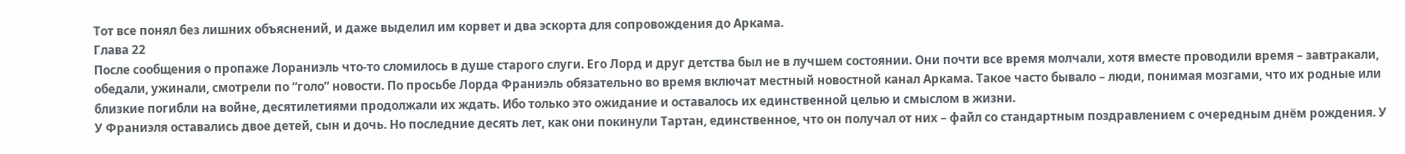Тот все понял без лишних объяснений, и даже выделил им корвет и два эскорта для сопровождения до Аркама.
Глава 22
После сообщения о пропаже Лораниэль что-то сломилось в душе старого слуги. Его Лорд и друг детства был не в лучшем состоянии. Они почти все время молчали, хотя вместе проводили время – завтракали, обедали, ужинали, смотрели по “голо” новости. По просьбе Лорда Франиэль обязательно во время включат местный новостной канал Аркама. Такое часто бывало – люди, понимая мозгами, что их родные или близкие погибли на войне, десятилетиями продолжали их ждать. Ибо только это ожидание и оставалось их единственной целью и смыслом в жизни.
У Франиэля оставались двое детей, сын и дочь. Но последние десять лет, как они покинули Тартан, единственное, что он получал от них – файл со стандартным поздравлением с очередным днём рождения. У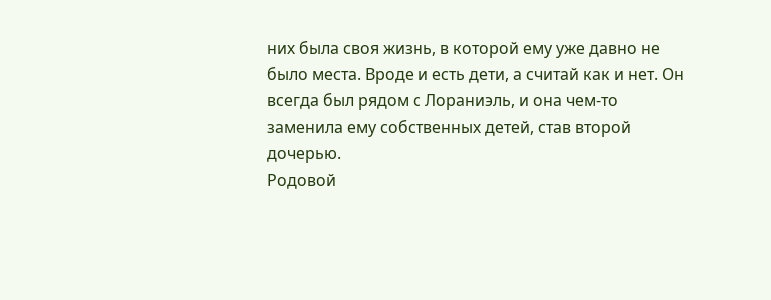них была своя жизнь, в которой ему уже давно не было места. Вроде и есть дети, а считай как и нет. Он всегда был рядом с Лораниэль, и она чем-то заменила ему собственных детей, став второй дочерью.
Родовой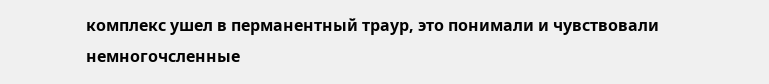комплекс ушел в перманентный траур, это понимали и чувствовали немногочсленные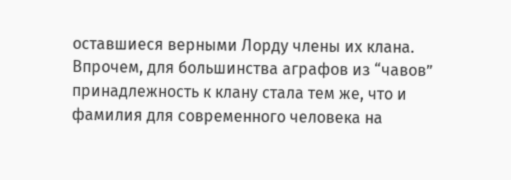оставшиеся верными Лорду члены их клана. Впрочем, для большинства аграфов из “чавов” принадлежность к клану стала тем же, что и фамилия для современного человека на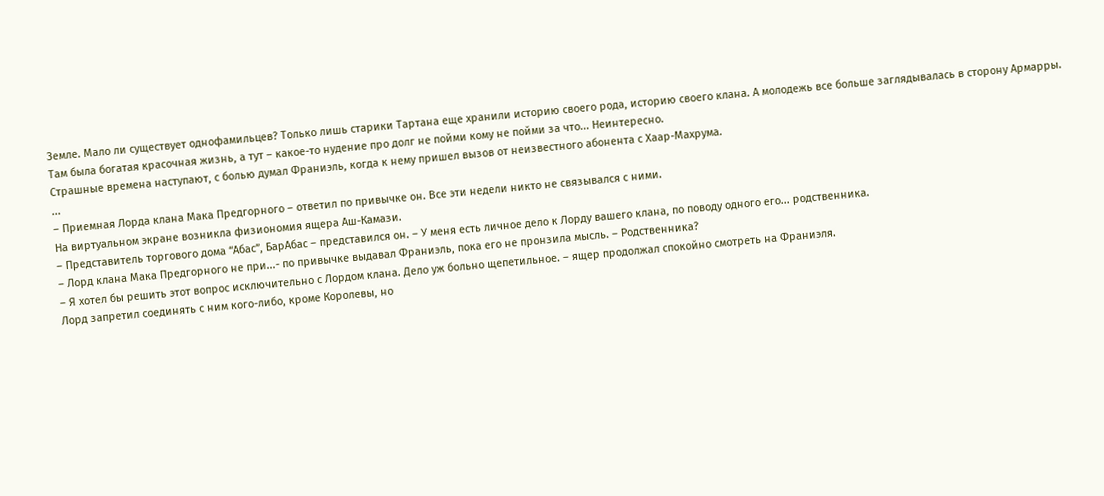Земле. Мало ли существует однофамильцев? Только лишь старики Тартана еще хранили историю своего рода, историю своего клана. А молодежь все больше заглядывалась в сторону Армарры. Там была богатая красочная жизнь, а тут – какое-то нудение про долг не пойми кому не пойми за что... Неинтересно.
Страшные времена наступают, с болью думал Франиэль, когда к нему пришел вызов от неизвестного абонента с Хаар-Махрума.
...
– Приемная Лорда клана Мака Предгорного – ответил по привычке он. Все эти недели никто не связывался с ними.
На виртуальном экране возникла физиономия ящера Аш-Камази.
– Представитель торгового дома “Абас”, БарАбас – представился он. – У меня есть личное дело к Лорду вашего клана, по поводу одного его... родственника.
– Лорд клана Мака Предгорного не при...- по привычке выдавал Франиэль, пока его не пронзила мысль. – Родственника?
– Я хотел бы решить этот вопрос исключительно с Лордом клана. Дело уж больно щепетильное. – ящер продолжал спокойно смотреть на Франиэля.
Лорд запретил соединять с ним кого-либо, кроме Королевы, но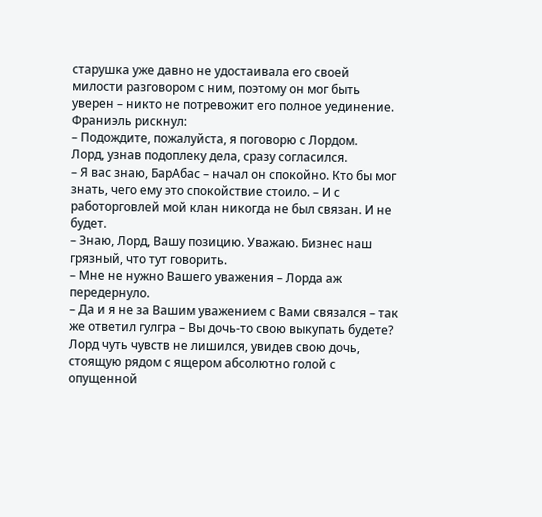старушка уже давно не удостаивала его своей милости разговором с ним, поэтому он мог быть уверен – никто не потревожит его полное уединение. Франиэль рискнул:
– Подождите, пожалуйста, я поговорю с Лордом.
Лорд, узнав подоплеку дела, сразу согласился.
– Я вас знаю, БарАбас – начал он спокойно. Кто бы мог знать, чего ему это спокойствие стоило. – И с работорговлей мой клан никогда не был связан. И не будет.
– Знаю, Лорд, Вашу позицию. Уважаю. Бизнес наш грязный, что тут говорить.
– Мне не нужно Вашего уважения – Лорда аж передернуло.
– Да и я не за Вашим уважением с Вами связался – так же ответил гулгра – Вы дочь-то свою выкупать будете?
Лорд чуть чувств не лишился, увидев свою дочь, стоящую рядом с ящером абсолютно голой с опущенной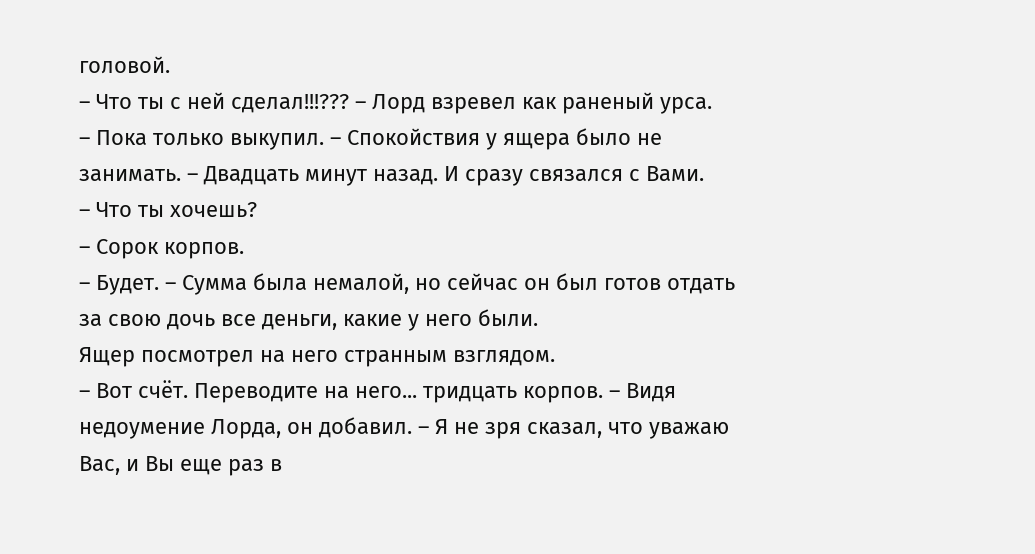головой.
– Что ты с ней сделал!!!??? – Лорд взревел как раненый урса.
– Пока только выкупил. – Спокойствия у ящера было не занимать. – Двадцать минут назад. И сразу связался с Вами.
– Что ты хочешь?
– Сорок корпов.
– Будет. – Сумма была немалой, но сейчас он был готов отдать за свою дочь все деньги, какие у него были.
Ящер посмотрел на него странным взглядом.
– Вот счёт. Переводите на него... тридцать корпов. – Видя недоумение Лорда, он добавил. – Я не зря сказал, что уважаю Вас, и Вы еще раз в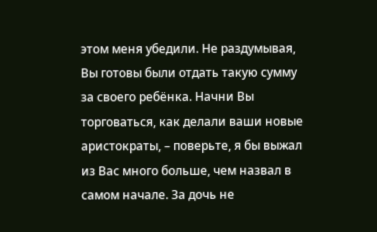этом меня убедили. Не раздумывая, Вы готовы были отдать такую сумму за своего ребёнка. Начни Вы торговаться, как делали ваши новые аристократы, – поверьте, я бы выжал из Вас много больше, чем назвал в самом начале. За дочь не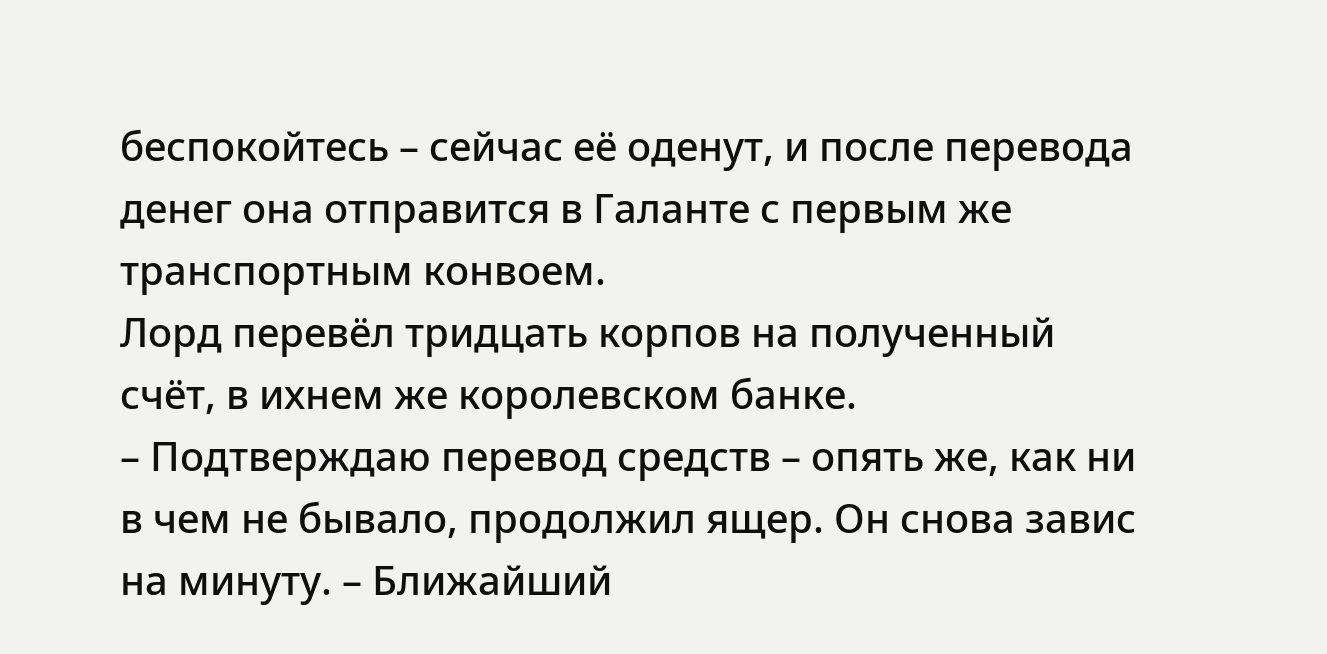беспокойтесь – сейчас её оденут, и после перевода денег она отправится в Галанте с первым же транспортным конвоем.
Лорд перевёл тридцать корпов на полученный счёт, в ихнем же королевском банке.
– Подтверждаю перевод средств – опять же, как ни в чем не бывало, продолжил ящер. Он снова завис на минуту. – Ближайший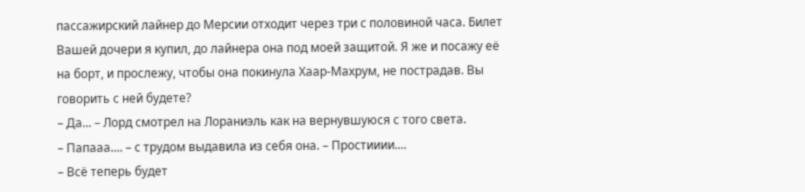пассажирский лайнер до Мерсии отходит через три с половиной часа. Билет Вашей дочери я купил, до лайнера она под моей защитой. Я же и посажу её на борт, и прослежу, чтобы она покинула Хаар-Махрум, не пострадав. Вы говорить с ней будете?
– Да... – Лорд смотрел на Лораниэль как на вернувшуюся с того света.
– Папааа.... – с трудом выдавила из себя она. – Простииии....
– Всё теперь будет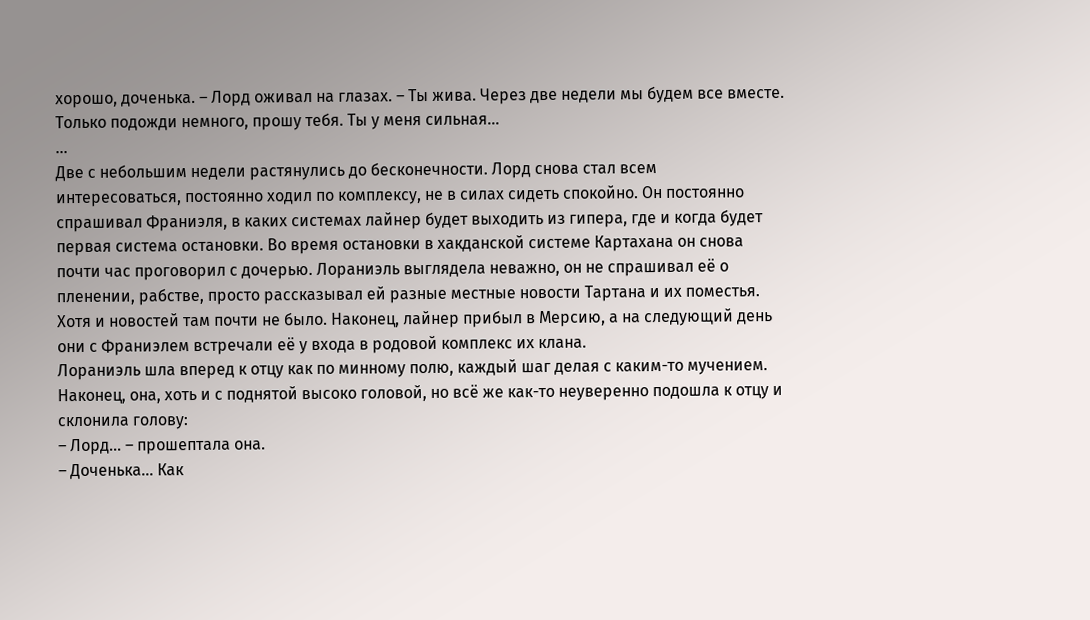хорошо, доченька. – Лорд оживал на глазах. – Ты жива. Через две недели мы будем все вместе. Только подожди немного, прошу тебя. Ты у меня сильная...
...
Две с небольшим недели растянулись до бесконечности. Лорд снова стал всем интересоваться, постоянно ходил по комплексу, не в силах сидеть спокойно. Он постоянно спрашивал Франиэля, в каких системах лайнер будет выходить из гипера, где и когда будет первая система остановки. Во время остановки в хакданской системе Картахана он снова почти час проговорил с дочерью. Лораниэль выглядела неважно, он не спрашивал её о пленении, рабстве, просто рассказывал ей разные местные новости Тартана и их поместья. Хотя и новостей там почти не было. Наконец, лайнер прибыл в Мерсию, а на следующий день они с Франиэлем встречали её у входа в родовой комплекс их клана.
Лораниэль шла вперед к отцу как по минному полю, каждый шаг делая с каким-то мучением. Наконец, она, хоть и с поднятой высоко головой, но всё же как-то неуверенно подошла к отцу и склонила голову:
– Лорд... – прошептала она.
– Доченька... Как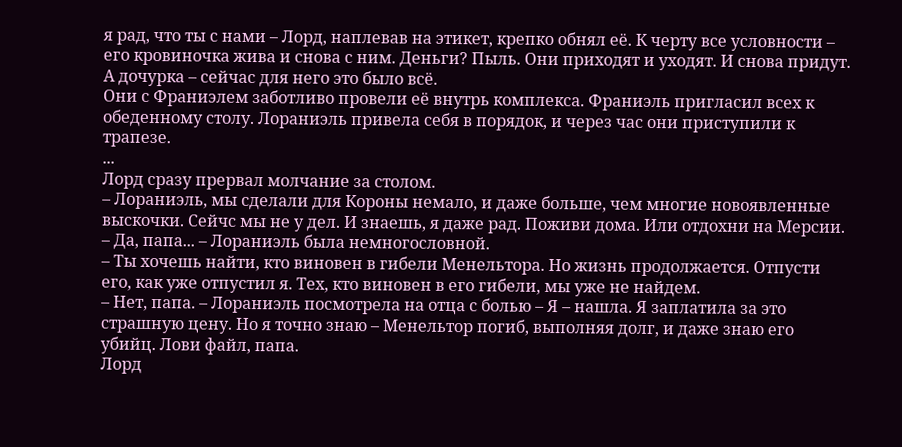я рад, что ты с нами – Лорд, наплевав на этикет, крепко обнял её. К черту все условности – его кровиночка жива и снова с ним. Деньги? Пыль. Они приходят и уходят. И снова придут. А дочурка – сейчас для него это было всё.
Они с Франиэлем заботливо провели её внутрь комплекса. Франиэль пригласил всех к обеденному столу. Лораниэль привела себя в порядок, и через час они приступили к трапезе.
...
Лорд сразу прервал молчание за столом.
– Лораниэль, мы сделали для Короны немало, и даже больше, чем многие новоявленные выскочки. Сейчс мы не у дел. И знаешь, я даже рад. Поживи дома. Или отдохни на Мерсии.
– Да, папа... – Лораниэль была немногословной.
– Ты хочешь найти, кто виновен в гибели Менельтора. Но жизнь продолжается. Отпусти его, как уже отпустил я. Тех, кто виновен в его гибели, мы уже не найдем.
– Нет, папа. – Лораниэль посмотрела на отца с болью – Я – нашла. Я заплатила за это страшную цену. Но я точно знаю – Менельтор погиб, выполняя долг, и даже знаю его убийц. Лови файл, папа.
Лорд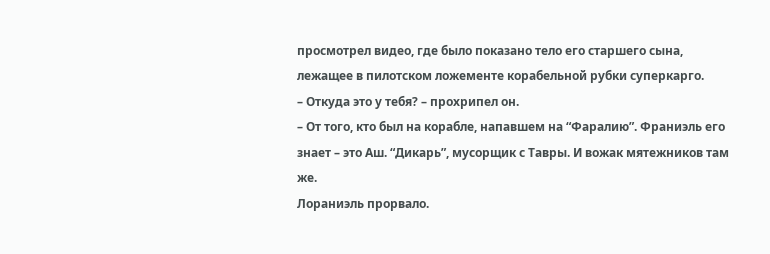просмотрел видео, где было показано тело его старшего сына, лежащее в пилотском ложементе корабельной рубки суперкарго.
– Откуда это у тебя? – прохрипел он.
– От того, кто был на корабле, напавшем на “Фаралию”. Франиэль его знает – это Аш. “Дикарь”, мусорщик с Тавры. И вожак мятежников там же.
Лораниэль прорвало.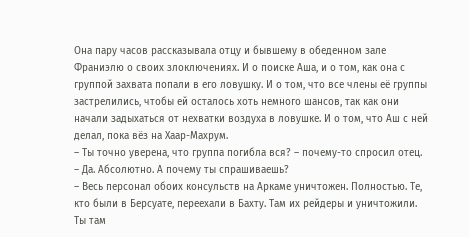Она пару часов рассказывала отцу и бывшему в обеденном зале Франиэлю о своих злоключениях. И о поиске Аша, и о том, как она с группой захвата попали в его ловушку. И о том, что все члены её группы застрелились, чтобы ей осталось хоть немного шансов, так как они начали задыхаться от нехватки воздуха в ловушке. И о том, что Аш с ней делал, пока вёз на Хаар-Махрум.
– Ты точно уверена, что группа погибла вся? – почему-то спросил отец.
– Да. Абсолютно. А почему ты спрашиваешь?
– Весь персонал обоих консульств на Аркаме уничтожен. Полностью. Те, кто были в Берсуате, переехали в Бахту. Там их рейдеры и уничтожили. Ты там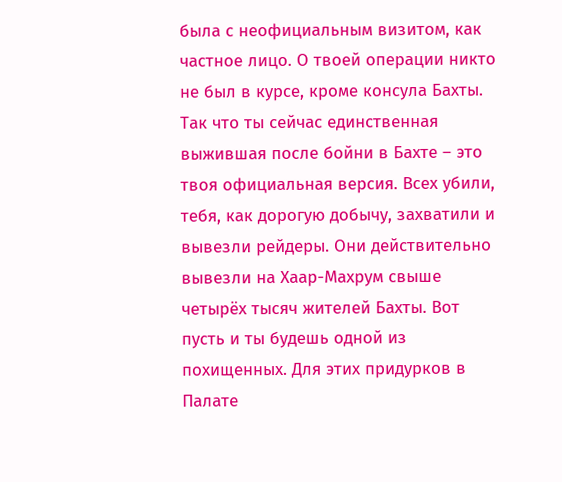была с неофициальным визитом, как частное лицо. О твоей операции никто не был в курсе, кроме консула Бахты. Так что ты сейчас единственная выжившая после бойни в Бахте – это твоя официальная версия. Всех убили, тебя, как дорогую добычу, захватили и вывезли рейдеры. Они действительно вывезли на Хаар-Махрум свыше четырёх тысяч жителей Бахты. Вот пусть и ты будешь одной из похищенных. Для этих придурков в Палате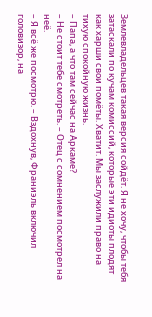Землевладельцев такая версия сойдёт. Я не хочу, чтобы тебя затаскали по кучам комиссий, которые эти идиоты плодят как харши свои помёты. Хватит. Мы заслужили право на тихую спокойную жизнь.
– Папа, а что там сейчас на Аркаме?
– Не стоит тебе смотреть. – Отец с сомнением посмотрел на неё.
– Я всё же посмотрю. – Вздохнув, Франиэль включил головизор, на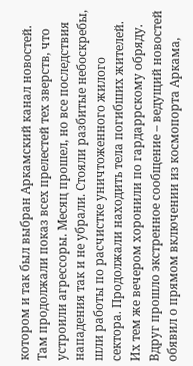котором и так был выбран Аркамский канал новостей.
Там продолжали показ всех прелестей тех зверств, что устроили агрессоры. Месяц прошел, но все последствия нападения так и не убрали. Стояли разбитые небоскребы, шли работы по расчистке уничтоженного жилого сектора. Продолжали находить тела погибших жителей. Их тем же вечером хоронили по гардаррскому обряду.
Вдруг прошло экстренное сообщение – ведущий новостей обявил о прямом включении из космопорта Аркама,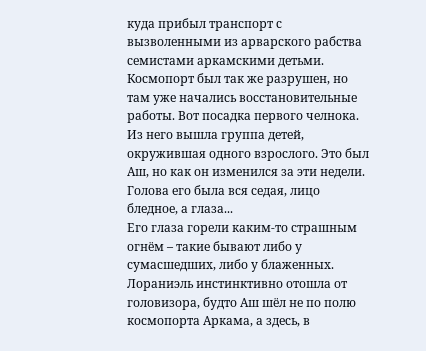куда прибыл транспорт с вызволенными из арварского рабства семистами аркамскими детьми. Космопорт был так же разрушен, но там уже начались восстановительные работы. Вот посадка первого челнока. Из него вышла группа детей, окружившая одного взрослого. Это был Аш, но как он изменился за эти недели. Голова его была вся седая, лицо бледное, а глаза...
Его глаза горели каким-то страшным огнём – такие бывают либо у сумасшедших, либо у блаженных. Лораниэль инстинктивно отошла от головизора, будто Аш шёл не по полю космопорта Аркама, а здесь, в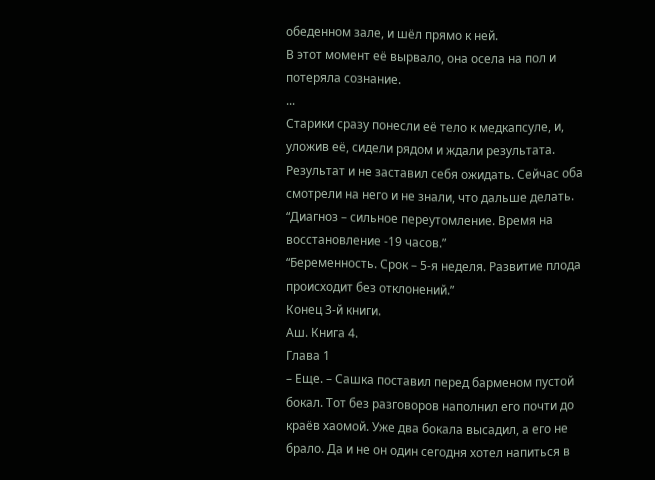обеденном зале, и шёл прямо к ней.
В этот момент её вырвало, она осела на пол и потеряла сознание.
...
Старики сразу понесли её тело к медкапсуле, и, уложив её, сидели рядом и ждали результата. Результат и не заставил себя ожидать. Сейчас оба смотрели на него и не знали, что дальше делать.
“Диагноз – сильное переутомление. Время на восстановление -19 часов.”
“Беременность. Срок – 5-я неделя. Развитие плода происходит без отклонений.”
Конец 3-й книги.
Аш. Книга 4.
Глава 1
– Еще. – Сашка поставил перед барменом пустой бокал. Тот без разговоров наполнил его почти до краёв хаомой. Уже два бокала высадил, а его не брало. Да и не он один сегодня хотел напиться в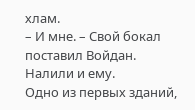хлам.
– И мне. – Свой бокал поставил Войдан. Налили и ему.
Одно из первых зданий,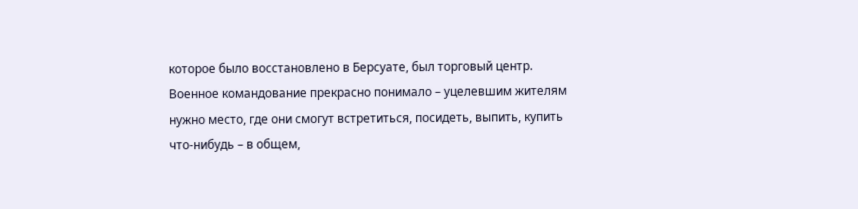которое было восстановлено в Берсуате, был торговый центр. Военное командование прекрасно понимало – уцелевшим жителям нужно место, где они смогут встретиться, посидеть, выпить, купить что-нибудь – в общем,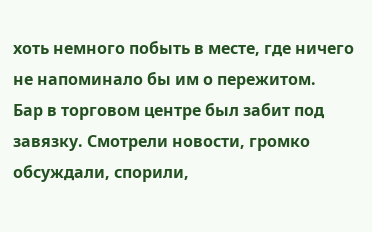хоть немного побыть в месте, где ничего не напоминало бы им о пережитом.
Бар в торговом центре был забит под завязку. Смотрели новости, громко обсуждали, спорили,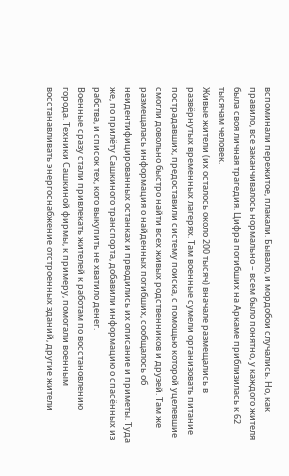вспоминали пережитое, плакали. Бывало, и мордобои случались. Но, как правило, все заканчивалось нормально – всем было понятно, у каждого жителя была своя личная трагедия. Цифра погибших на Аркаме приблизилась к 62 тысячам человек.
Живые жители (их осталось около 200 тысяч) вначале размещались в развёрнутых временных лагерях. Там военные сумели организовать питание пострадавших, предоставили систему поиска, с помощью которой уцелевшие смогли довольно быстро найти всех живых родственников и друзей. Там же размещалась информация о найденных погибших, сообщалось об неидентифицированных останках и прводились их описание и приметы. Туда же, по прилёту Сашкиного транспорта, добавили информацию о спасённых из рабства, и список тех, кого выкупить не хватило денег.
Военные сразу стали привлекать жителей к работам по восстановлению города. Техники Сашкиной фирмы, к примеру, помогали военным восстанавливать энергоснабжение отстроенных зданий, другие жители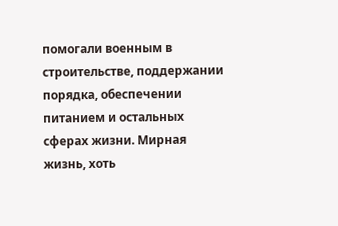помогали военным в строительстве, поддержании порядка, обеспечении питанием и остальных сферах жизни. Мирная жизнь, хоть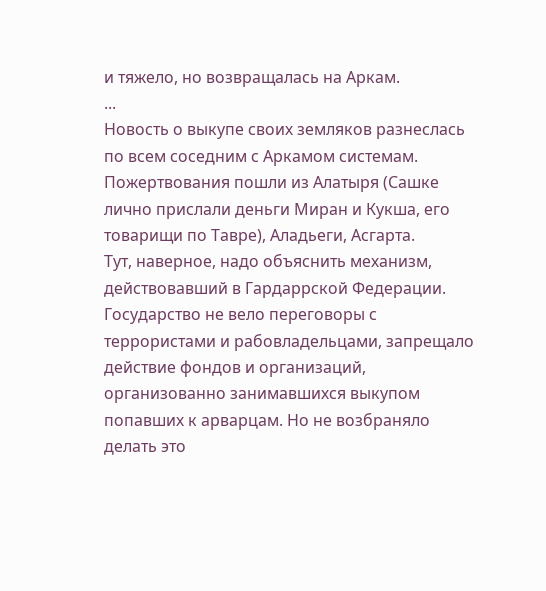и тяжело, но возвращалась на Аркам.
...
Новость о выкупе своих земляков разнеслась по всем соседним с Аркамом системам. Пожертвования пошли из Алатыря (Сашке лично прислали деньги Миран и Кукша, его товарищи по Тавре), Аладьеги, Асгарта.
Тут, наверное, надо объяснить механизм, действовавший в Гардаррской Федерации. Государство не вело переговоры с террористами и рабовладельцами, запрещало действие фондов и организаций, организованно занимавшихся выкупом попавших к арварцам. Но не возбраняло делать это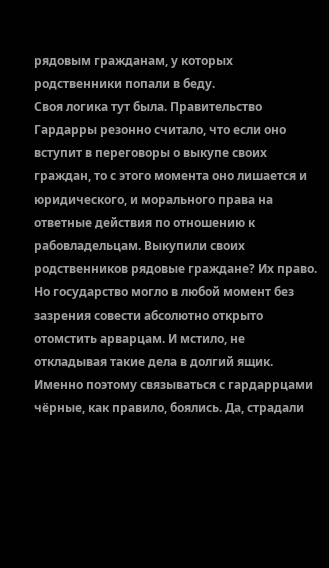рядовым гражданам, у которых родственники попали в беду.
Своя логика тут была. Правительство Гардарры резонно считало, что если оно вступит в переговоры о выкупе своих граждан, то с этого момента оно лишается и юридического, и морального права на ответные действия по отношению к рабовладельцам. Выкупили своих родственников рядовые граждане? Их право. Но государство могло в любой момент без зазрения совести абсолютно открыто отомстить арварцам. И мстило, не откладывая такие дела в долгий ящик. Именно поэтому связываться с гардаррцами чёрные, как правило, боялись. Да, страдали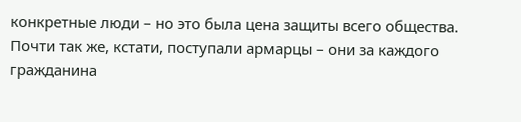конкретные люди – но это была цена защиты всего общества. Почти так же, кстати, поступали армарцы – они за каждого гражданина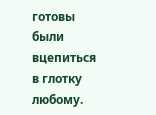готовы были вцепиться в глотку любому.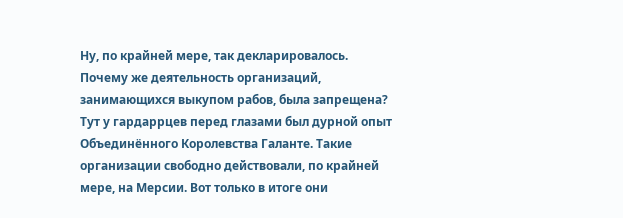Ну, по крайней мере, так декларировалось.
Почему же деятельность организаций, занимающихся выкупом рабов, была запрещена? Тут у гардаррцев перед глазами был дурной опыт Объединённого Королевства Галанте. Такие организации свободно действовали, по крайней мере, на Мерсии. Вот только в итоге они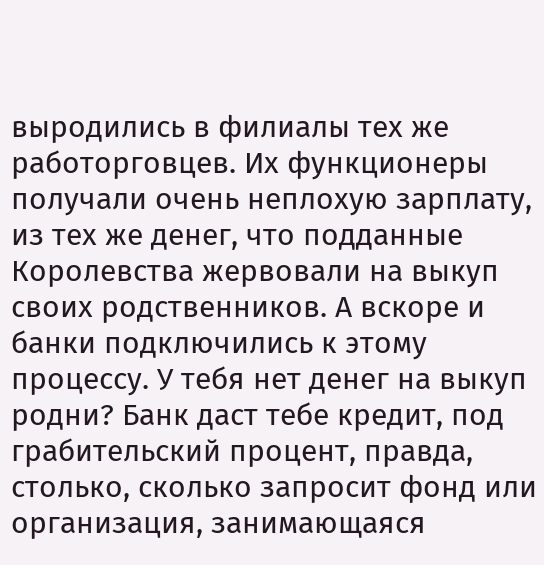выродились в филиалы тех же работорговцев. Их функционеры получали очень неплохую зарплату, из тех же денег, что подданные Королевства жервовали на выкуп своих родственников. А вскоре и банки подключились к этому процессу. У тебя нет денег на выкуп родни? Банк даст тебе кредит, под грабительский процент, правда, столько, сколько запросит фонд или организация, занимающаяся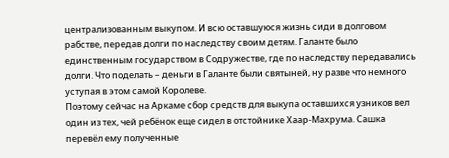централизованным выкупом. И всю оставшуюся жизнь сиди в долговом рабстве, передав долги по наследству своим детям. Галанте было единственным государством в Содружестве, где по наследству передавались долги. Что поделать – деньги в Галанте были святыней, ну разве что немного уступая в этом самой Королеве.
Поэтому сейчас на Аркаме сбор средств для выкупа оставшихся узников вел один из тех, чей ребёнок еще сидел в отстойнике Хаар-Махрума. Сашка перевёл ему полученные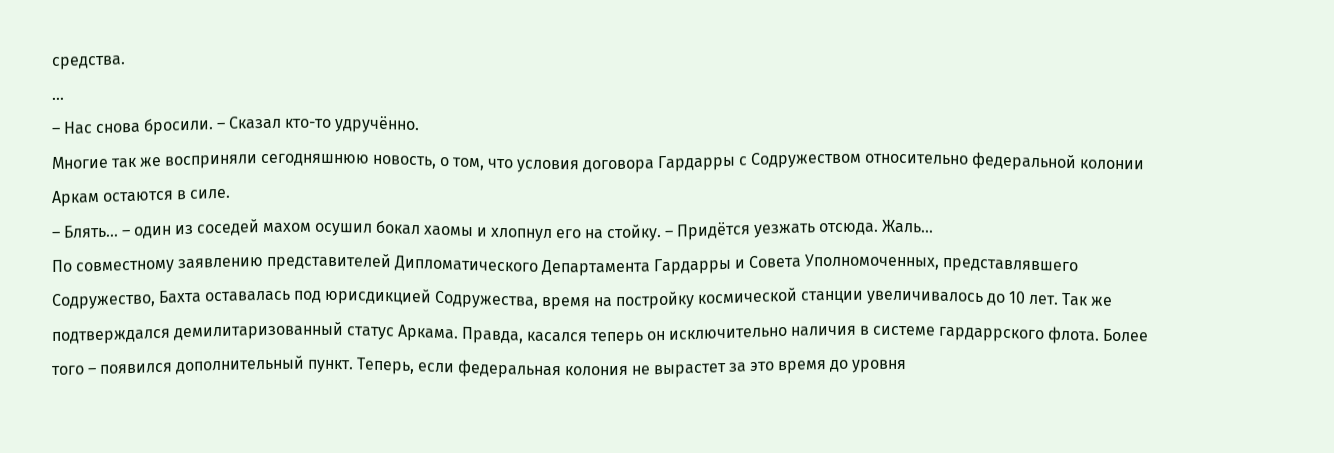средства.
...
– Нас снова бросили. – Сказал кто-то удручённо.
Многие так же восприняли сегодняшнюю новость, о том, что условия договора Гардарры с Содружеством относительно федеральной колонии Аркам остаются в силе.
– Блять... – один из соседей махом осушил бокал хаомы и хлопнул его на стойку. – Придётся уезжать отсюда. Жаль...
По совместному заявлению представителей Дипломатического Департамента Гардарры и Совета Уполномоченных, представлявшего Содружество, Бахта оставалась под юрисдикцией Содружества, время на постройку космической станции увеличивалось до 10 лет. Так же подтверждался демилитаризованный статус Аркама. Правда, касался теперь он исключительно наличия в системе гардаррского флота. Более того – появился дополнительный пункт. Теперь, если федеральная колония не вырастет за это время до уровня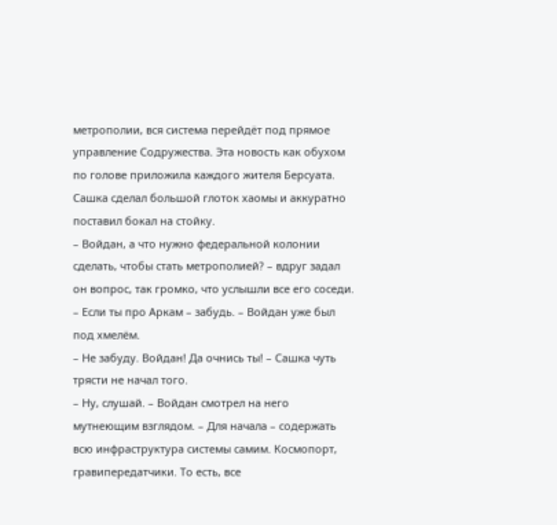метрополии, вся система перейдёт под прямое управление Содружества. Эта новость как обухом по голове приложила каждого жителя Берсуата.
Сашка сделал большой глоток хаомы и аккуратно поставил бокал на стойку.
– Войдан, а что нужно федеральной колонии сделать, чтобы стать метрополией? – вдруг задал он вопрос, так громко, что услышли все его соседи.
– Если ты про Аркам – забудь. – Войдан уже был под хмелём.
– Не забуду. Войдан! Да очнись ты! – Сашка чуть трясти не начал того.
– Ну, слушай. – Войдан смотрел на него мутнеющим взглядом. – Для начала – содержать всю инфраструктура системы самим. Космопорт, гравипередатчики. То есть, все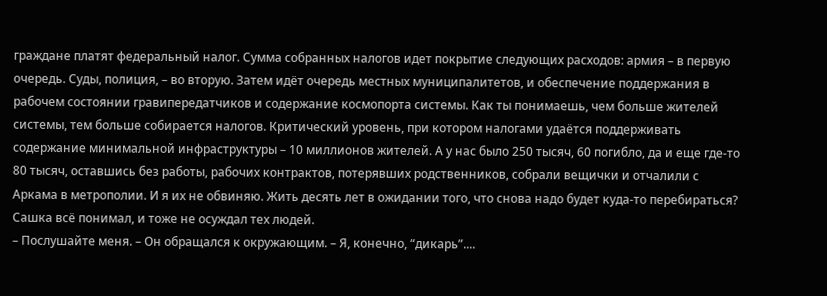граждане платят федеральный налог. Сумма собранных налогов идет покрытие следующих расходов: армия – в первую очередь. Суды, полиция, – во вторую. Затем идёт очередь местных муниципалитетов, и обеспечение поддержания в рабочем состоянии гравипередатчиков и содержание космопорта системы. Как ты понимаешь, чем больше жителей системы, тем больше собирается налогов. Критический уровень, при котором налогами удаётся поддерживать содержание минимальной инфраструктуры – 10 миллионов жителей. А у нас было 250 тысяч, 60 погибло, да и еще где-то 80 тысяч, оставшись без работы, рабочих контрактов, потерявших родственников, собрали вещички и отчалили с Аркама в метрополии. И я их не обвиняю. Жить десять лет в ожидании того, что снова надо будет куда-то перебираться?
Сашка всё понимал, и тоже не осуждал тех людей.
– Послушайте меня. – Он обращался к окружающим. – Я, конечно, “дикарь”....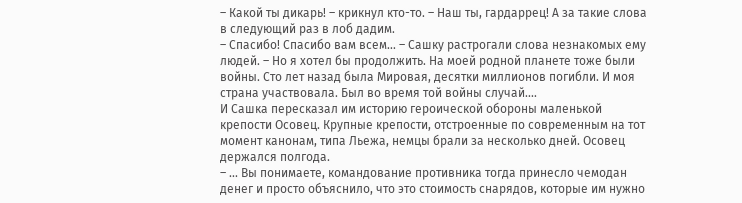– Какой ты дикарь! – крикнул кто-то. – Наш ты, гардаррец! А за такие слова в следующий раз в лоб дадим.
– Спасибо! Спасибо вам всем... – Сашку растрогали слова незнакомых ему людей. – Но я хотел бы продолжить. На моей родной планете тоже были войны. Сто лет назад была Мировая, десятки миллионов погибли. И моя страна участвовала. Был во время той войны случай....
И Сашка пересказал им историю героической обороны маленькой крепости Осовец. Крупные крепости, отстроенные по современным на тот момент канонам, типа Льежа, немцы брали за несколько дней. Осовец держался полгода.
– ... Вы понимаете, командование противника тогда принесло чемодан денег и просто объяснило, что это стоимость снарядов, которые им нужно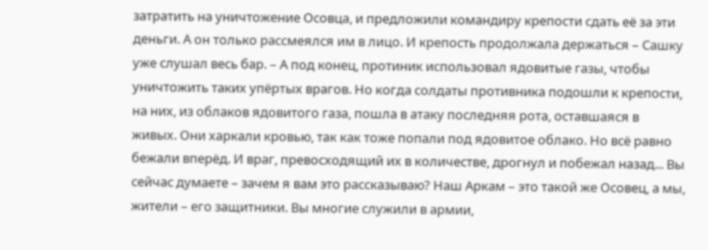затратить на уничтожение Осовца, и предложили командиру крепости сдать её за эти деньги. А он только рассмеялся им в лицо. И крепость продолжала держаться – Сашку уже слушал весь бар. – А под конец, протиник использовал ядовитые газы, чтобы уничтожить таких упёртых врагов. Но когда солдаты противника подошли к крепости, на них, из облаков ядовитого газа, пошла в атаку последняя рота, оставшаяся в живых. Они харкали кровью, так как тоже попали под ядовитое облако. Но всё равно бежали вперёд. И враг, превосходящий их в количестве, дрогнул и побежал назад... Вы сейчас думаете – зачем я вам это рассказываю? Наш Аркам – это такой же Осовец, а мы, жители – его защитники. Вы многие служили в армии,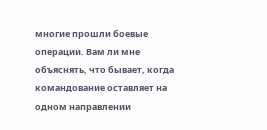многие прошли боевые операции. Вам ли мне объяснять, что бывает, когда командование оставляет на одном направлении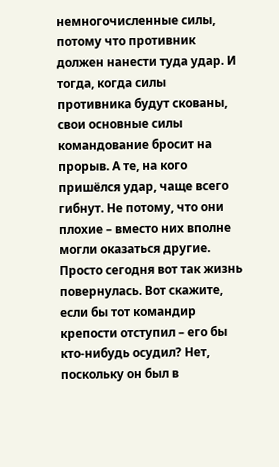немногочисленные силы, потому что противник должен нанести туда удар. И тогда, когда силы противника будут скованы, свои основные силы командование бросит на прорыв. А те, на кого пришёлся удар, чаще всего гибнут. Не потому, что они плохие – вместо них вполне могли оказаться другие. Просто сегодня вот так жизнь повернулась. Вот скажите, если бы тот командир крепости отступил – его бы кто-нибудь осудил? Нет, поскольку он был в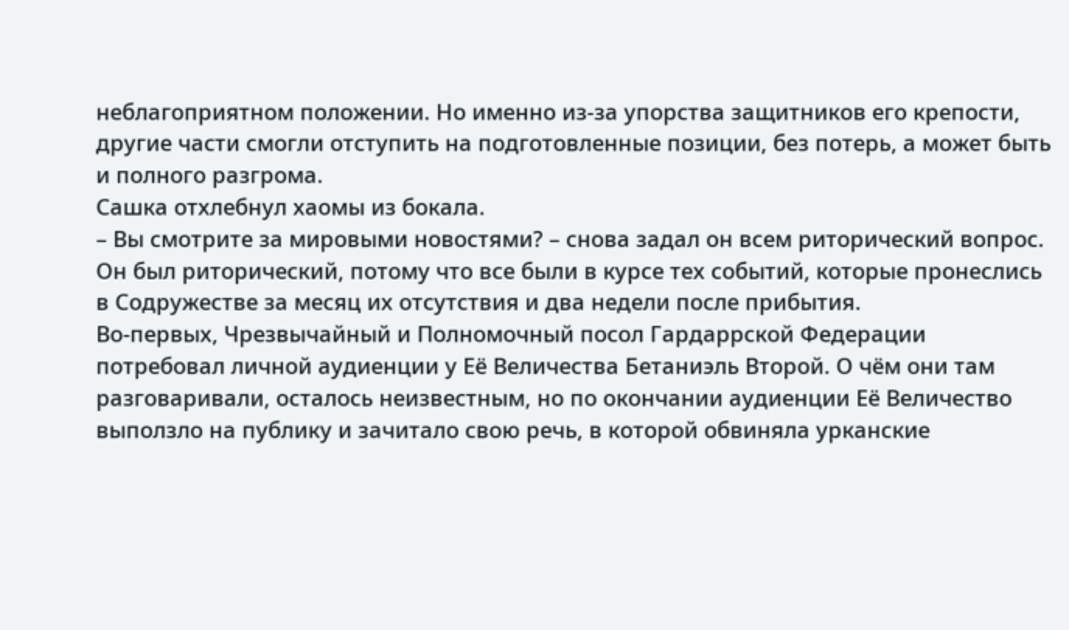неблагоприятном положении. Но именно из-за упорства защитников его крепости, другие части смогли отступить на подготовленные позиции, без потерь, а может быть и полного разгрома.
Сашка отхлебнул хаомы из бокала.
– Вы смотрите за мировыми новостями? – снова задал он всем риторический вопрос.
Он был риторический, потому что все были в курсе тех событий, которые пронеслись в Содружестве за месяц их отсутствия и два недели после прибытия.
Во-первых, Чрезвычайный и Полномочный посол Гардаррской Федерации потребовал личной аудиенции у Её Величества Бетаниэль Второй. О чём они там разговаривали, осталось неизвестным, но по окончании аудиенции Её Величество выползло на публику и зачитало свою речь, в которой обвиняла урканские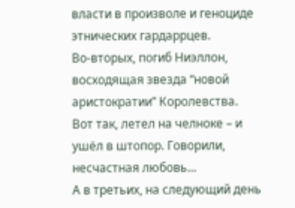власти в произволе и геноциде этнических гардаррцев.
Во-вторых, погиб Ниэллон, восходящая звезда “новой аристократии” Королевства. Вот так, летел на челноке – и ушёл в штопор. Говорили, несчастная любовь...
А в третьих, на следующий день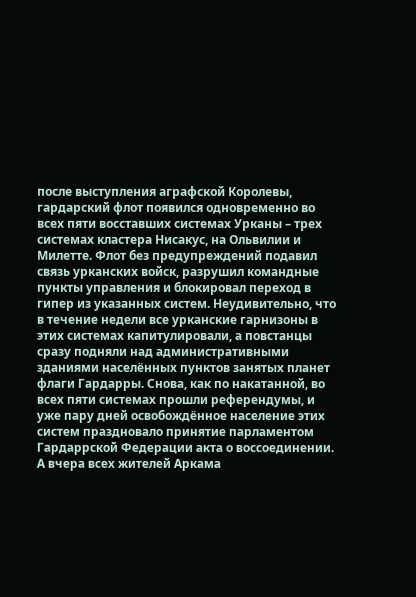после выступления аграфской Королевы, гардарский флот появился одновременно во всех пяти восставших системах Урканы – трех системах кластера Нисакус, на Ольвилии и Милетте. Флот без предупреждений подавил связь урканских войск, разрушил командные пункты управления и блокировал переход в гипер из указанных систем. Неудивительно, что в течение недели все урканские гарнизоны в этих системах капитулировали, а повстанцы сразу подняли над административными зданиями населённых пунктов занятых планет флаги Гардарры. Снова, как по накатанной, во всех пяти системах прошли референдумы, и уже пару дней освобождённое население этих систем праздновало принятие парламентом Гардаррской Федерации акта о воссоединении.
А вчера всех жителей Аркама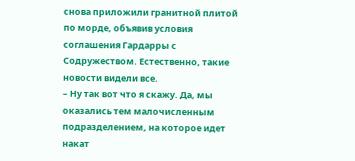снова приложили гранитной плитой по морде, объявив условия соглашения Гардарры с Содружеством. Естественно, такие новости видели все.
– Ну так вот что я скажу. Да, мы оказались тем малочисленным подразделением, на которое идет накат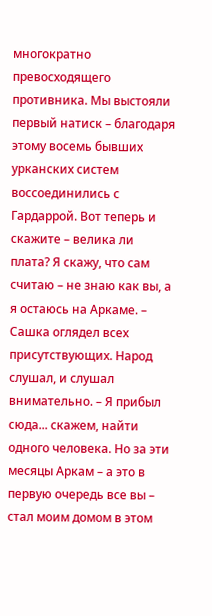многократно превосходящего противника. Мы выстояли первый натиск – благодаря этому восемь бывших урканских систем воссоединились с Гардаррой. Вот теперь и скажите – велика ли плата? Я скажу, что сам считаю – не знаю как вы, а я остаюсь на Аркаме. – Сашка оглядел всех присутствующих. Народ слушал, и слушал внимательно. – Я прибыл сюда... скажем, найти одного человека. Но за эти месяцы Аркам – а это в первую очередь все вы – стал моим домом в этом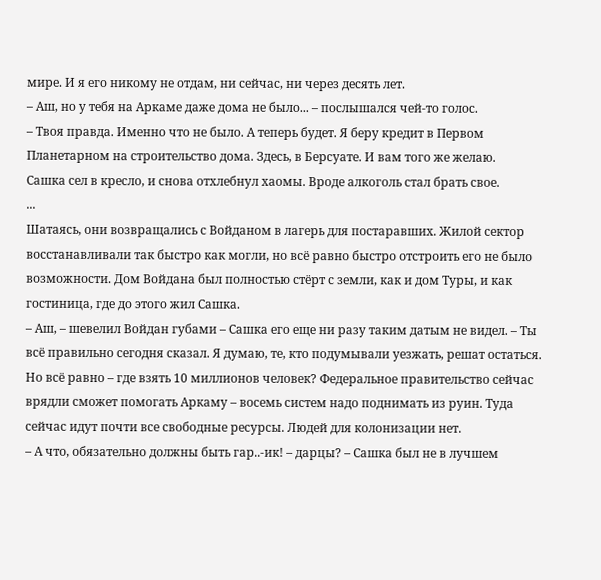мире. И я его никому не отдам, ни сейчас, ни через десять лет.
– Аш, но у тебя на Аркаме даже дома не было... – послышался чей-то голос.
– Твоя правда. Именно что не было. А теперь будет. Я беру кредит в Первом Планетарном на строительство дома. Здесь, в Берсуате. И вам того же желаю.
Сашка сел в кресло, и снова отхлебнул хаомы. Вроде алкоголь стал брать свое.
...
Шатаясь, они возвращались с Войданом в лагерь для постаравших. Жилой сектор восстанавливали так быстро как могли, но всё равно быстро отстроить его не было возможности. Дом Войдана был полностью стёрт с земли, как и дом Туры, и как гостиница, где до этого жил Сашка.
– Аш, – шевелил Войдан губами – Сашка его еще ни разу таким датым не видел. – Ты всё правильно сегодня сказал. Я думаю, те, кто подумывали уезжать, решат остаться. Но всё равно – где взять 10 миллионов человек? Федеральное правительство сейчас врядли сможет помогать Аркаму – восемь систем надо поднимать из руин. Туда сейчас идут почти все свободные ресурсы. Людей для колонизации нет.
– А что, обязательно должны быть гар..-ик! – дарцы? – Сашка был не в лучшем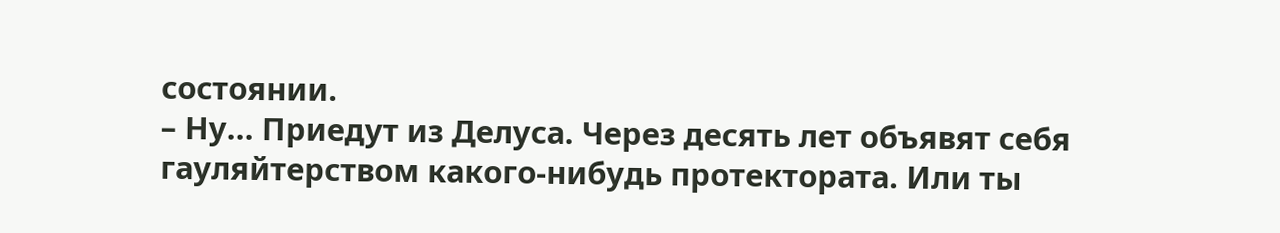состоянии.
– Ну... Приедут из Делуса. Через десять лет объявят себя гауляйтерством какого-нибудь протектората. Или ты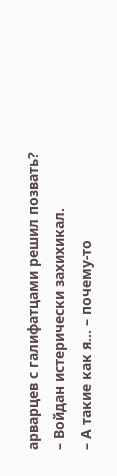арварцев с галифатцами решил позвать? – Войдан истерически захихикал.
– А такие как я... – почему-то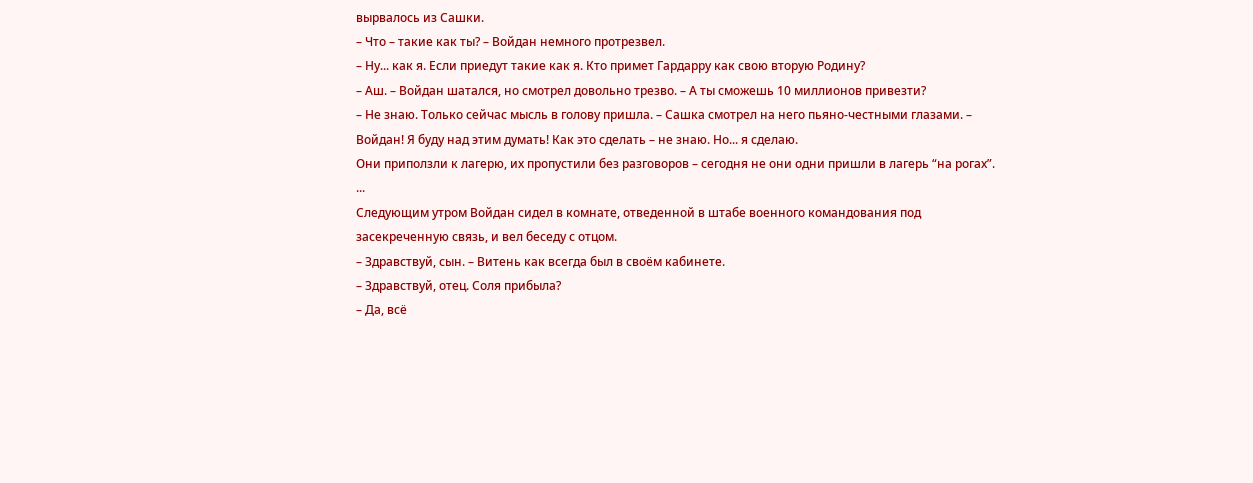вырвалось из Сашки.
– Что – такие как ты? – Войдан немного протрезвел.
– Ну... как я. Если приедут такие как я. Кто примет Гардарру как свою вторую Родину?
– Аш. – Войдан шатался, но смотрел довольно трезво. – А ты сможешь 10 миллионов привезти?
– Не знаю. Только сейчас мысль в голову пришла. – Сашка смотрел на него пьяно-честными глазами. – Войдан! Я буду над этим думать! Как это сделать – не знаю. Но... я сделаю.
Они приползли к лагерю, их пропустили без разговоров – сегодня не они одни пришли в лагерь “на рогах”.
...
Следующим утром Войдан сидел в комнате, отведенной в штабе военного командования под засекреченную связь, и вел беседу с отцом.
– Здравствуй, сын. – Витень как всегда был в своём кабинете.
– Здравствуй, отец. Соля прибыла?
– Да, всё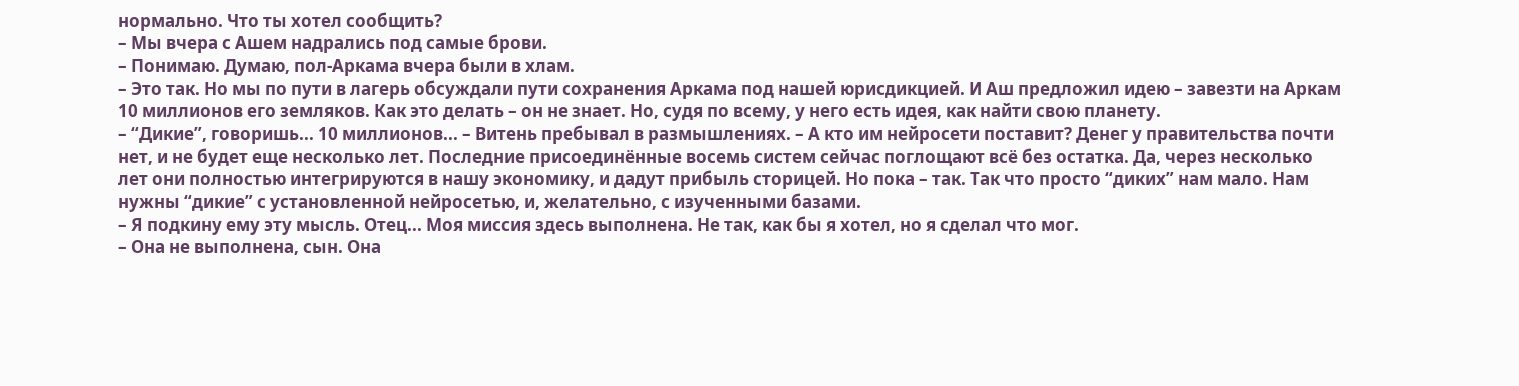нормально. Что ты хотел сообщить?
– Мы вчера с Ашем надрались под самые брови.
– Понимаю. Думаю, пол-Аркама вчера были в хлам.
– Это так. Но мы по пути в лагерь обсуждали пути сохранения Аркама под нашей юрисдикцией. И Аш предложил идею – завезти на Аркам 10 миллионов его земляков. Как это делать – он не знает. Но, судя по всему, у него есть идея, как найти свою планету.
– “Дикие”, говоришь... 10 миллионов... – Витень пребывал в размышлениях. – А кто им нейросети поставит? Денег у правительства почти нет, и не будет еще несколько лет. Последние присоединённые восемь систем сейчас поглощают всё без остатка. Да, через несколько лет они полностью интегрируются в нашу экономику, и дадут прибыль сторицей. Но пока – так. Так что просто “диких” нам мало. Нам нужны “дикие” с установленной нейросетью, и, желательно, с изученными базами.
– Я подкину ему эту мысль. Отец... Моя миссия здесь выполнена. Не так, как бы я хотел, но я сделал что мог.
– Она не выполнена, сын. Она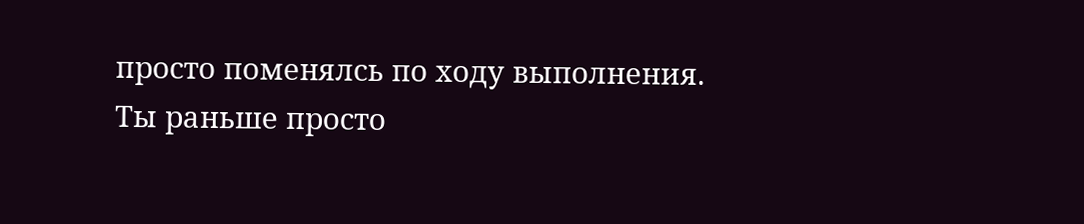просто поменялсь по ходу выполнения. Ты раньше просто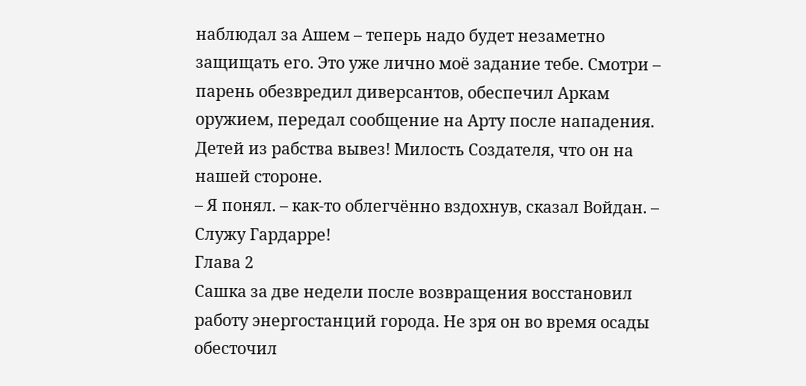наблюдал за Ашем – теперь надо будет незаметно защищать его. Это уже лично моё задание тебе. Смотри – парень обезвредил диверсантов, обеспечил Аркам оружием, передал сообщение на Арту после нападения. Детей из рабства вывез! Милость Создателя, что он на нашей стороне.
– Я понял. – как-то облегчённо вздохнув, сказал Войдан. – Служу Гардарре!
Глава 2
Сашка за две недели после возвращения восстановил работу энергостанций города. Не зря он во время осады обесточил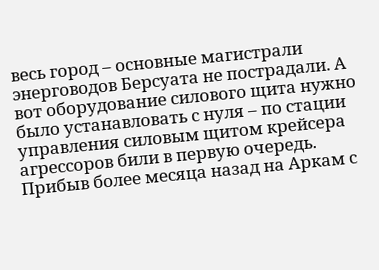весь город – основные магистрали энерговодов Берсуата не пострадали. А вот оборудование силового щита нужно было устанавловать с нуля – по стации управления силовым щитом крейсера агрессоров били в первую очередь.
Прибыв более месяца назад на Аркам с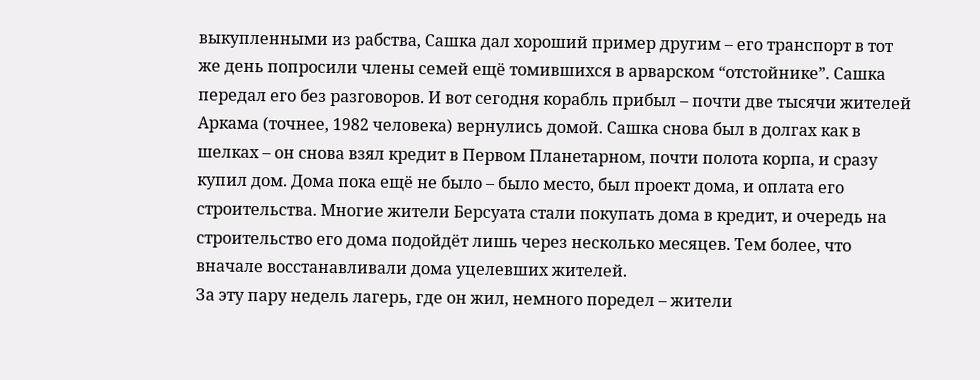выкупленными из рабства, Сашка дал хороший пример другим – его транспорт в тот же день попросили члены семей ещё томившихся в арварском “отстойнике”. Сашка передал его без разговоров. И вот сегодня корабль прибыл – почти две тысячи жителей Аркама (точнее, 1982 человека) вернулись домой. Сашка снова был в долгах как в шелках – он снова взял кредит в Первом Планетарном, почти полота корпа, и сразу купил дом. Дома пока ещё не было – было место, был проект дома, и оплата его строительства. Многие жители Берсуата стали покупать дома в кредит, и очередь на строительство его дома подойдёт лишь через несколько месяцев. Тем более, что вначале восстанавливали дома уцелевших жителей.
За эту пару недель лагерь, где он жил, немного поредел – жители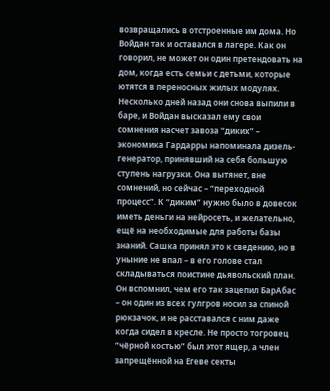возвращались в отстроенные им дома. Но Войдан так и оставался в лагере. Как он говорил, не может он один претендовать на дом, когда есть семьи с детьми, которые ютятся в переносных жилых модулях.
Несколько дней назад они снова выпили в баре, и Войдан высказал ему свои сомнения насчет завоза “диких” – экономика Гардарры напоминала дизель-генератор, принявший на себя большую ступень нагрузки. Она вытянет, вне сомнений, но сейчас – “переходной процесс”. К “диким” нужно было в довесок иметь деньги на нейросеть, и желательно, ещё на необходимые для работы базы знаний. Сашка принял это к сведению, но в уныние не впал – в его голове стал складываться поистине дьявольский план.
Он вспомнил, чем его так зацепил БарАбас – он один из всех гулгров носил за спиной рюкзачок, и не расставался с ним даже когда сидел в кресле. Не просто тогровец “чёрной костью” был этот ящер, а член запрещённой на Егеве секты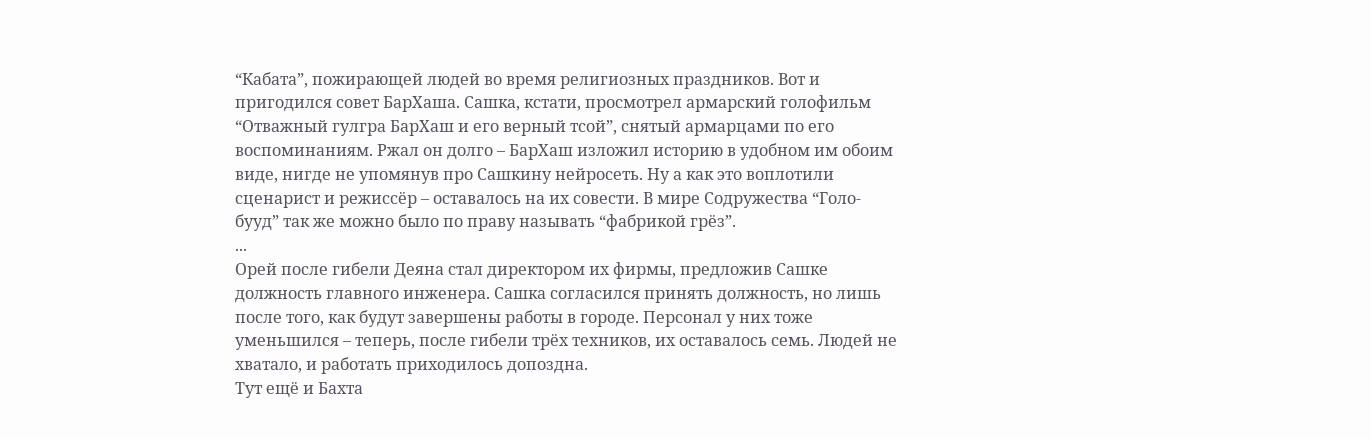“Кабата”, пожирающей людей во время религиозных праздников. Вот и пригодился совет БарХаша. Сашка, кстати, просмотрел армарский голофильм “Отважный гулгра БарХаш и его верный тсой”, снятый армарцами по его воспоминаниям. Ржал он долго – БарХаш изложил историю в удобном им обоим виде, нигде не упомянув про Сашкину нейросеть. Ну а как это воплотили сценарист и режиссёр – оставалось на их совести. В мире Содружества “Голо-бууд” так же можно было по праву называть “фабрикой грёз”.
...
Орей после гибели Деяна стал директором их фирмы, предложив Сашке должность главного инженера. Сашка согласился принять должность, но лишь после того, как будут завершены работы в городе. Персонал у них тоже уменьшился – теперь, после гибели трёх техников, их оставалось семь. Людей не хватало, и работать приходилось допоздна.
Тут ещё и Бахта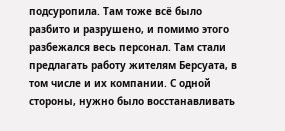подсуропила. Там тоже всё было разбито и разрушено, и помимо этого разбежался весь персонал. Там стали предлагать работу жителям Берсуата, в том числе и их компании. С одной стороны, нужно было восстанавливать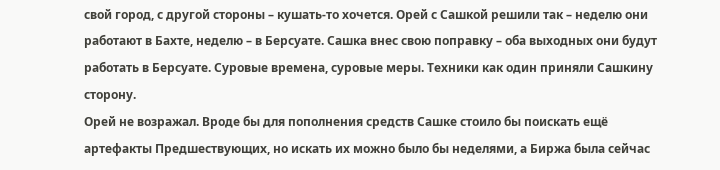свой город, с другой стороны – кушать-то хочется. Орей с Сашкой решили так – неделю они работают в Бахте, неделю – в Берсуате. Сашка внес свою поправку – оба выходных они будут работать в Берсуате. Суровые времена, суровые меры. Техники как один приняли Сашкину сторону.
Орей не возражал. Вроде бы для пополнения средств Сашке стоило бы поискать ещё артефакты Предшествующих, но искать их можно было бы неделями, а Биржа была сейчас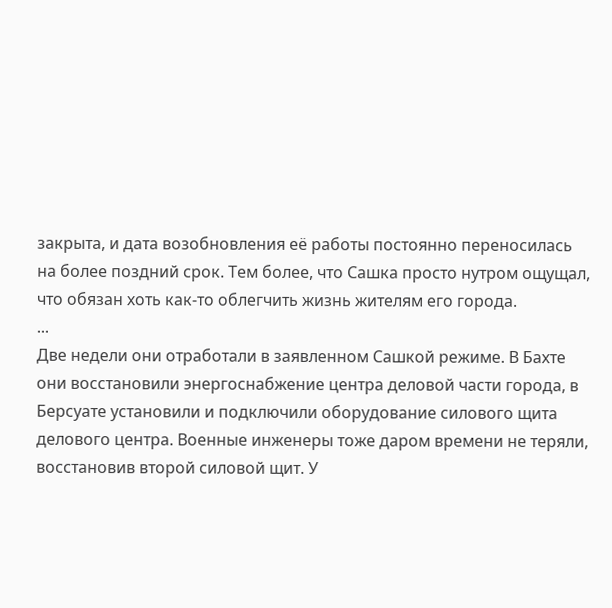закрыта, и дата возобновления её работы постоянно переносилась на более поздний срок. Тем более, что Сашка просто нутром ощущал, что обязан хоть как-то облегчить жизнь жителям его города.
...
Две недели они отработали в заявленном Сашкой режиме. В Бахте они восстановили энергоснабжение центра деловой части города, в Берсуате установили и подключили оборудование силового щита делового центра. Военные инженеры тоже даром времени не теряли, восстановив второй силовой щит. У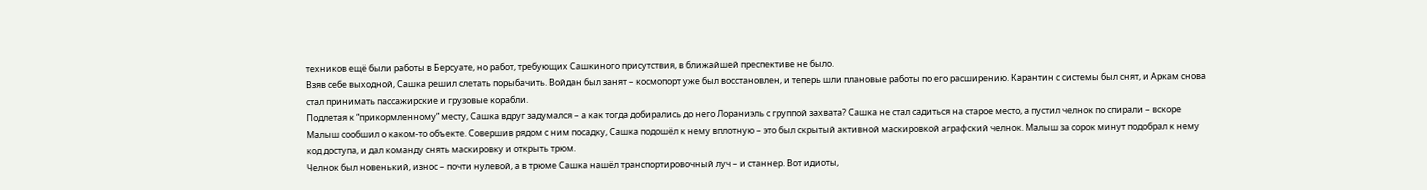техников ещё были работы в Берсуате, но работ, требующих Сашкиного присутствия, в ближайшей преспективе не было.
Взяв себе выходной, Сашка решил слетать порыбачить. Войдан был занят – космопорт уже был восстановлен, и теперь шли плановые работы по его расширению. Карантин с системы был снят, и Аркам снова стал принимать пассажирские и грузовые корабли.
Подлетая к “прикормленному” месту, Сашка вдруг задумался – а как тогда добирались до него Лораниэль с группой захвата? Сашка не стал садиться на старое место, а пустил челнок по спирали – вскоре Малыш сообшил о каком-то объекте. Совершив рядом с ним посадку, Сашка подошёл к нему вплотную – это был скрытый активной маскировкой аграфский челнок. Малыш за сорок минут подобрал к нему код доступа, и дал команду снять маскировку и открыть трюм.
Челнок был новенький, износ – почти нулевой, а в трюме Сашка нашёл транспортировочный луч – и станнер. Вот идиоты,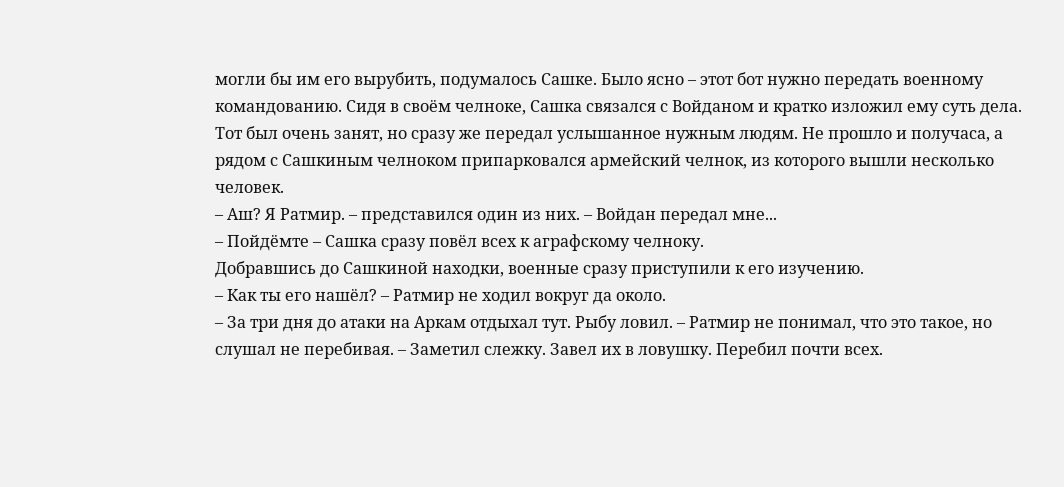могли бы им его вырубить, подумалось Сашке. Было ясно – этот бот нужно передать военному командованию. Сидя в своём челноке, Сашка связался с Войданом и кратко изложил ему суть дела. Тот был очень занят, но сразу же передал услышанное нужным людям. Не прошло и получаса, а рядом с Сашкиным челноком припарковался армейский челнок, из которого вышли несколько человек.
– Аш? Я Ратмир. – представился один из них. – Войдан передал мне...
– Пойдёмте – Сашка сразу повёл всех к аграфскому челноку.
Добравшись до Сашкиной находки, военные сразу приступили к его изучению.
– Как ты его нашёл? – Ратмир не ходил вокруг да около.
– За три дня до атаки на Аркам отдыхал тут. Рыбу ловил. – Ратмир не понимал, что это такое, но слушал не перебивая. – Заметил слежку. Завел их в ловушку. Перебил почти всех.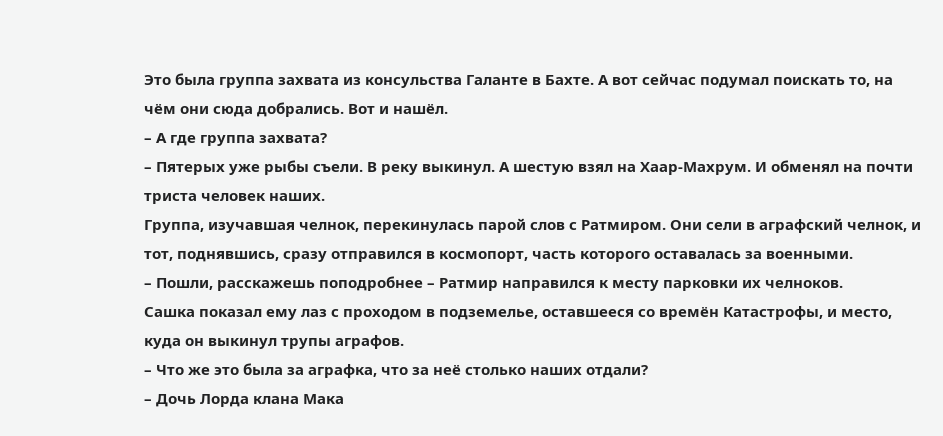Это была группа захвата из консульства Галанте в Бахте. А вот сейчас подумал поискать то, на чём они сюда добрались. Вот и нашёл.
– А где группа захвата?
– Пятерых уже рыбы съели. В реку выкинул. А шестую взял на Хаар-Махрум. И обменял на почти триста человек наших.
Группа, изучавшая челнок, перекинулась парой слов с Ратмиром. Они сели в аграфский челнок, и тот, поднявшись, сразу отправился в космопорт, часть которого оставалась за военными.
– Пошли, расскажешь поподробнее – Ратмир направился к месту парковки их челноков.
Сашка показал ему лаз с проходом в подземелье, оставшееся со времён Катастрофы, и место, куда он выкинул трупы аграфов.
– Что же это была за аграфка, что за неё столько наших отдали?
– Дочь Лорда клана Мака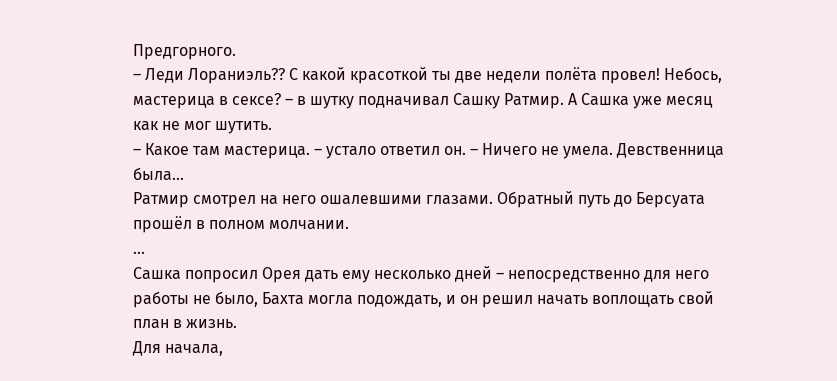Предгорного.
– Леди Лораниэль?? С какой красоткой ты две недели полёта провел! Небось, мастерица в сексе? – в шутку подначивал Сашку Ратмир. А Сашка уже месяц как не мог шутить.
– Какое там мастерица. – устало ответил он. – Ничего не умела. Девственница была...
Ратмир смотрел на него ошалевшими глазами. Обратный путь до Берсуата прошёл в полном молчании.
...
Сашка попросил Орея дать ему несколько дней – непосредственно для него работы не было, Бахта могла подождать, и он решил начать воплощать свой план в жизнь.
Для начала,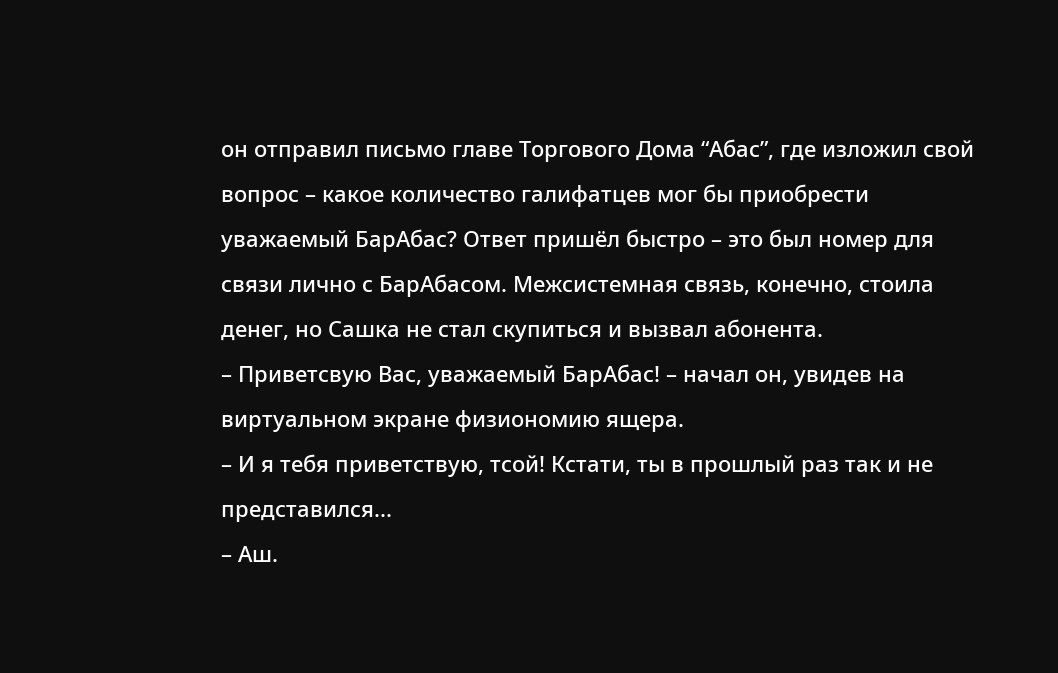он отправил письмо главе Торгового Дома “Абас”, где изложил свой вопрос – какое количество галифатцев мог бы приобрести уважаемый БарАбас? Ответ пришёл быстро – это был номер для связи лично с БарАбасом. Межсистемная связь, конечно, стоила денег, но Сашка не стал скупиться и вызвал абонента.
– Приветсвую Вас, уважаемый БарАбас! – начал он, увидев на виртуальном экране физиономию ящера.
– И я тебя приветствую, тсой! Кстати, ты в прошлый раз так и не представился...
– Аш.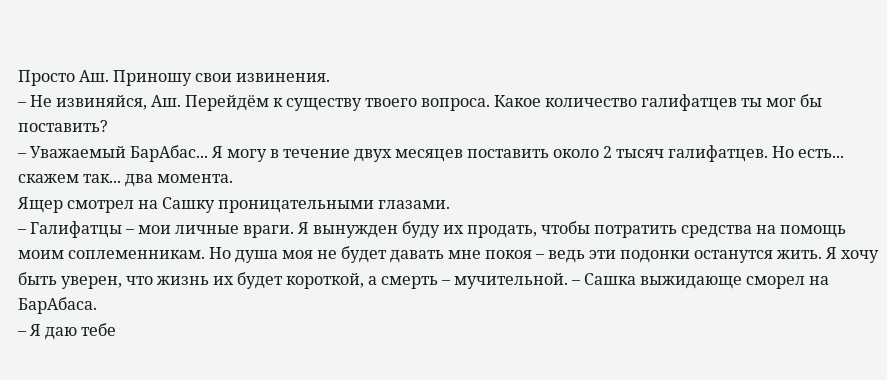Просто Аш. Приношу свои извинения.
– Не извиняйся, Аш. Перейдём к существу твоего вопроса. Какое количество галифатцев ты мог бы поставить?
– Уважаемый БарАбас... Я могу в течение двух месяцев поставить около 2 тысяч галифатцев. Но есть... скажем так... два момента.
Ящер смотрел на Сашку проницательными глазами.
– Галифатцы – мои личные враги. Я вынужден буду их продать, чтобы потратить средства на помощь моим соплеменникам. Но душа моя не будет давать мне покоя – ведь эти подонки останутся жить. Я хочу быть уверен, что жизнь их будет короткой, а смерть – мучительной. – Сашка выжидающе сморел на БарАбаса.
– Я даю тебе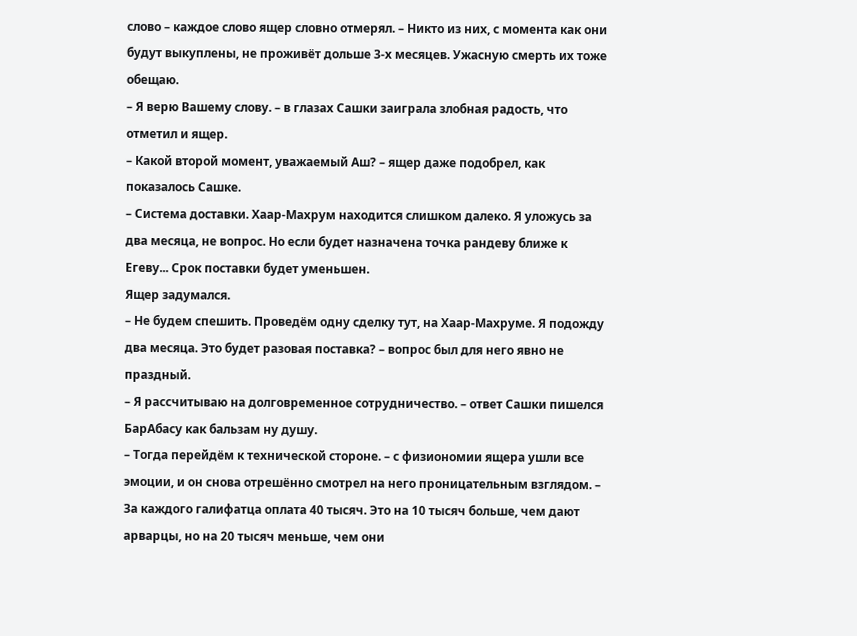слово – каждое слово ящер словно отмерял. – Никто из них, с момента как они будут выкуплены, не проживёт дольше 3-х месяцев. Ужасную смерть их тоже обещаю.
– Я верю Вашему слову. – в глазах Сашки заиграла злобная радость, что отметил и ящер.
– Какой второй момент, уважаемый Аш? – ящер даже подобрел, как показалось Сашке.
– Система доставки. Хаар-Махрум находится слишком далеко. Я уложусь за два месяца, не вопрос. Но если будет назначена точка рандеву ближе к Егеву... Срок поставки будет уменьшен.
Ящер задумался.
– Не будем спешить. Проведём одну сделку тут, на Хаар-Махруме. Я подожду два месяца. Это будет разовая поставка? – вопрос был для него явно не праздный.
– Я рассчитываю на долговременное сотрудничество. – ответ Сашки пишелся БарАбасу как бальзам ну душу.
– Тогда перейдём к технической стороне. – с физиономии ящера ушли все эмоции, и он снова отрешённо смотрел на него проницательным взглядом. – За каждого галифатца оплата 40 тысяч. Это на 10 тысяч больше, чем дают арварцы, но на 20 тысяч меньше, чем они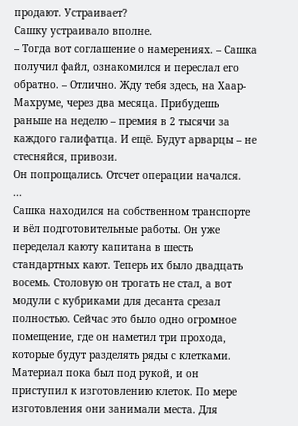продают. Устраивает?
Сашку устраивало вполне.
– Тогда вот соглашение о намерениях. – Сашка получил файл, ознакомился и переслал его обратно. – Отлично. Жду тебя здесь, на Хаар-Махруме, через два месяца. Прибудешь раньше на неделю – премия в 2 тысячи за каждого галифатца. И ещё. Будут арварцы – не стесняйся, привози.
Он попрощались. Отсчет операции начался.
...
Сашка находился на собственном транспорте и вёл подготовительные работы. Он уже переделал каюту капитана в шесть стандартных кают. Теперь их было двадцать восемь. Столовую он трогать не стал, а вот модули с кубриками для десанта срезал полностью. Сейчас это было одно огромное помещение, где он наметил три прохода, которые будут разделять ряды с клетками. Материал пока был под рукой, и он приступил к изготовлению клеток. По мере изготовления они занимали места. Для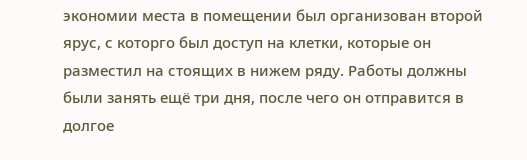экономии места в помещении был организован второй ярус, с которго был доступ на клетки, которые он разместил на стоящих в нижем ряду. Работы должны были занять ещё три дня, после чего он отправится в долгое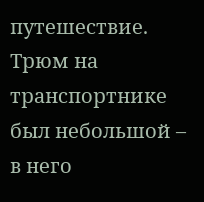путешествие. Трюм на транспортнике был небольшой – в него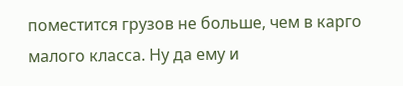поместится грузов не больше, чем в карго малого класса. Ну да ему и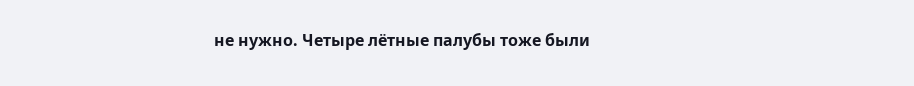не нужно. Четыре лётные палубы тоже были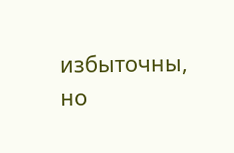избыточны, но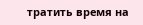тратить время на